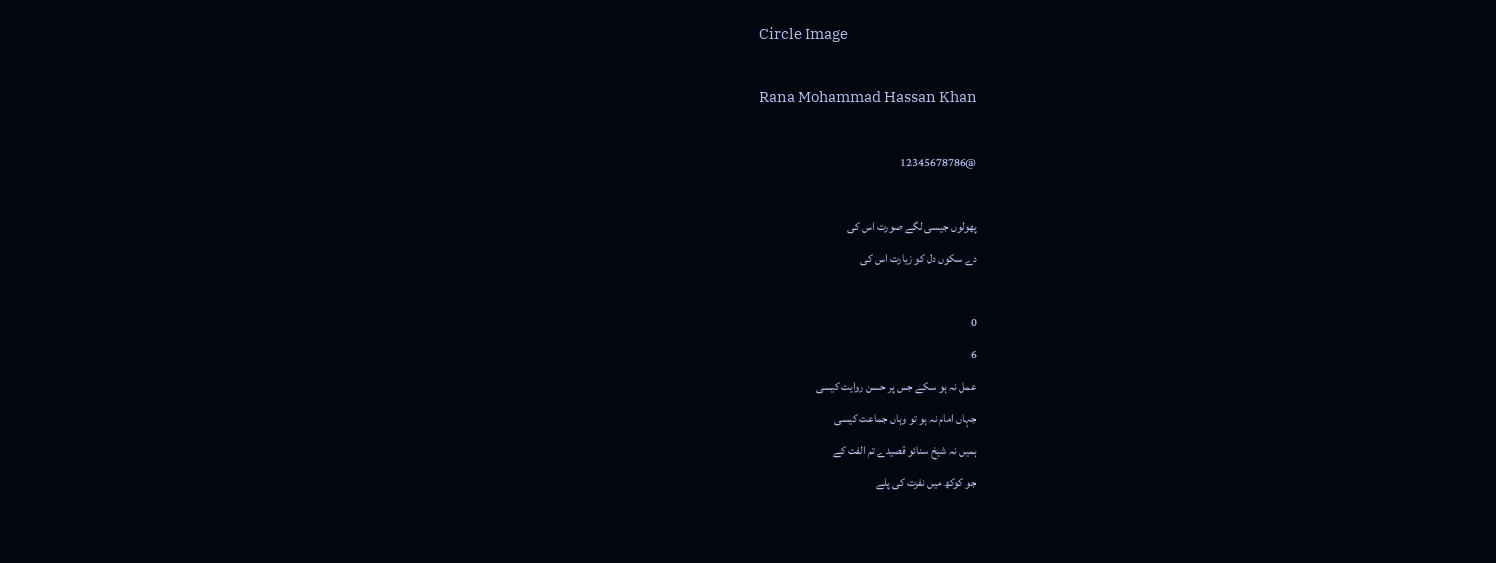Circle Image

Rana Mohammad Hassan Khan

@12345678786

پھولوں جیسی لگے صورت اس کی
دے سکوں دل کو زیارت اس کی

0
6
عمل نہ ہو سکے جس پر حسن روایت کیسی
جہاں امام نہ ہو تو وہاں جماعت کیسی
ہمیں نہ شیخ سنائو قصیدے تم الفت کے
جو کوکھ میں نفرت کی پلے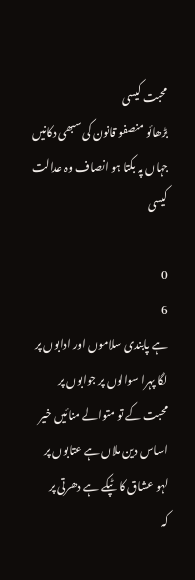محبت کیسی
بڑھائو منصفو قانون کی سبھی دکانیں
جہاں پہ بکتا ہو انصاف وہ عدالت کیسی

0
6
ہے پابندی سلاموں اور ادابوں پر
لگا پہرا سوالوں پر جوابوں پر
محبت کے تو متوالے منائیں خیر
اساس دین ملاں ہے عتابوں پر
لہو عشاق کا ٹپکے ہے دھرتی پر
کہ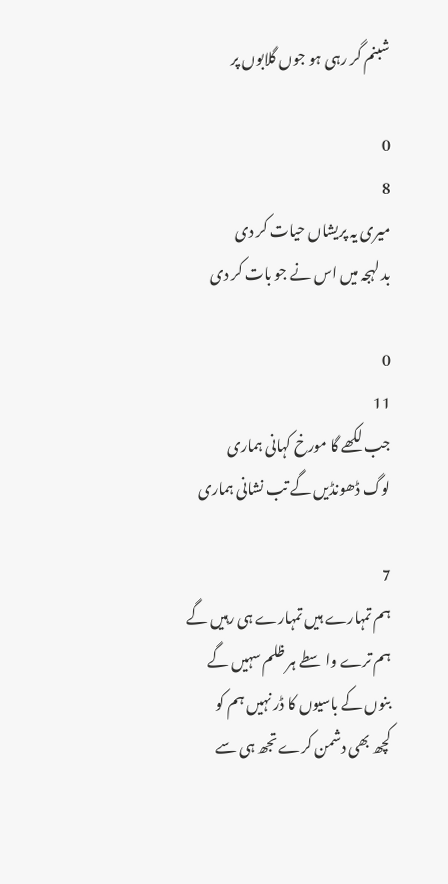شبنم گر رہی ہو جوں گلابوں پر

0
8
میری یہ پریشاں حیات کر دی
بد لہجہ میں اس نے جو بات کر دی

0
11
جب لکھے گا مورخ کہانی ہماری
لوگ ڈھونڈیں گے تب نشانی ہماری

7
ہم تمہارے ہیں تمہارے ہی رہیں گے
ہم ترے واسطے ہر ظلم سہیں گے
بنوں کے باسیوں کا ڈر نہیں ہم کو
کچھ بھی دشمن کرے تجھ ہی سے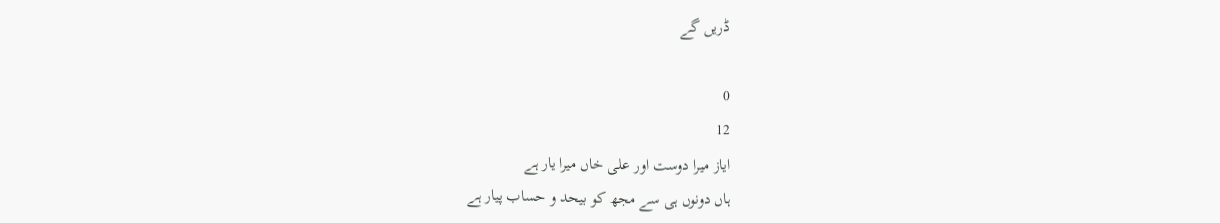ڈریں گے

0
12
ایاز میرا دوست اور علی خاں میرا یار ہے
ہاں دونوں ہی سے مجھ کو بیحد و حساب پیار ہے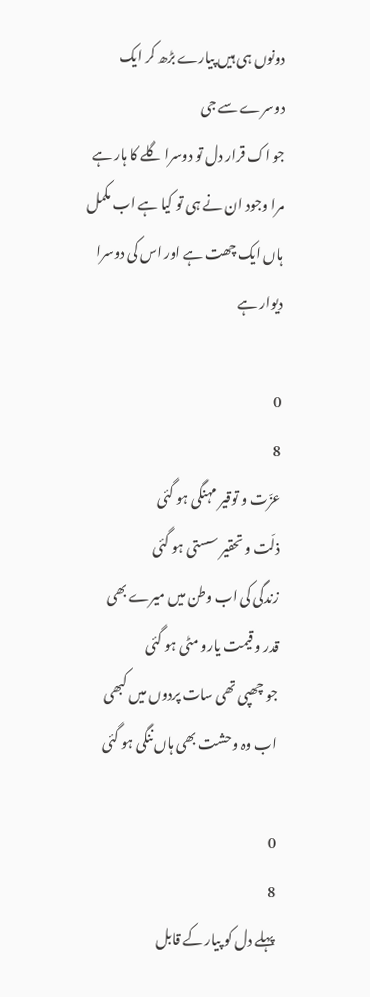دونوں ہی ہیں پیارے بڑھ کر ایک دوسرے سے جی
جو اک قرار دل تو دوسرا گلے کا ہار ہے
مرا وجود ان نے ہی تو کیا ہے اب مکمل
ہاں ایک چھت ہے اور اس کی دوسرا دیوار ہے

0
8
عزّت و توقیر مہنگی ہو گئی
ذلّت و تحقیر سستی ہو گئی
زندگی کی اب وطن میں میرے بھی
قدر و قیمت یارو مٹی ہو گئی
جو چھپی تھی سات پردوں میں کبھی
اب وہ وحشت بھی ہاں ننگی ہو گئی

0
8
پہلے دل کو پیار کے قابل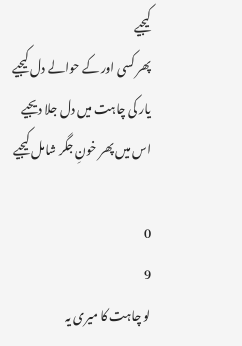کیجیے
پھر کسی اور کے حوالے دل کیجیے
یار کی چاہت میں دل جلا دیجیے
اس میں پھر خونِ جگر شامل کیجیے

0
9
لو چاہت کا میری یہ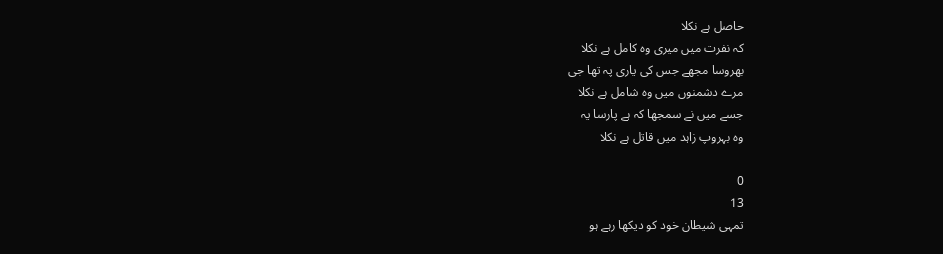حاصل ہے نکلا
کہ نفرت میں میری وہ کامل ہے نکلا
بھروسا مجھے جس کی یاری پہ تھا جی
مرے دشمنوں میں وہ شامل ہے نکلا
جسے میں نے سمجھا کہ ہے پارسا یہ
وہ بہروپ زاہد میں قاتل ہے نکلا

0
13
تمہی شیطان خود کو دیکھا رہے ہو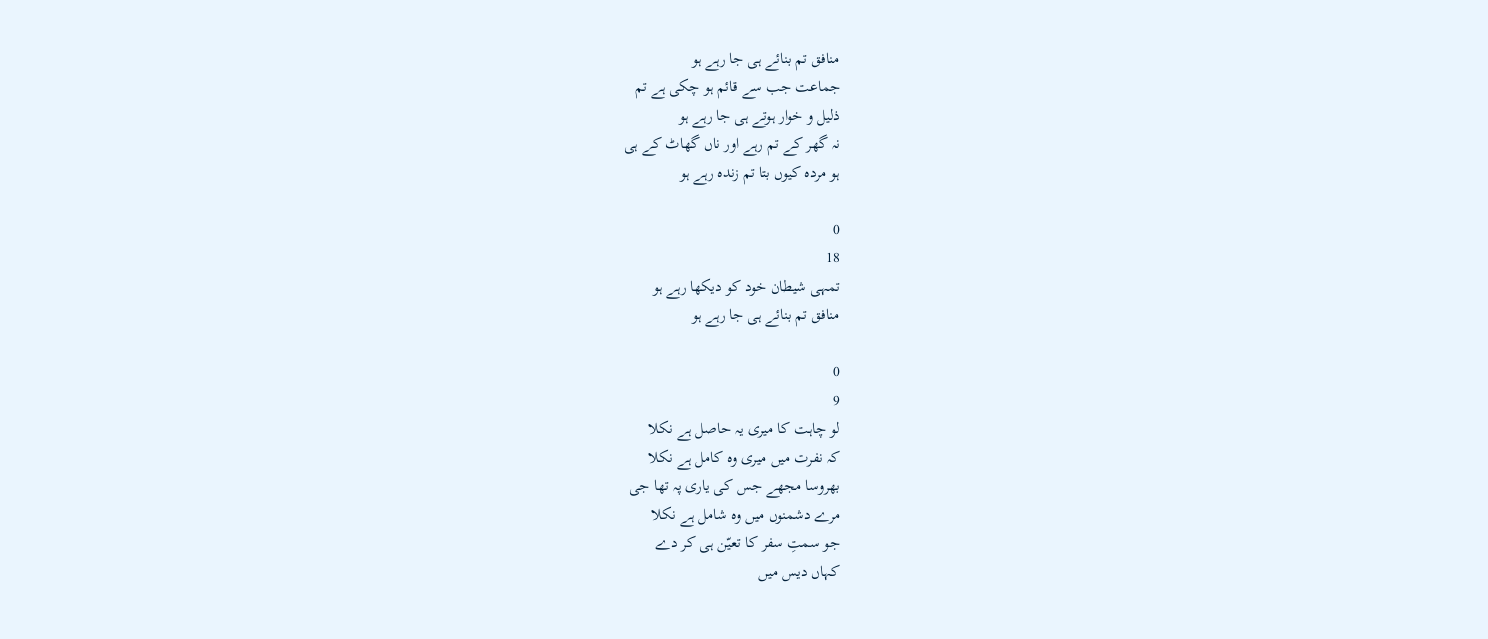منافق تم بنائے ہی جا رہے ہو
جماعت جب سے قائم ہو چکی ہے تم
ذلیل و خوار ہوتے ہی جا رہے ہو
نہ گھر کے تم رہے اور ناں گھاٹ کے ہی
ہو مردہ کیوں بتا تم زندہ رہے ہو

0
18
تمہی شیطان خود کو دیکھا رہے ہو
منافق تم بنائے ہی جا رہے ہو

0
9
لو چاہت کا میری یہ حاصل ہے نکلا
کہ نفرت میں میری وہ کامل ہے نکلا
بھروسا مجھے جس کی یاری پہ تھا جی
مرے دشمنوں میں وہ شامل ہے نکلا
جو سمتِ سفر کا تعیّن ہی کر دے
کہاں دیس میں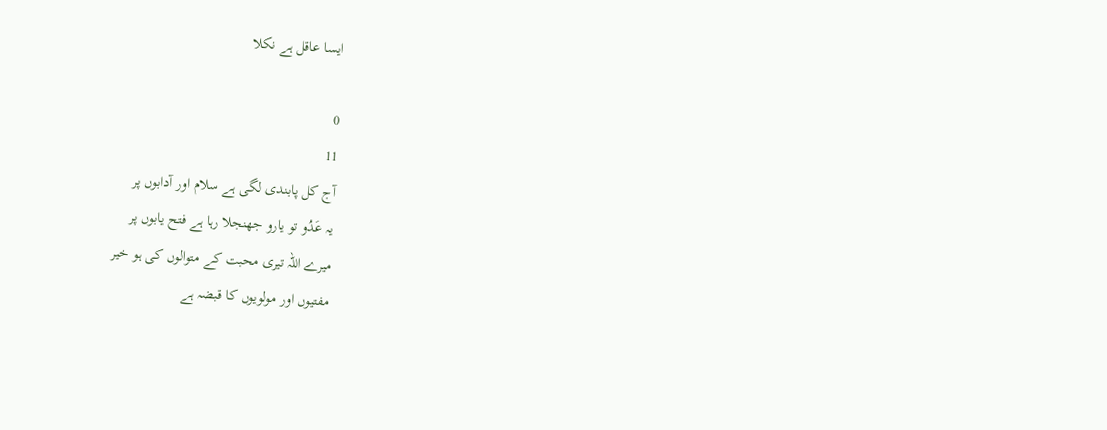ایسا عاقل ہے نکلا

0
11
آج کل پابندی لگی ہے سلام اور آدابوں پر
یہ عَدُو تو یارو جھنجلا رہا ہے فتح یابوں پر
میرے اللہ تیری محبت کے متوالوں کی ہو خیر
مفتیوں اور مولویوں کا قبضہ ہے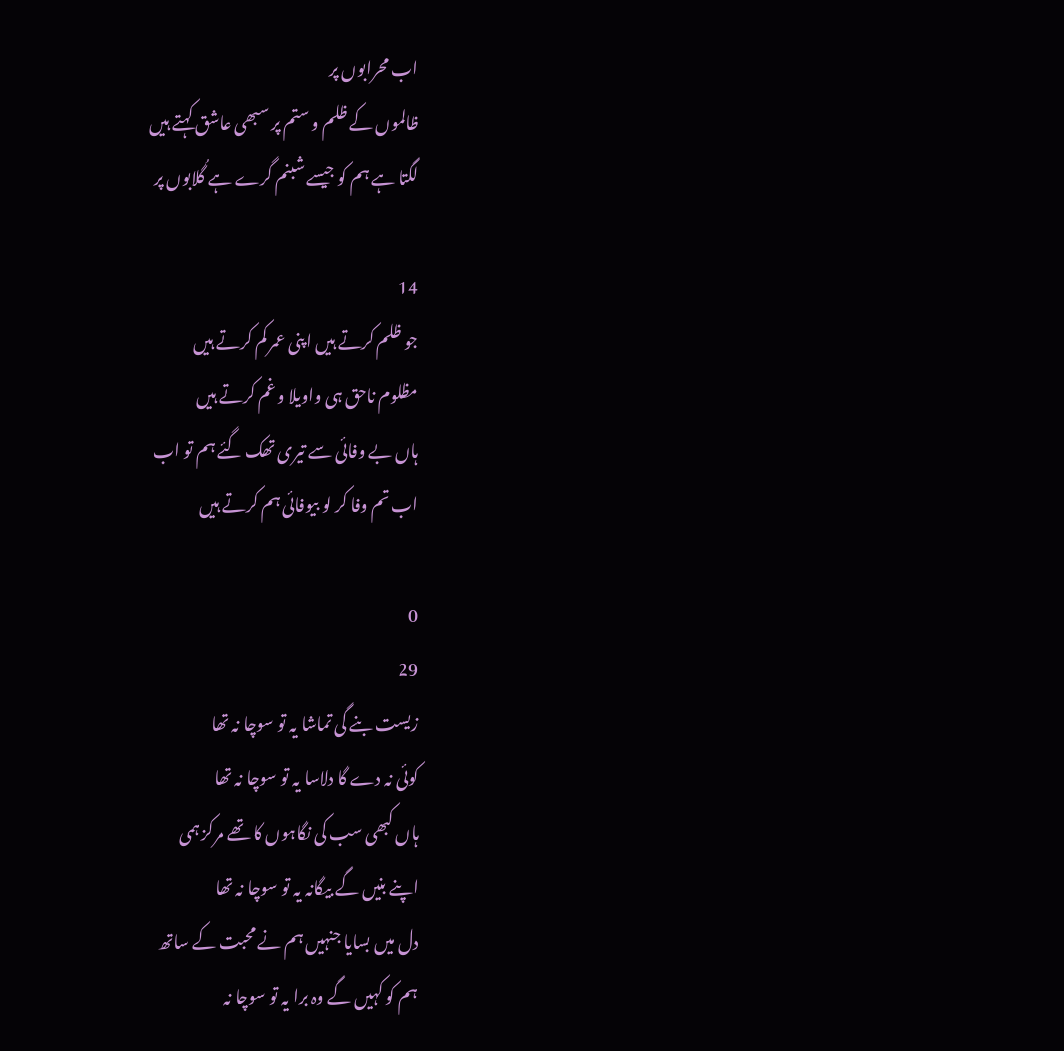اب محرابوں پر
ظالموں کے ظلم و ستم پر سبھی عاشق کہتے ہیں
لگتا ہے ہم کو جیسے شبنم گرے ہے گُلابوں پر

14
جو ظلم کرتے ہیں اپنی عمر کم کرتے ہیں
مظلوم ناحق ہی واویلا و غم کرتے ہیں
ہاں بے وفائی سے تیری تھک گئے ہم تو اب
اب تم وفا کر لو بیوفائی ہم کرتے ہیں

0
29
زیست بنے گی تماشا یہ تو سوچا نہ تھا
کوئی نہ دے گا دلاسا یہ تو سوچا نہ تھا
ہاں کبھی سب کی نگاہوں کا تھے مرکز ہمی
اپنے بنیں گے بیگانہ یہ تو سوچا نہ تھا
دل میں بسایا جنہیں ہم نے محبت کے ساتھ
ہم کو کہیں گے وہ برا یہ تو سوچا نہ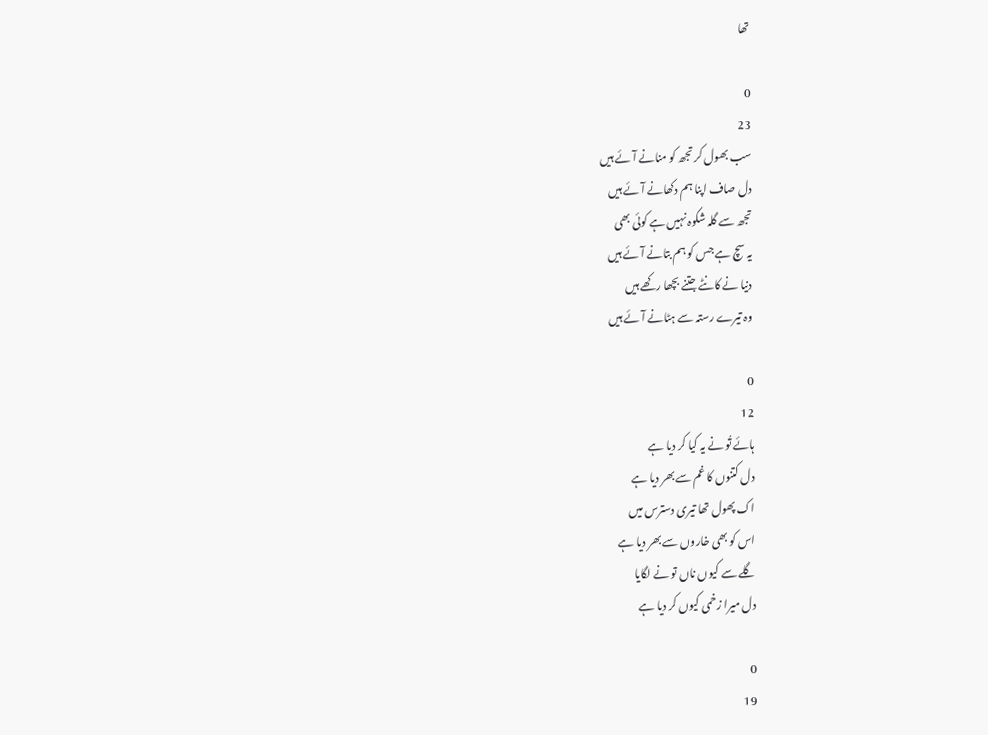تھا

0
23
سب بھول کر تجھ کو منانے آئے ہیں
دل صاف اپنا ہم دکھانے آئے ہیں
تجھ سے گلہ شکوہ نہیں ہے کوئی بھی
یہ سچ ہے جس کو ہم بتانے آئے ہیں
دنیا نے کانٹے جتنے بچھا رکھے ہیں
وہ تیرے رستہ سے ہٹانے آئے ہیں

0
12
ہائے تُو نے یہ کیا کر دیا ہے
دل کتنوں کا غم سے بھر دیا ہے
اک پھول تھا تیری دسترس میں
اس کو بھی خاروں سے بھر دیا ہے
گلے سے کیوں ناں تو نے لگایا
دل میرا زخمی کیوں کر دیا ہے

0
19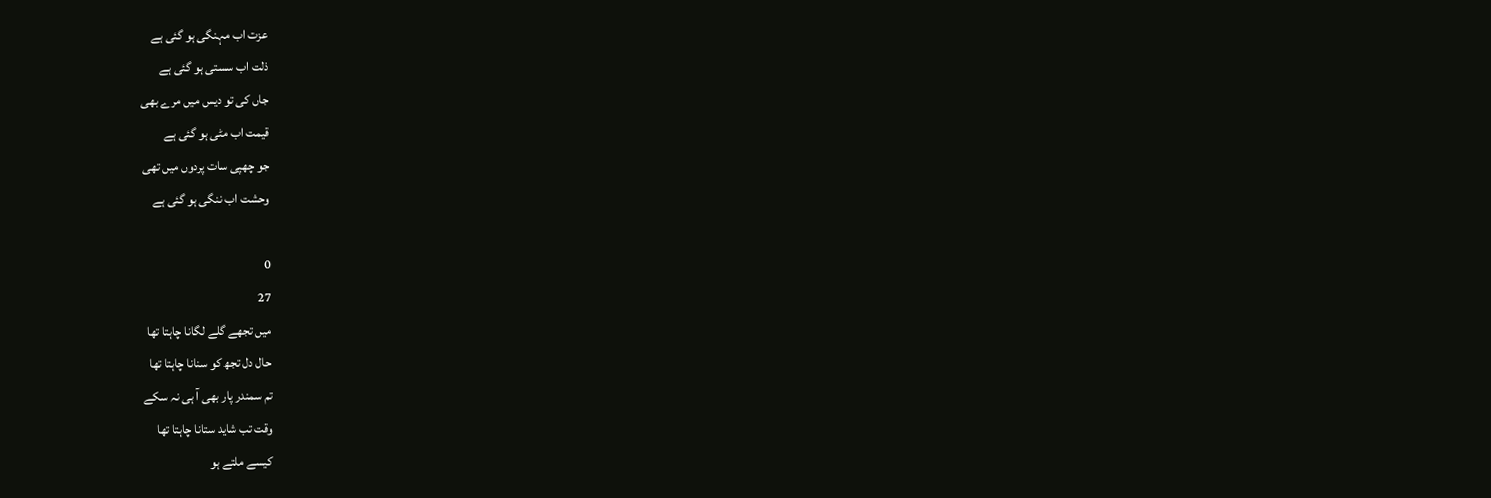عزت اب مہنگی ہو گئی ہے
ذلت اب سستی ہو گئی ہے
جاں کی تو دیس میں مرے بھی
قیمت اب مٹی ہو گئی ہے
جو چھپی سات پردوں میں تھی
وحشت اب ننگی ہو گئی ہے

0
27
میں تجھے گلے لگانا چاہتا تھا
حال دل تجھ کو سنانا چاہتا تھا
تم سمندر پار بھی آ ہی نہ سکے
وقت تب شاید ستانا چاہتا تھا
کیسے ملتے ہو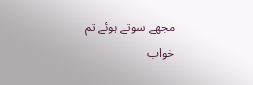مجھے سوتے ہوئے تم
خواب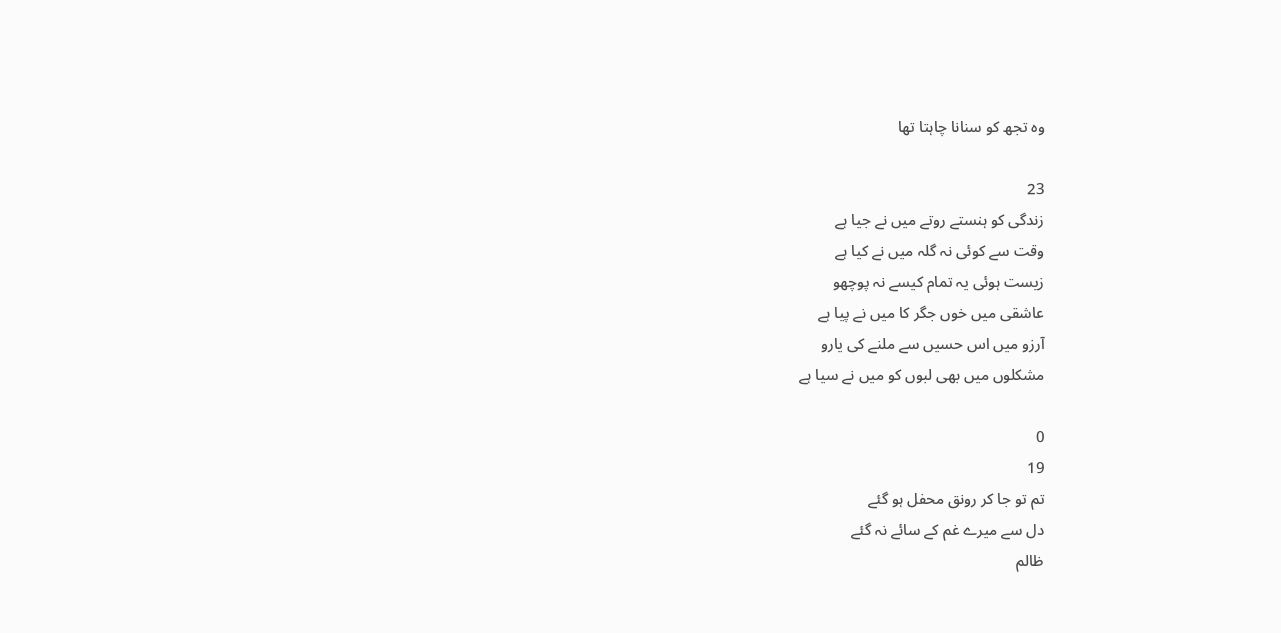وہ تجھ کو سنانا چاہتا تھا

23
زندگی کو ہنستے روتے میں نے جیا ہے
وقت سے کوئی نہ گلہ میں نے کیا ہے
زیست ہوئی یہ تمام کیسے نہ پوچھو
عاشقی میں خوں جگر کا میں نے پیا ہے
آرزو میں اس حسیں سے ملنے کی یارو
مشکلوں میں بھی لبوں کو میں نے سیا ہے

0
19
تم تو جا کر رونق محفل ہو گئے
دل سے میرے غم کے سائے نہ گئے
ظالم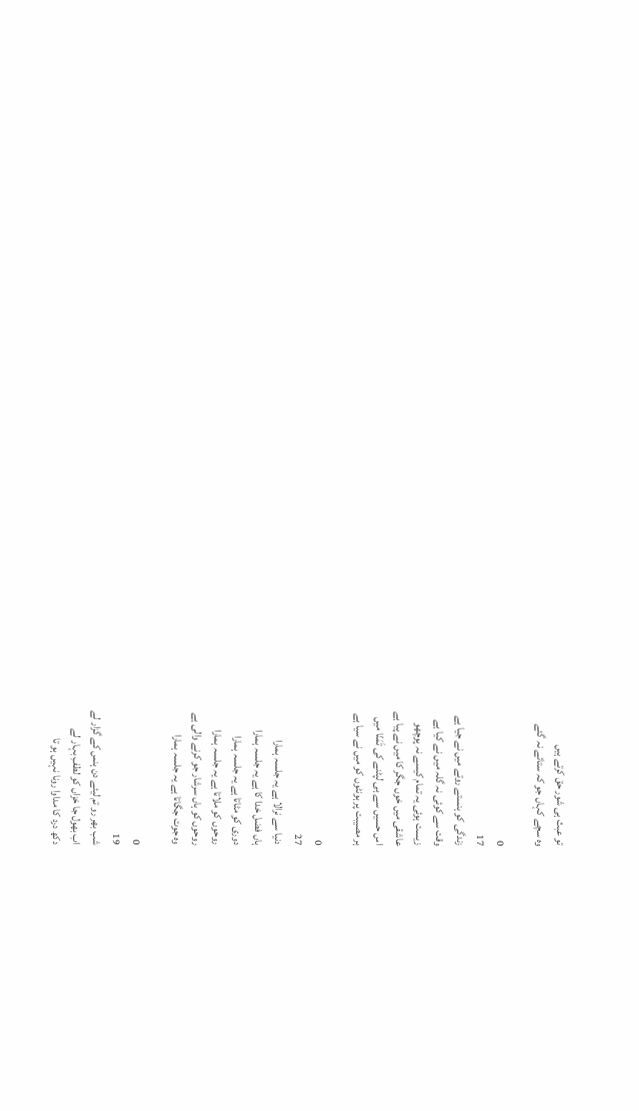تو عبث ہی شور حق کرتے ہیں
وہ سچے کہاں جو کہ ستائے نہ گئے

0
17
زندگی کو ہنستے روتے میں نے جیا ہے
وقت سے کوئی نہ گلہ میں نے کیا ہے
زیست ہوئی یہ تمام کیسے نہ پوچھو
عاشقی میں خوں جگر کا میں نے پیا ہے
اس حسیں سے ہی لپٹنے کی تَمَنّا میں
ہر مصیبت پر ہونٹوں کو میں نے سیا ہے

0
27
دنیا سے نرالا ہے یہ جلسہ ہمارا
ہاں فضل خدا کا ہے یہ جلسہ ہمارا
دوری کو مٹاتا ہے یہ جلسہ ہمارا
روحوں کو ملاتا ہے یہ جلسہ ہمارا
روحوں کو ہاں سرشار جو کرنے والی ہے
وہ جوت جگاتا ہے یہ جلسہ ہمارا

0
19
شب بھر رو تم لیئے دن ہنس کے گزار لے
اب بھول جا خزاں کو لطفِ بہار لے
دکھ درد کا مداوا رونا نہیں ہو تا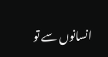انسانوں سے تو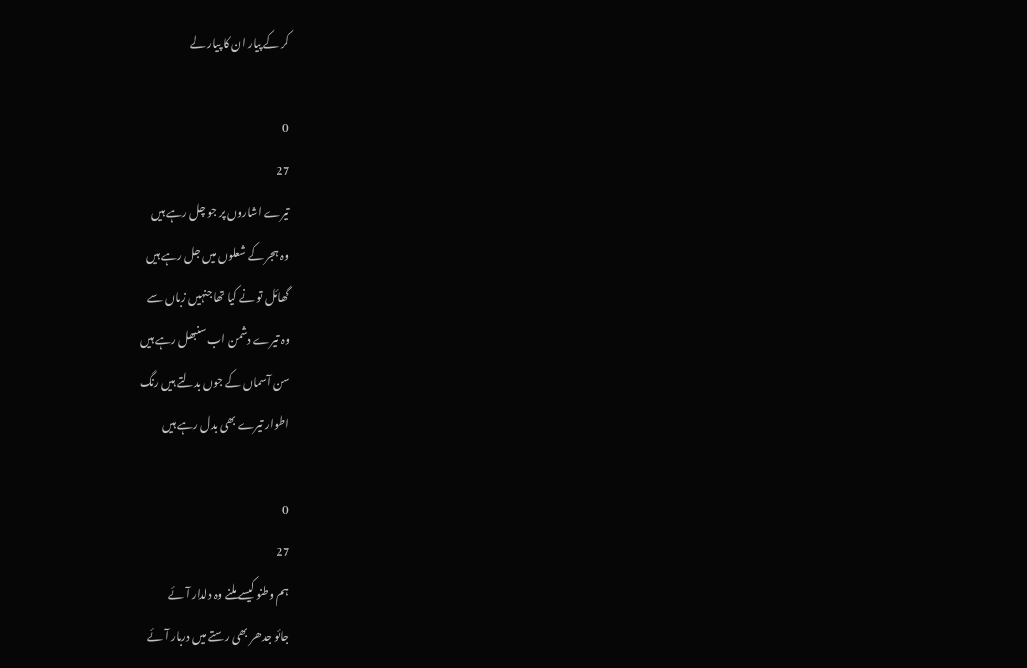کر کے پیار ان کا پیار لے

0
27
تیرے اشاروں پر جو چل رہے ہیں
وہ ہجر کے شعلوں میں جل رہے ہیں
گھائل تو نے کیا تھا جنہیں زباں سے
وہ تیرے دشمن اب سنبھل رہے ہیں
سن آسماں کے جوں بدلتے ہیں رنگ
اطوار تیرے بھی بدل رہے ہیں

0
27
ہم وطنو کیسے ملنے وہ دلدار آئے
جائو جدھر بھی رستے میں دربار آئے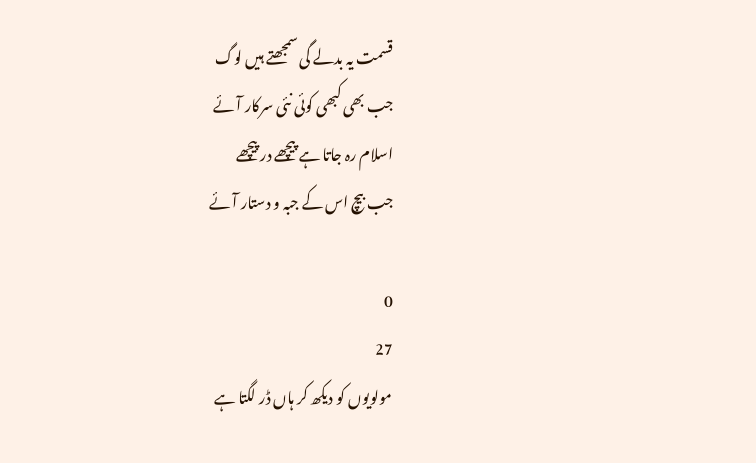قسمت یہ بدلے گی سمجھتے ہیں لوگ
جب بھی کبھی کوئی نئی سرکار آئے
اسلام رہ جاتا ہے پیچھے در پیچھے
جب بیچ اس کے جبہ و دستار آئے

0
27
مولویوں کو دیکھ کر ہاں ڈر لگتا ہے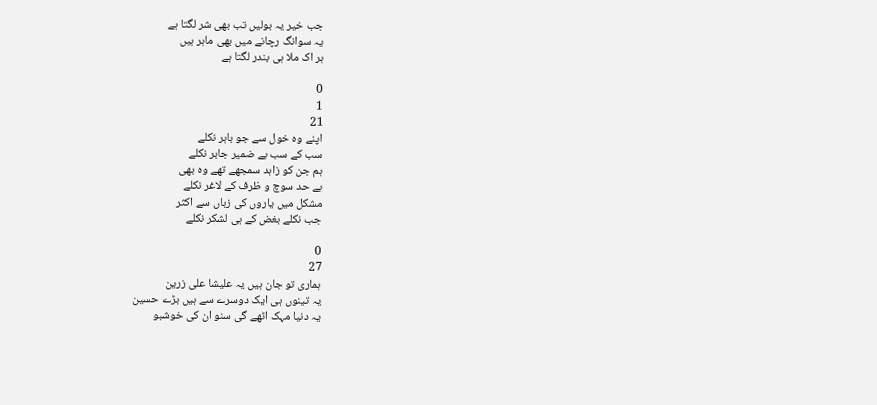جب خیر یہ بولیں تب بھی شر لگتا ہے
یہ سوانگ رچانے میں بھی ماہر ہیں
ہر اک ملا ہی بندر لگتا ہے

0
1
21
اپنے وہ خول سے جو باہر نکلے
سب کے سب بے ضمیر جابر نکلے
ہم جن کو زاہد سمجھے تھے وہ بھی
بے حد سوچ و ظرف کے لاغر نکلے
مشکل میں یاروں کی زباں سے اکثر
جب نکلے بغض کے ہی لشکر نکلے

0
27
ہماری تو جان ہیں یہ علیشا علی زرین
یہ تینوں ہی ایک دوسرے سے ہیں بڑے حسین
یہ دنیا مہک اٹھے گی سنو ان کی خوشبو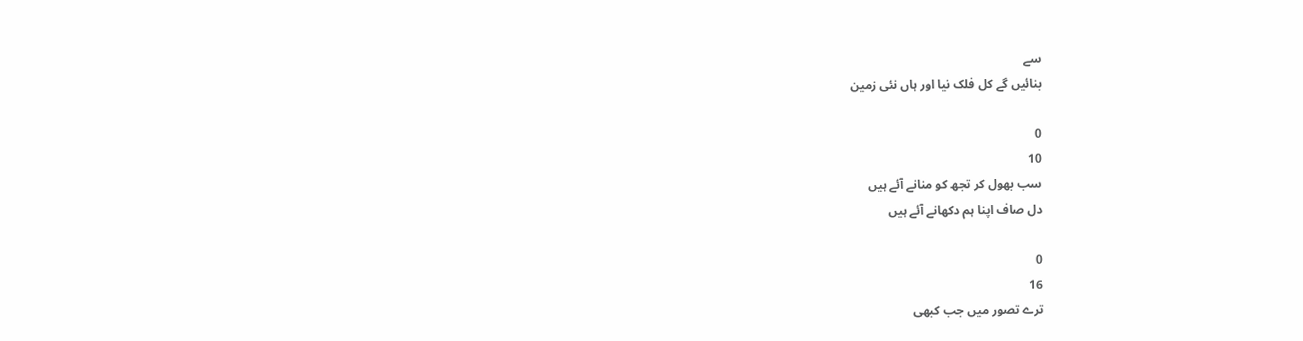سے
بنائیں گے کل فلک نیا اور ہاں نئی زمین

0
10
سب بھول کر تجھ کو منانے آئے ہیں
دل صاف اپنا ہم دکھانے آئے ہیں

0
16
ترے تصور میں جب کبھی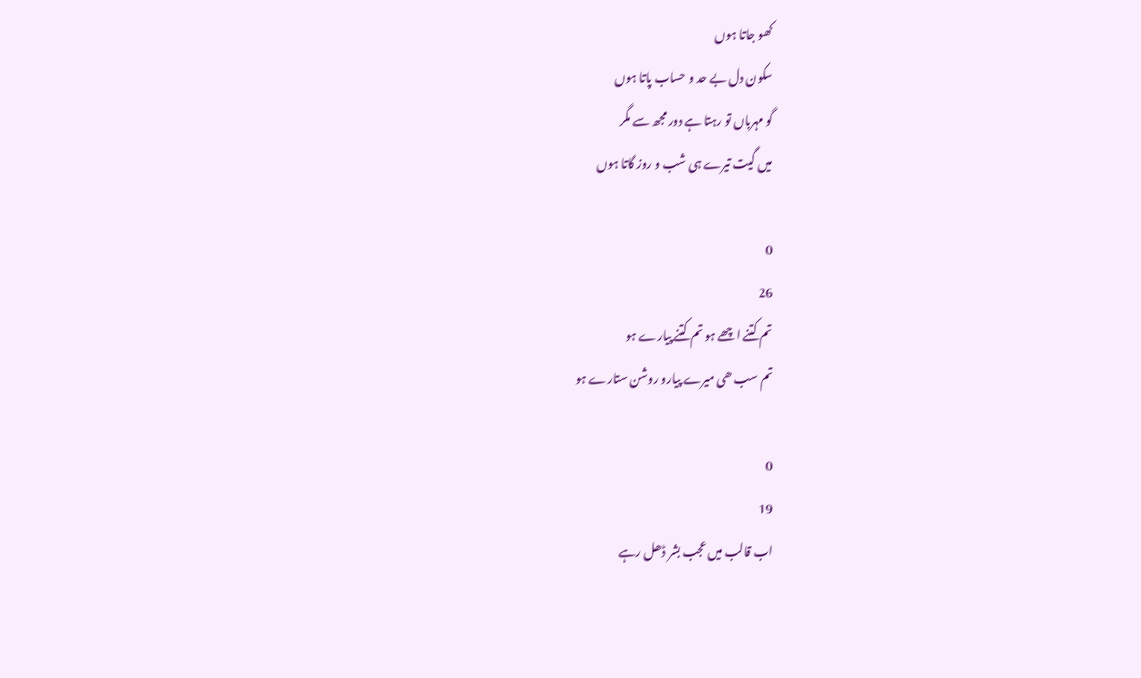کھو جاتا ہوں
سکون دل بے حد و حساب پاتا ہوں
گو مہرباں تو رہتا ہے دور مجھ سے مگر
میں گیت تیرے ہی شب و روز گاتا ہوں

0
26
تم کتنے اچھے ہو تم کتنے پیارے ہو
تم سب ھی میرے پیارو روشن ستارے ہو

0
19
اب قالب میں عجب بشر ڈھل رہے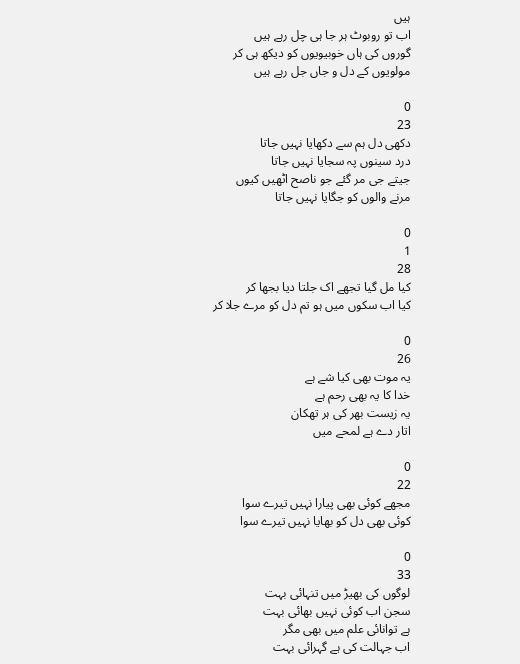ہیں
اب تو روبوٹ ہر جا ہی چل رہے ہیں
گوروں کی ہاں خوبیویوں کو دیکھ ہی کر
مولویوں کے دل و جاں جل رہے ہیں

0
23
دکھی دل ہم سے دکھایا نہیں جاتا
درد سینوں پہ سجایا نہیں جاتا
جیتے جی مر گئے جو ناصح اٹھیں کیوں
مرنے والوں کو جگایا نہیں جاتا

0
1
28
کیا مل گیا تجھے اک جلتا دیا بجھا کر
کیا اب سکوں میں ہو تم دل کو مرے جلا کر

0
26
یہ موت بھی کیا شے ہے
خدا کا یہ بھی رحم ہے
یہ زیست بھر کی ہر تھکان
اتار دے ہے لمحے میں

0
22
مجھے کوئی بھی پیارا نہیں تیرے سوا
کوئی بھی دل کو بھایا نہیں تیرے سوا

0
33
لوگوں کی بھیڑ میں تنہائی بہت
سجن اب کوئی نہیں بھائی بہت
ہے توانائی علم میں بھی مگر
اب جہالت کی ہے گہرائی بہت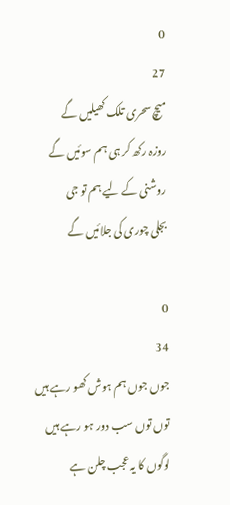0
27
میچ سحری تلک کھیلیں گے
روزہ رکھ کر ہی ہم سوئیں گے
روشنی کے لیے ہم تو جی
بجلی چوری کی جلائیں گے

0
34
جوں جوں ہم ہوش کھو رہے ہیں
توں توں سب دور ہو رہے ہیں
لوگوں کا یہ عجب چلن ہے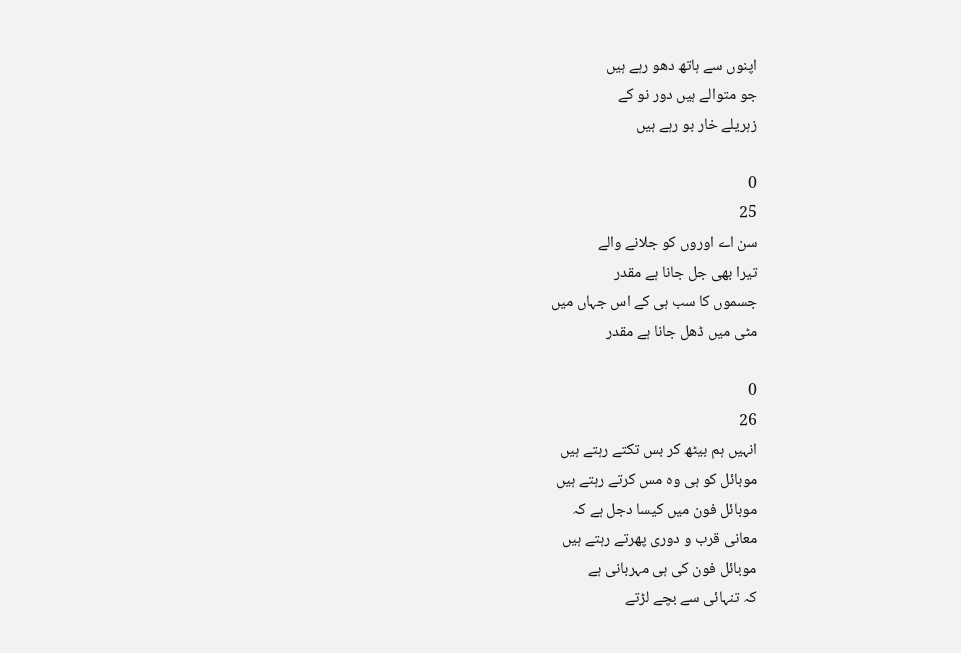اپنوں سے ہاتھ دھو رہے ہیں
جو متوالے ہیں دور نو کے
زہریلے خار بو رہے ہیں

0
25
سن اے اوروں کو جلانے والے
تیرا بھی جل جانا ہے مقدر
جسموں کا سب ہی کے اس جہاں میں
مٹی میں ڈھل جانا ہے مقدر

0
26
انہیں ہم بیٹھ کر بس تکتے رہتے ہیں
موبائل کو ہی وہ مس کرتے رہتے ہیں
موبائل فون میں کیسا دجل ہے کہ
معانی قرب و دوری پھرتے رہتے ہیں
موبائل فون کی ہی مہربانی ہے
کہ تنہائی سے بچے لڑتے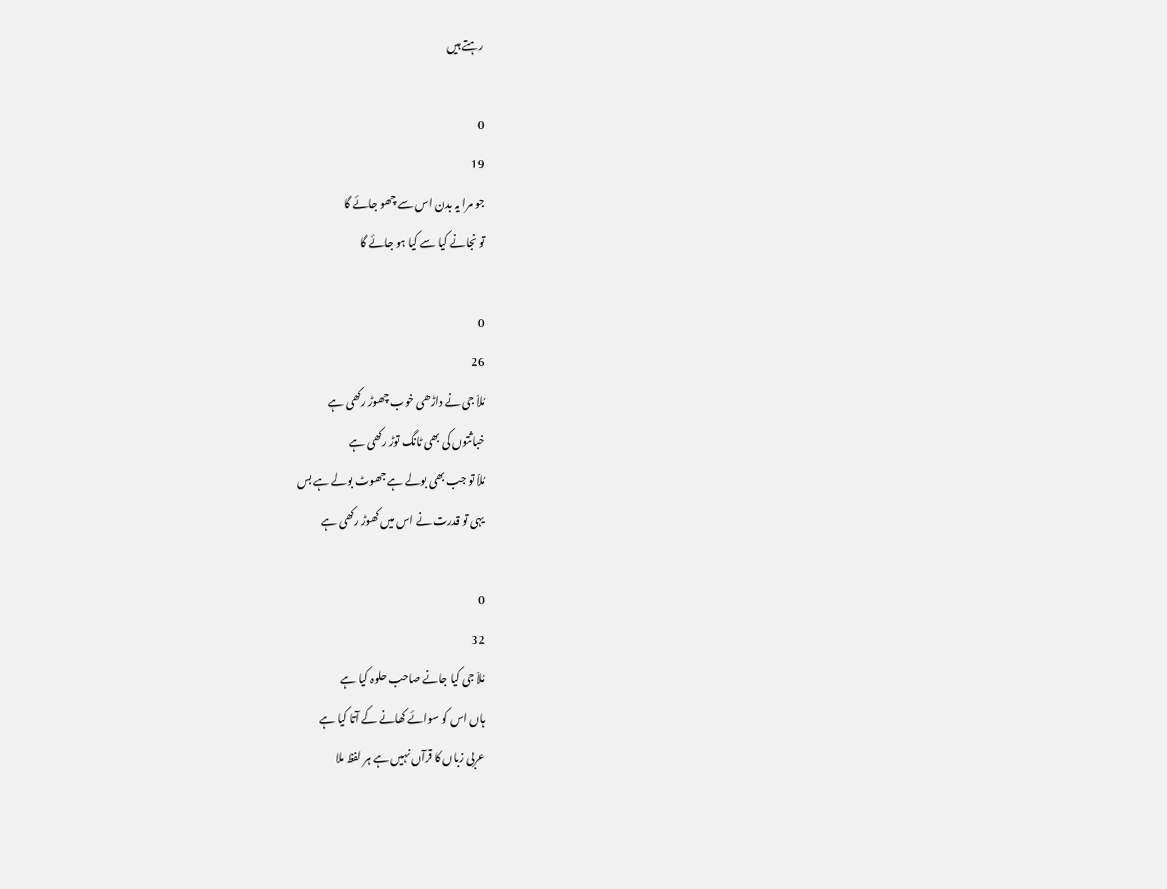رہتے ہیں

0
19
جو مرا یہ بدن اس سے چھو جائے گا
تو نجانے کیا سے کیا ہو جائے گا

0
26
مُلاّ جی نے داڑھی خوب چھوڑ رکھی ہے
خباثتوں کی بھی ٹانگ توڑ رکھی ہے
مُلاّ تو جب بھی بولے ہے جھوٹ بولے ہے بس
یہی تو قدرت نے اس میں کھوڑ رکھی ہے

0
32
مُلاّ جی کیا جانے صاحب حلوہ کیا ہے
ہاں اس کو سوائے کھانے کے آتا کیا ہے
عربی زباں کا قرآں نہیں ہے ہر لفظ ملا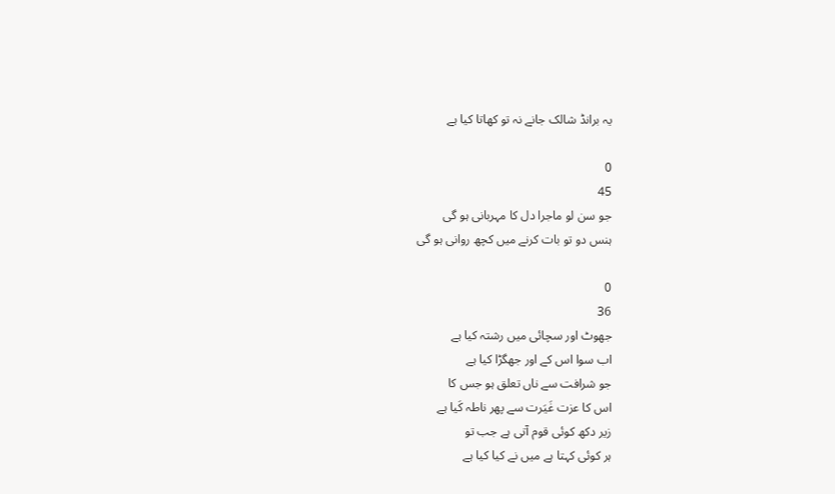یہ برانڈ شالک جانے نہ تو کھاتا کیا ہے

0
45
جو سن لو ماجرا دل کا مہربانی ہو گی
ہنس دو تو بات کرنے میں کچھ روانی ہو گی

0
36
جھوٹ اور سچائی میں رشتہ کیا ہے
اب سوا اس کے اور جھگڑا کیا ہے
جو شرافت سے ناں تعلق ہو جس کا
اس کا عزت غَیَرت سے پھر ناطہ کَیا ہے
زیر دکھ کوئی قوم آتی ہے جب تو
ہر کوئی کہتا ہے میں نے کیا کیا ہے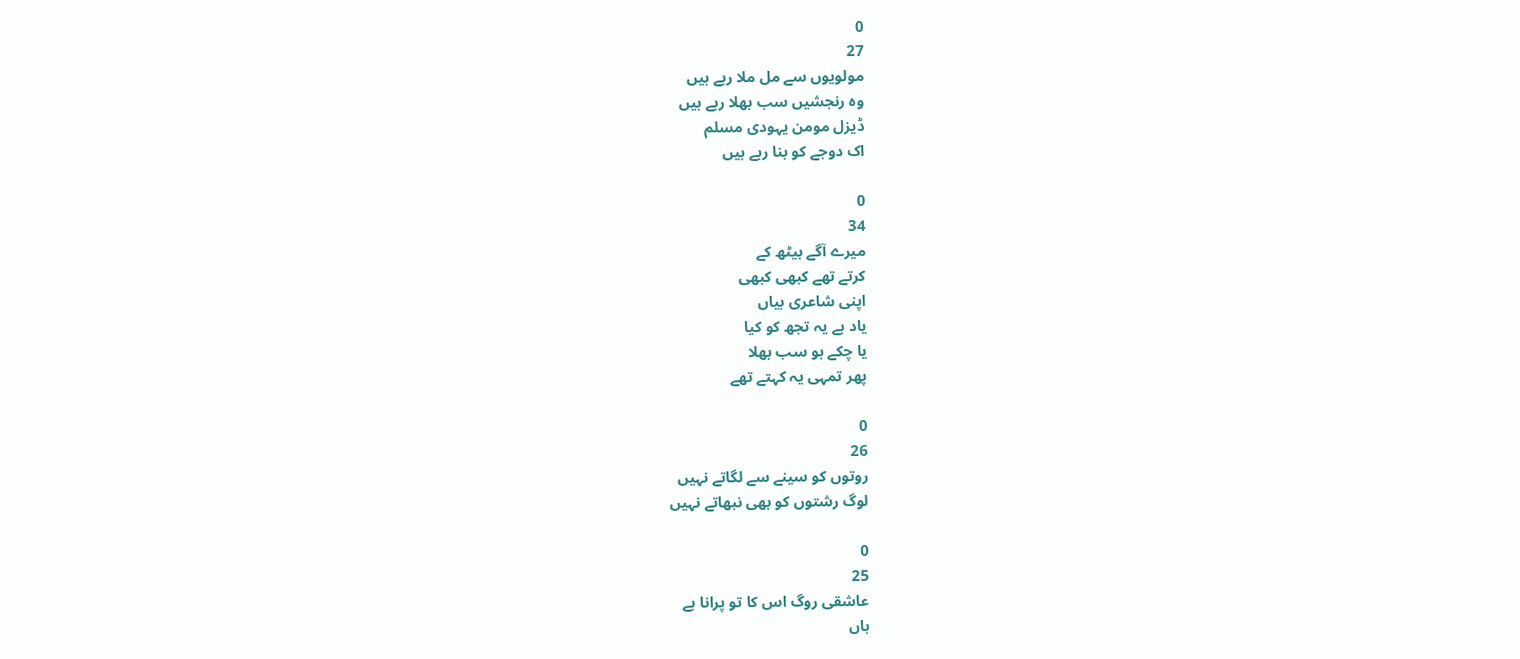0
27
مولویوں سے مل ملا رہے ہیں
وہ رنجشیں سب بھلا رہے ہیں
ڈیزل مومن یہودی مسلم
اک دوجے کو بنا رہے ہیں

0
34
میرے آگے بیٹھ کے
کرتے تھے کبھی کبھی
اپنی شاعری بیاں
یاد ہے یہ تجھ کو کیا
یا چکے ہو سب بھلا
پھر تمہی یہ کہتے تھے

0
26
روتوں کو سینے سے لگاتے نہیں
لوگ رشتوں کو بھی نبھاتے نہیں

0
25
عاشقی روگ اس کا تو پرانا ہے
ہاں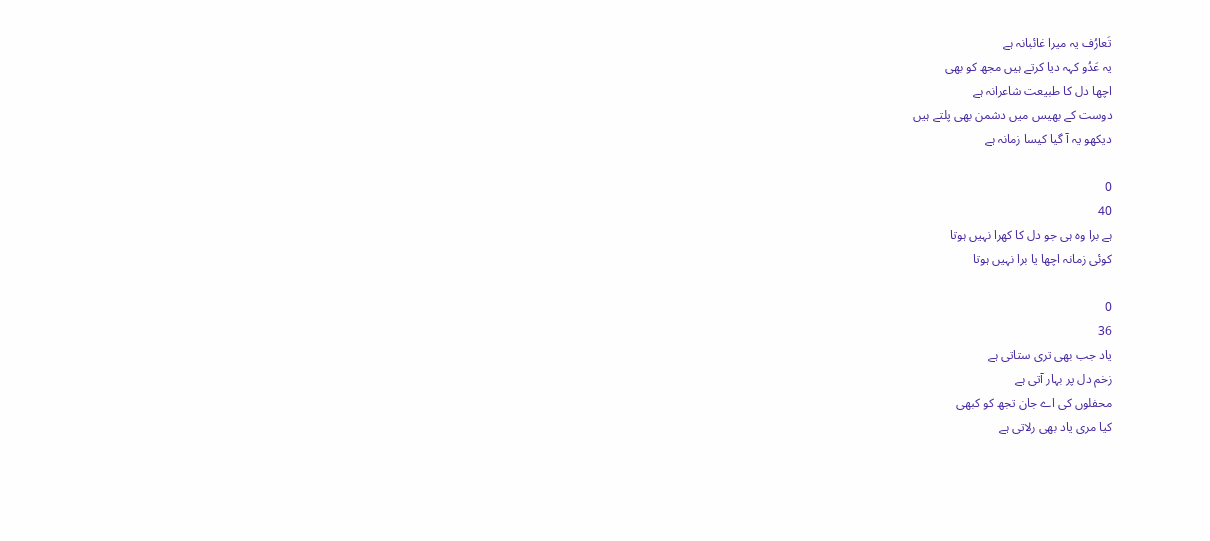تَعارُف یہ میرا غائبانہ ہے
یہ عَدُو کہہ دیا کرتے ہیں مجھ کو بھی
اچھا دل کا طبیعت شاعرانہ ہے
دوست کے بھیس میں دشمن بھی پلتے ہیں
دیکھو یہ آ گیا کیسا زمانہ ہے

0
40
ہے برا وہ ہی جو دل کا کھرا نہیں ہوتا
کوئی زمانہ اچھا یا برا نہیں ہوتا

0
36
یاد جب بھی تری ستاتی ہے
زخم دل پر بہار آتی ہے
محفلوں کی اے جان تجھ کو کبھی
کیا مری یاد بھی رلاتی ہے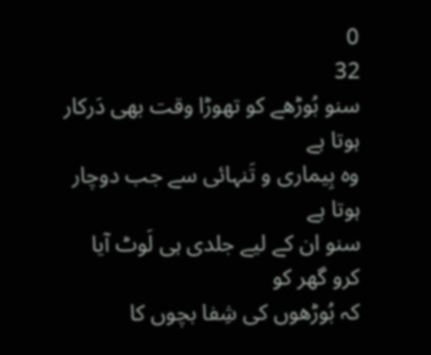0
32
سنو بُوڑھے کو تھوڑا وقت بھی دَرکار ہوتا ہے
وہ بِیماری و تَنہائی سے جب دوچار ہوتا ہے
سنو ان کے لیے جلدی ہی لَوٹ آیا کرو گھر کو
کہ بُوڑھوں کی شِفا بچوں کا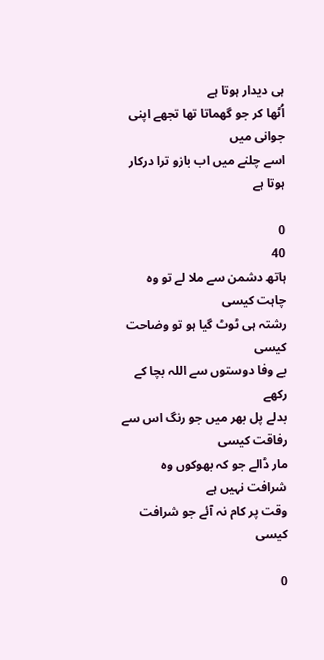ہی دیدار ہوتا ہے
اُٹھا کر جو گھماتا تھا تجھے اپنی جوانی میں
اسے چلنے میں اب بازو ترا درکار ہوتا ہے

0
40
ہاتھ دشمن سے ملا لے تو وہ چاہت کیسی
رشتہ ہی ٹوٹ گیا ہو تو وضاحت کیسی
بے وفا دوستوں سے اللہ بچا کے رکھے
بدلے پل بھر میں جو رنگ اس سے رفاقت کیسی
مار ڈالے جو کہ بھوکوں وہ شرافت نہیں ہے
وقت پر کام نہ آئے جو شرافت کیسی

0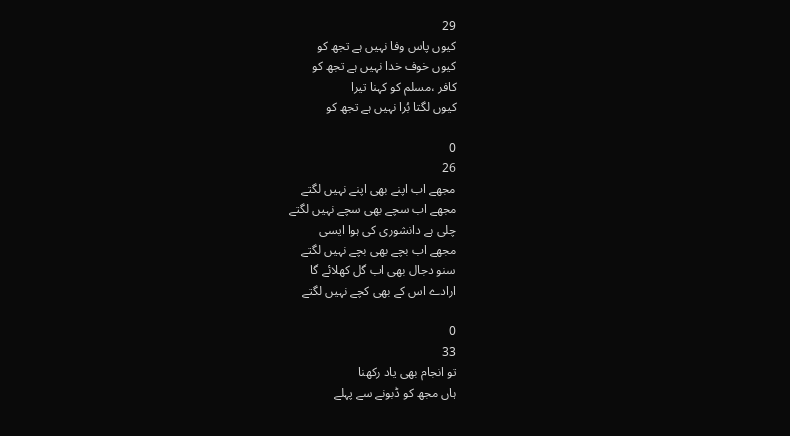29
کیوں پاس وفا نہیں ہے تجھ کو
کیوں خوف خدا نہیں ہے تجھ کو
کافر ،مسلم کو کہنا تیرا
کیوں لگتا بُرا نہیں ہے تجھ کو

0
26
مجھے اب اپنے بھی اپنے نہیں لگتے
مجھے اب سچے بھی سچے نہیں لگتے
چلی ہے دانشوری کی ہوا ایسی
مجھے اب بچے بھی بچے نہیں لگتے
سنو دجال بھی اب گل کھلائے گا
ارادے اس کے بھی کچے نہیں لگتے

0
33
تو انجام بھی یاد رکھنا
ہاں مجھ کو ڈبونے سے پہلے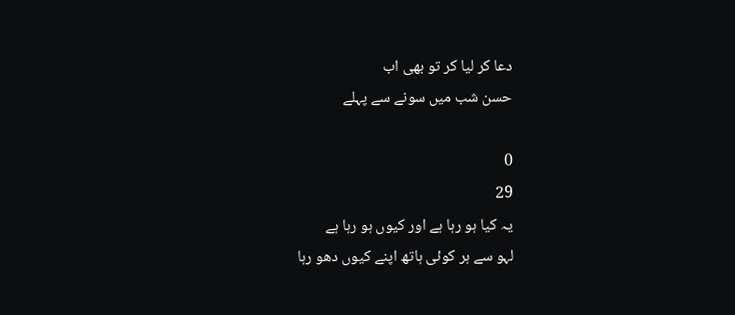دعا کر لیا کر تو بھی اب
حسن شب میں سونے سے پہلے

0
29
یہ کیا ہو رہا ہے اور کیوں ہو رہا ہے
لہو سے ہر کوئی ہاتھ اپنے کیوں دھو رہا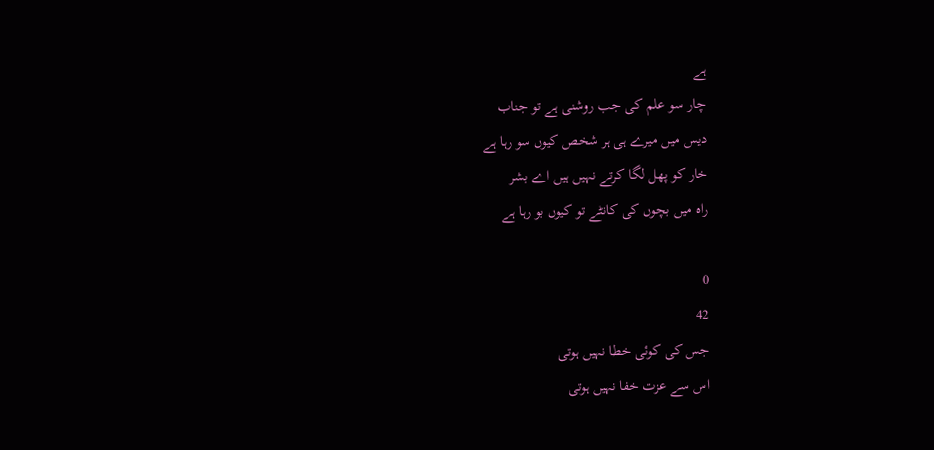ہے
چار سو علم کی جب روشنی ہے تو جناب
دیس میں میرے ہی ہر شخص کیوں سو رہا ہے
خار کو پھل لگا کرتے نہیں ہیں اے بشر
راہ میں بچوں کی کانٹے تو کیوں بو رہا ہے

0
42
جس کی کوئی خطا نہیں ہوتی
اس سے عزت خفا نہیں ہوتی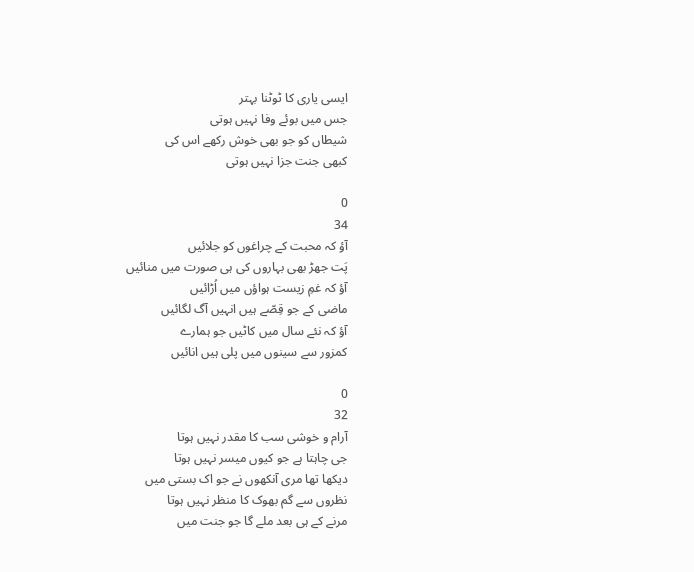ایسی یاری کا ٹوٹنا بہتر
جس میں بوئے وفا نہیں ہوتی
شیطاں کو جو بھی خوش رکھے اس کی
کبھی جنت جزا نہیں ہوتی

0
34
آؤ کہ محبت کے چراغوں کو جلائیں
پَت جھڑ بھی بہاروں کی ہی صورت میں منائیں
آؤ کہ غمِ زیست ہواؤں میں اُڑائیں
ماضی کے جو قِصّے ہیں انہیں آگ لگائیں
آؤ کہ نئے سال میں کاٹیں جو ہمارے
کمزور سے سینوں میں پلی ہیں انائیں

0
32
آرام و خوشی سب کا مقدر نہیں ہوتا
جی چاہتا ہے جو کیوں میسر نہیں ہوتا
دیکھا تھا مری آنکھوں نے جو اک بستی میں
نظروں سے گم بھوک کا منظر نہیں ہوتا
مرنے کے ہی بعد ملے گا جو جنت میں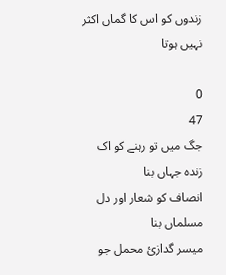زندوں کو اس کا گماں اکثر نہیں ہوتا

0
47
جگ میں تو رہنے کو اک زندہ جہاں بنا
انصاف کو شعار اور دل مسلماں بنا
میسر گدازئ محمل جو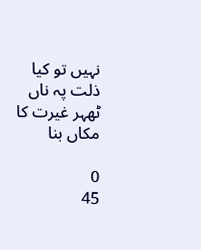نہیں تو کیا
ذلت پہ ناں ٹھہر غیرت کا مکاں بنا

0
45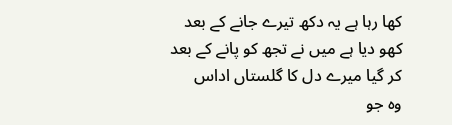کھا رہا ہے یہ دکھ تیرے جانے کے بعد
کھو دیا ہے میں نے تجھ کو پانے کے بعد
کر گیا میرے دل کا گلستاں اداس
وہ جو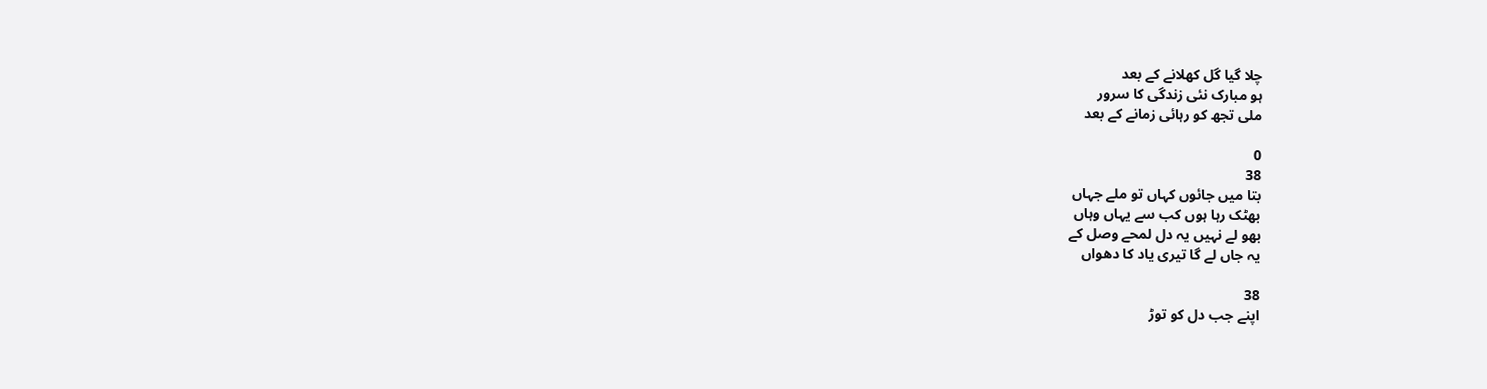چلا گیا گل کھلانے کے بعد
ہو مبارک نئی زندگی کا سرور
ملی تجھ کو رہائی زمانے کے بعد

0
38
بتا میں جائوں کہاں تو ملے جہاں
بھٹک رہا ہوں کب سے یہاں وہاں
بھو لے نہیں یہ دل لمحے وصل کے
یہ جاں لے گا تیری یاد کا دھواں

38
اپنے جب دل کو توڑ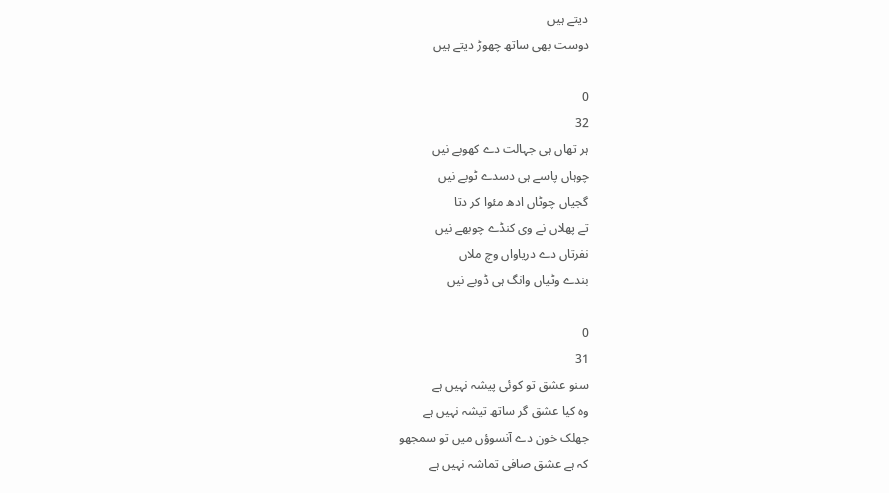دیتے ہیں
دوست بھی ساتھ چھوڑ دیتے ہیں

0
32
ہر تھاں ہی جہالت دے کھوبے نیں
چوہاں پاسے ہی دسدے ٹوبے نیں
گجیاں چوٹاں ادھ مئوا کر دتا
تے پھلاں نے وی کنڈے چوبھے نیں
نفرتاں دے دریاواں وچ ملاں
بندے وٹیاں وانگ ہی ڈوبے نیں

0
31
سنو عشق تو کوئی پیشہ نہیں ہے
وہ کیا عشق گر ساتھ تیشہ نہیں ہے
جھلک خون دے آنسوؤں میں تو سمجھو
کہ ہے عشق صافی تماشہ نہیں ہے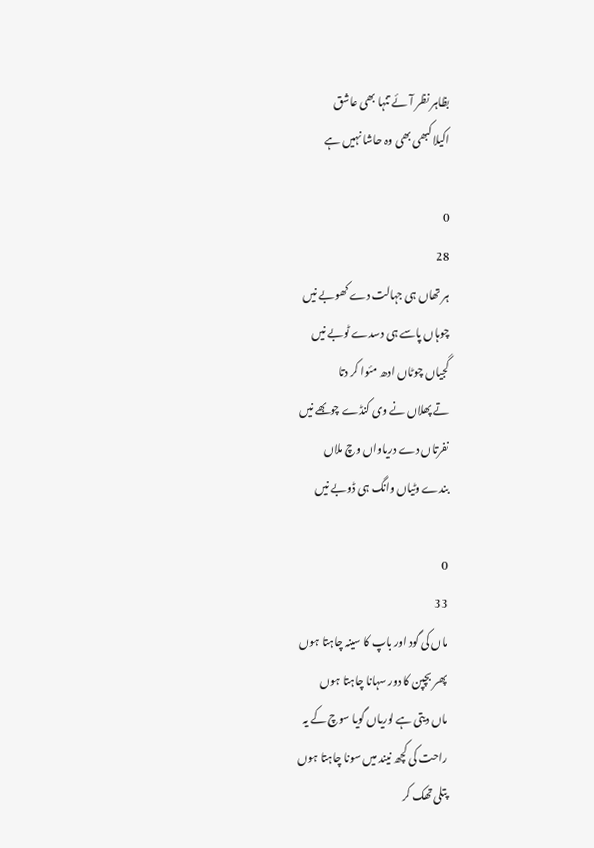بظاہر نظر آئے تنہا بھی عاشق
اکیلا کبھی بھی وہ حاشا نہیں ہے

0
28
ہر تھاں ہی جہالت دے کھوبے نیں
چوہاں پاسے ہی دسدے ٹوبے نیں
گجیاں چوٹاں ادھ مئوا کر دتا
تے پھلاں نے وی کنڈے چوبھے نیں
نفرتاں دے دریاواں وچ ملاں
بندے وٹیاں وانگ ہی ڈوبے نیں

0
33
ماں کی گود اور باپ کا سینہ چاہتا ہوں
پھر بچپن کا دور سہانا چاہتا ہوں
ماں دیتی ہے لوریاں گویا سوچ کے یہ
راحت کی کچھ نیند میں سونا چاہتا ہوں
پتلی تھک کر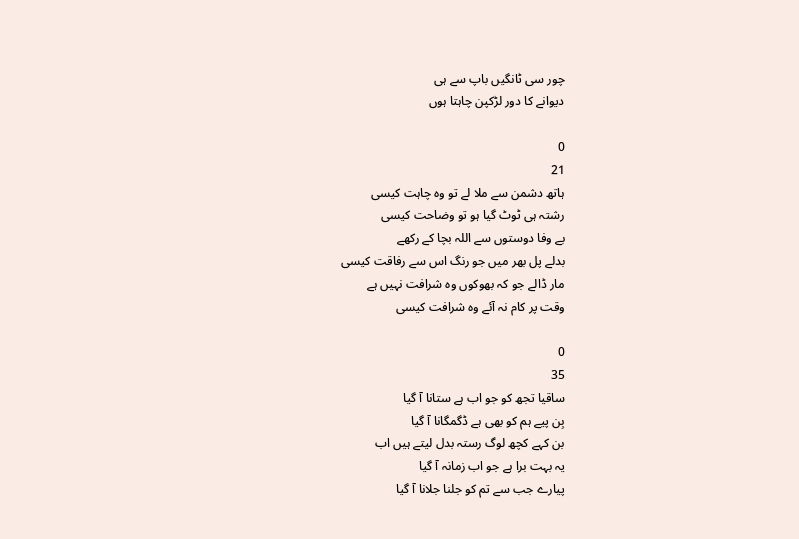چور سی ٹانگیں باپ سے ہی
دیوانے کا دور لڑکپن چاہتا ہوں

0
21
ہاتھ دشمن سے ملا لے تو وہ چاہت کیسی
رشتہ ہی ٹوٹ گیا ہو تو وضاحت کیسی
بے وفا دوستوں سے اللہ بچا کے رکھے
بدلے پل بھر میں جو رنگ اس سے رفاقت کیسی
مار ڈالے جو کہ بھوکوں وہ شرافت نہیں ہے
وقت پر کام نہ آئے وہ شرافت کیسی

0
35
ساقیا تجھ کو جو اب ہے ستانا آ گیا
بِن پیے ہم کو بھی ہے ڈگمگانا آ گیا
بن کہے کچھ لوگ رستہ بدل لیتے ہیں اب
یہ بہت برا ہے جو اب زمانہ آ گیا
پیارے جب سے تم کو جلنا جلانا آ گیا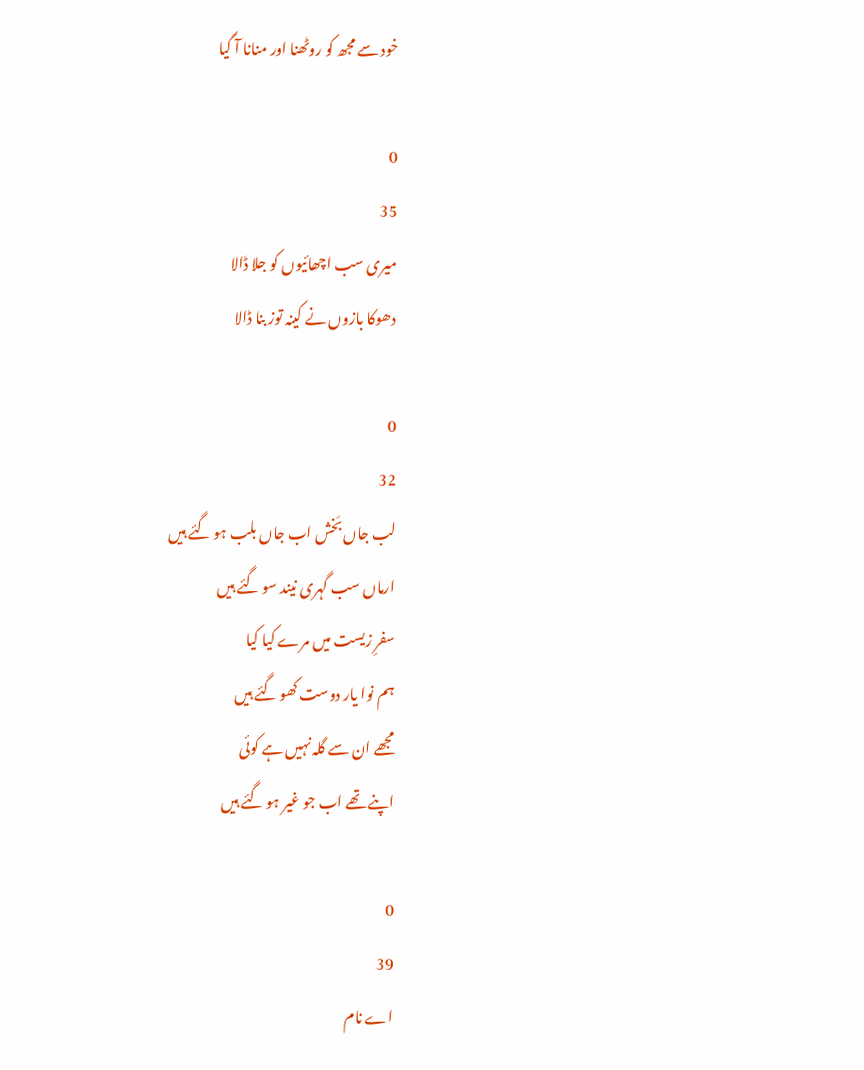خود سے مجھ کو روٹھنا اور منانا آ گیا

0
35
میری سب اچھائیوں کو جلا ڈالا
دھوکا بازوں نے کینہ توز بنا ڈالا

0
32
لب جاں بَخش اب جاں بلب ہو گئے ہیں
ارماں سب گہری نیند سو گئے ہیں
سفرِ زیست میں مرے کیا کیا
ہم نوا یار دوست کھو گئے ہیں
مجھے ان سے گلہ نہیں ہے کوئی
اپنے تھے اب جو غیر ہو گئے ہیں

0
39
اے نام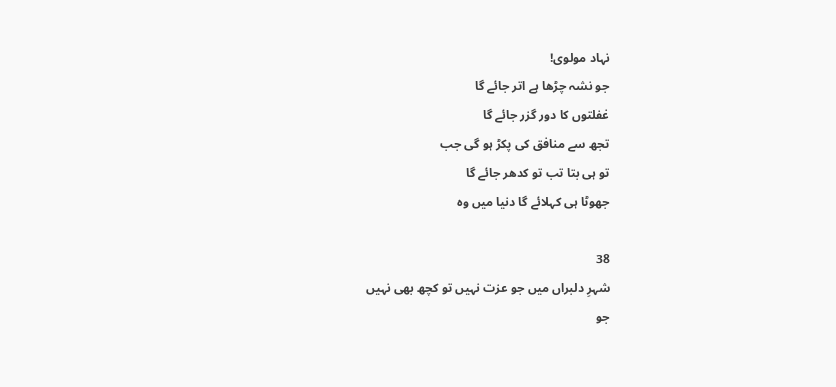نہاد مولوی!
جو نشہ چڑھا ہے اتر جائے گا
غفلتوں کا دور گزر جائے گا
تجھ سے منافق کی پکڑ ہو گی جب
تو ہی بتا تب تو کدھر جائے گا
جھوٹا ہی کہلائے گا دنیا میں وہ

38
شہرِ دلبراں میں جو عزت نہیں تو کچھ بھی نہیں
جو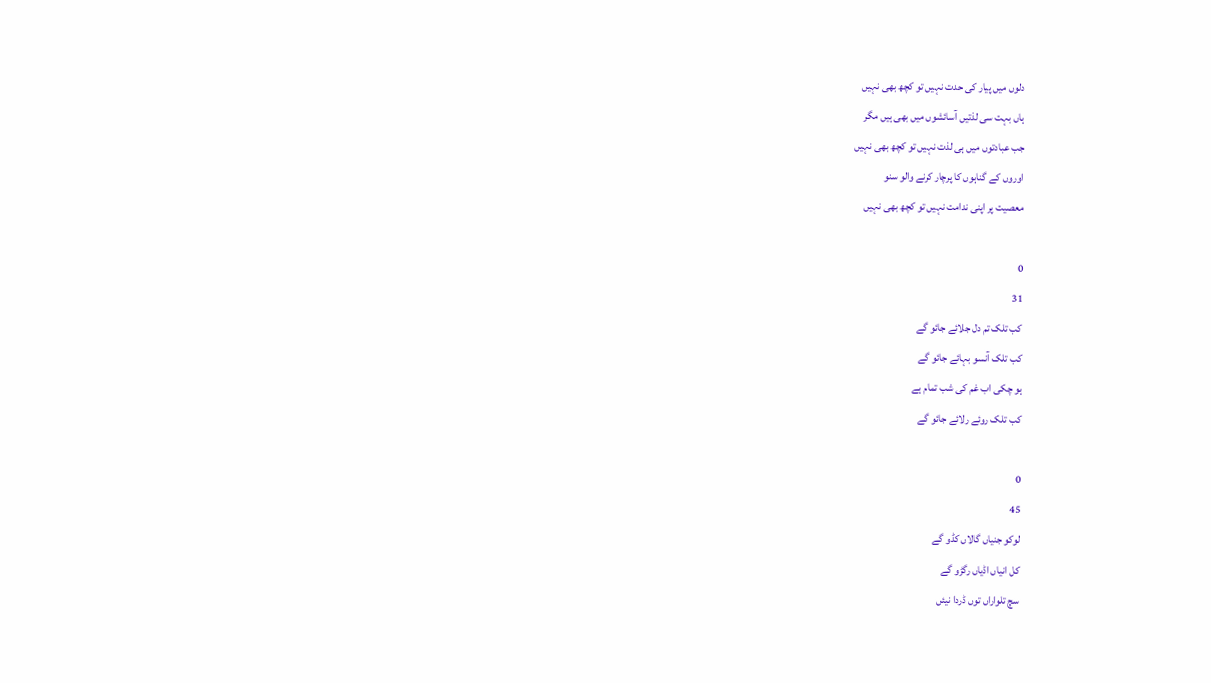دلوں میں پیار کی حدت نہیں تو کچھ بھی نہیں
ہاں بہت سی لذتیں آسائشوں میں بھی ہیں مگر
جب عبادتوں میں ہی لذت نہیں تو کچھ بھی نہیں
اوروں کے گناہوں کا پرچار کرنے والو سنو
معصیت پر اپنی ندامت نہیں تو کچھ بھی نہیں

0
31
کب تلک تم دل جلائے جائو گے
کب تلک آنسو بہائے جائو گے
ہو چکی اب غم کی شب تمام ہے
کب تلک روئے رلائے جائو گے

0
45
لوکو جنیاں گالاں کڈو گے
کل انیاں اڈیاں رگڑو گے
سچ تلواراں توں ڈردا نیئں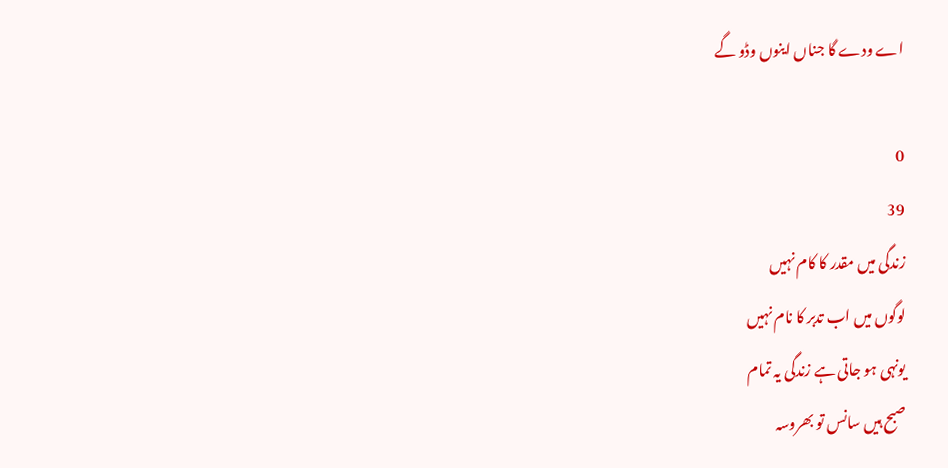اے ودے گا جناں اینوں وڈو گے

0
39
زندگی میں مقدر کا کام نہیں
لوگوں میں اب تدبر کا نام نہیں
یونہی ہو جاتی ہے زندگی یہ تمام
صبح ہیں سانس تو بھروسہ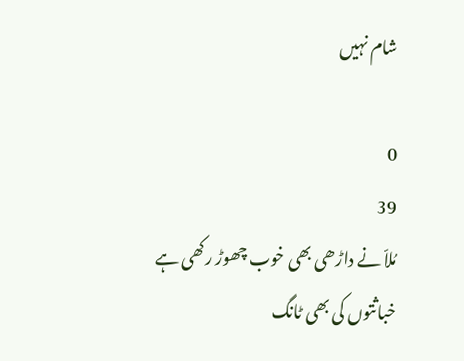شام نہیں

0
39
مُلاّ نے داڑھی بھی خوب چھوڑ رکھی ہے
خباثتوں کی بھی ٹانگ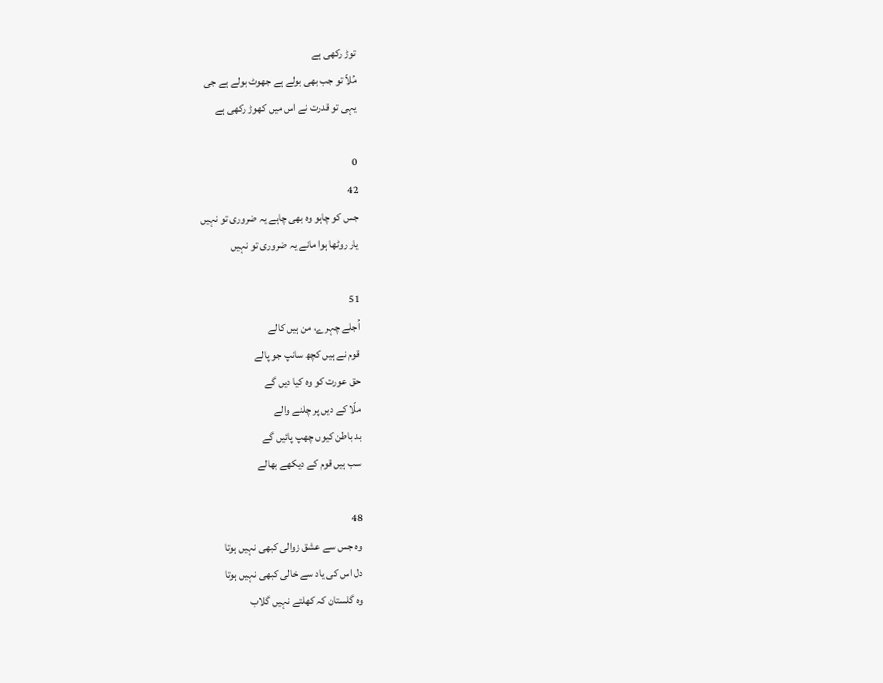توڑ رکھی ہے
مُلاّ تو جب بھی بولے ہے جھوٹ بولے ہے جی
یہی تو قدرت نے اس میں کھوڑ رکھی ہے

0
42
جس کو چاہو وہ بھی چاہے یہ ضروری تو نہیں
یار روٹھا ہوا مانے یہ ضروری تو نہیں

51
اُجلے چہرے، من ہیں کالے
قوم نے ہیں کچھ سانپ جو پالے
حق عورت کو وہ کیا دیں گے
ملّا کے دیں پر چلنے والے
بد باطن کیوں چھپ پائیں گے
سب ہیں قوم کے دیکھے بھالے

48
وہ جس سے عشق زوالی کبھی نہیں ہوتا
دل اس کی یاد سے خالی کبھی نہیں ہوتا
وہ گلستان کہ کھلتے نہیں گلاب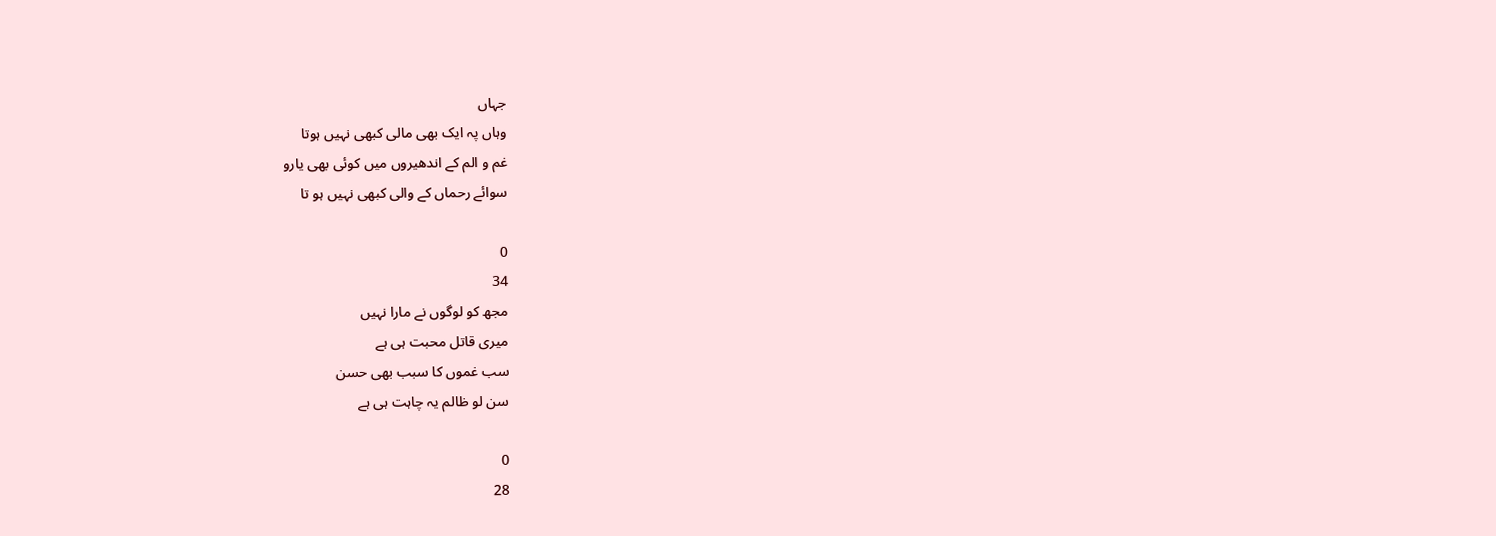جہاں
وہاں پہ ایک بھی مالی کبھی نہیں ہوتا
غم و الم کے اندھیروں میں کوئی بھی یارو
سوائے رحماں کے والی کبھی نہیں ہو تا

0
34
مجھ کو لوگوں نے مارا نہیں
میری قاتل محبت ہی ہے
سب غموں کا سبب بھی حسن
سن لو ظالم یہ چاہت ہی ہے

0
28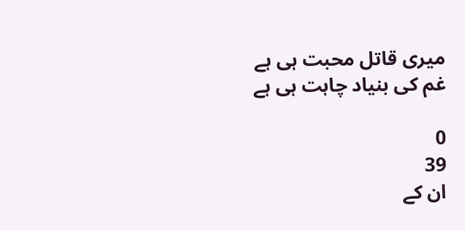میری قاتل محبت ہی ہے
غم کی بنیاد چاہت ہی ہے

0
39
ان کے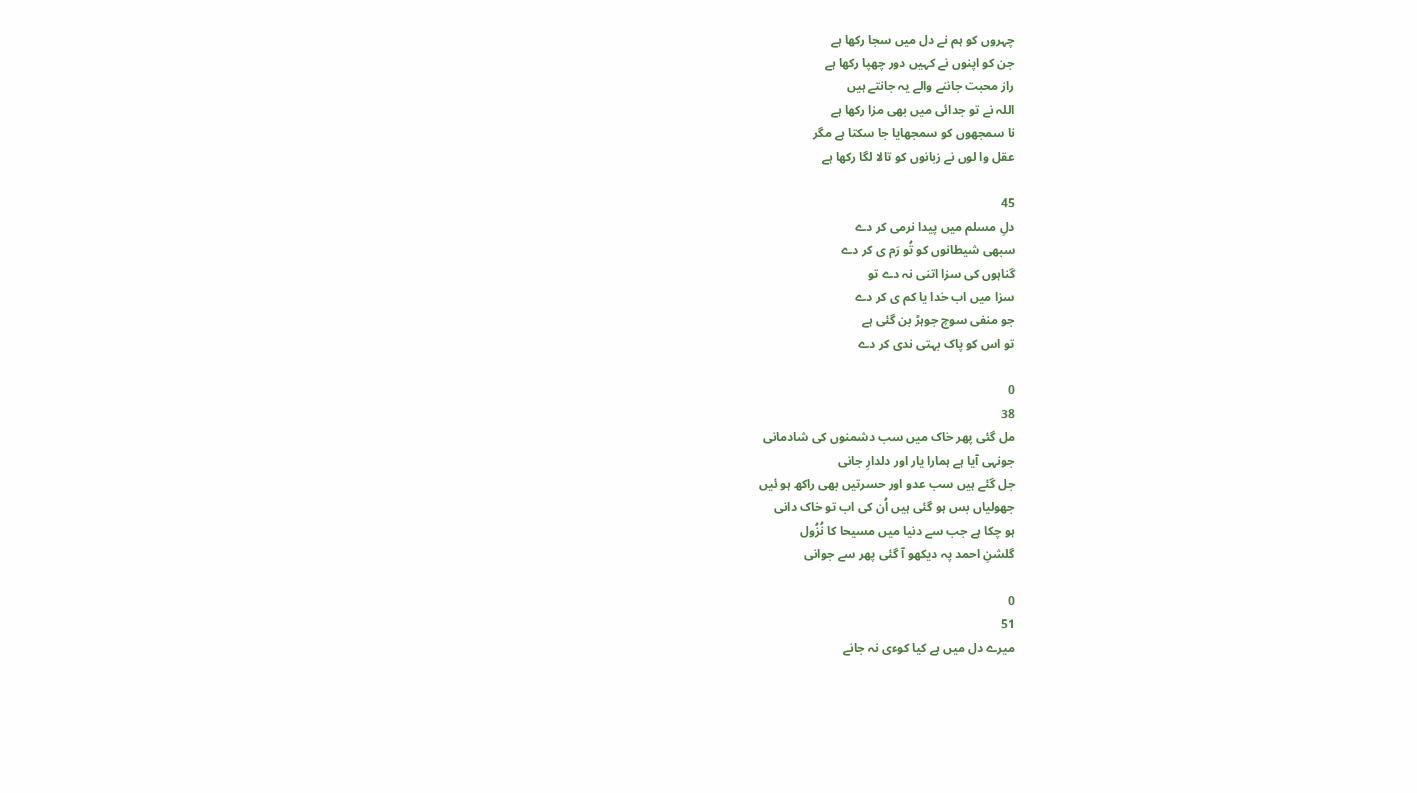چہروں کو ہم نے دل میں سجا رکھا ہے
جن کو اپنوں نے کہیں دور چھپا رکھا ہے
راز محبت جاننے والے یہ جانتے ہیں
اللہ نے تو جدائی میں بھی مزا رکھا ہے
نا سمجھوں کو سمجھایا جا سکتا ہے مگر
عقل وا لوں نے زبانوں کو تالا لگا رکھا ہے

45
دلِ مسلم میں پیدا نرمی کر دے
سبھی شیطانوں کو تُو رَم ی کر دے
گناہوں کی سزا اتنی نہ دے تو
سزا میں اب خدا یا کم ی کر دے
جو منفی سوچ جوہڑ بن گئی ہے
تو اس کو پاک بہتی ندی کر دے

0
38
مل گئی پھر خاک میں سب دشمنوں کی شادمانی
جونہی آیا ہے ہمارا یار اور دلدارِ جانی
جل گئے ہیں سب عدو اور حسرتیں بھی راکھ ہو ئیں
جھولیاں بس ہو گئی ہیں اُن کی اب تو خاک دانی
ہو چکا ہے جب سے دنیا میں مسیحا کا نُزُول
گلشنِ احمد پہ دیکھو آ گئی پھر سے جوانی

0
51
میرے دل میں ہے کیا کوءی نہ جانے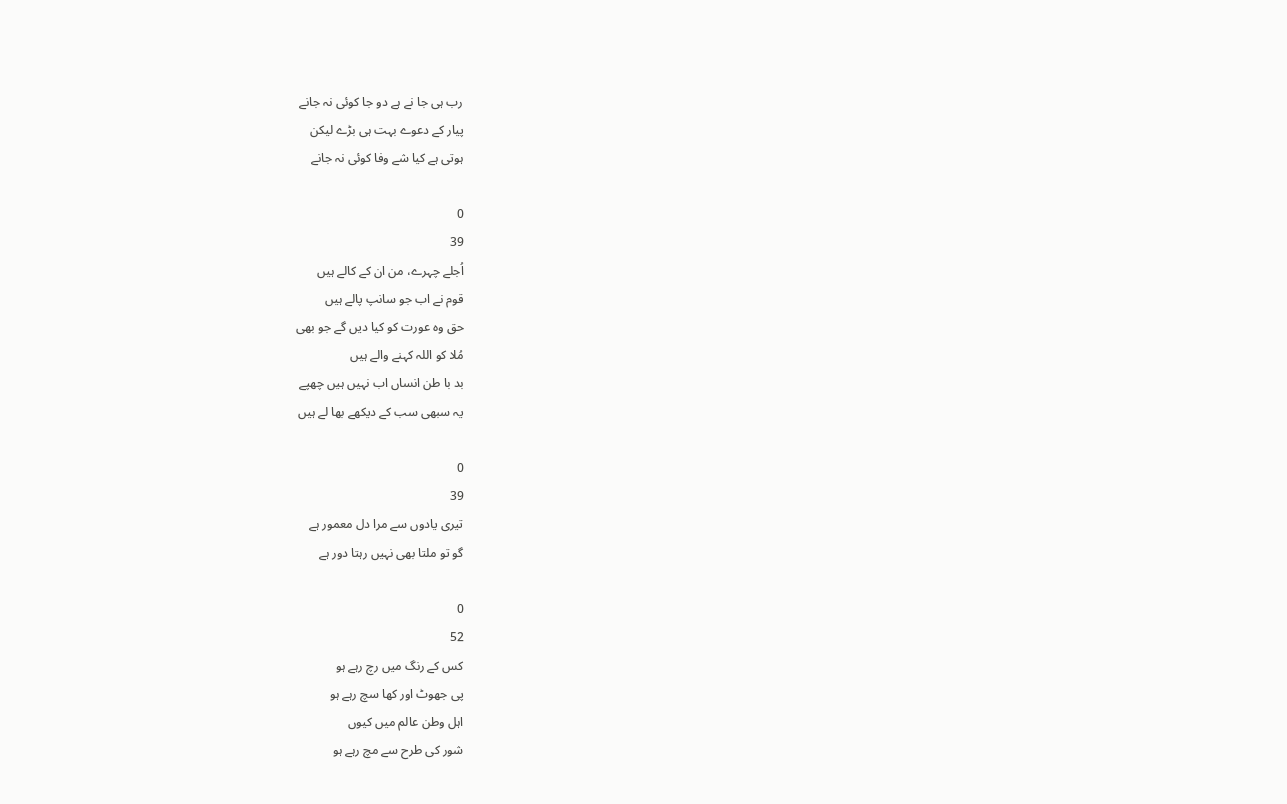رب ہی جا نے ہے دو جا کوئی نہ جانے
پیار کے دعوے بہت ہی بڑے لیکن
ہوتی ہے کیا شے وفا کوئی نہ جانے

0
39
اُجلے چہرے، من ان کے کالے ہیں
قوم نے اب جو سانپ پالے ہیں
حق وہ عورت کو کیا دیں گے جو بھی
مُلا کو اللہ کہنے والے ہیں
بد با طن انساں اب نہیں ہیں چھپے
یہ سبھی سب کے دیکھے بھا لے ہیں

0
39
تیری یادوں سے مرا دل معمور ہے
گو تو ملتا بھی نہیں رہتا دور ہے

0
52
کس کے رنگ میں رچ رہے ہو
پی جھوٹ اور کھا سچ رہے ہو
اہل وطن عالم میں کیوں
شور کی طرح سے مچ رہے ہو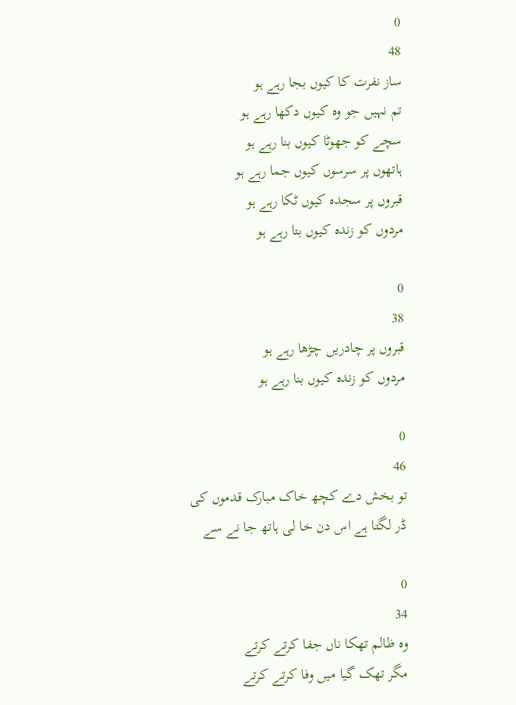0
48
ساز نفرت کا کیوں بجا رہے ہو
تم نہیں جو وہ کیوں دکھا رہے ہو
سچے کو جھوٹا کیوں بنا رہے ہو
ہاتھوں پر سرسوں کیوں جما رہے ہو
قبروں پر سجدہ کیوں ٹکا رہے ہو
مردوں کو زندہ کیوں بتا رہے ہو

0
38
قبروں پر چادریں چڑھا رہے ہو
مردوں کو زندہ کیوں بنا رہے ہو

0
46
تو بخش دے کچھ خاک مبارک قدموں کی
ڈر لگتا ہے اس دن خا لی ہاتھ جا نے سے

0
34
وہ ظالم تھکا ناں جفا کرتے کرتے
مگر تھک گیا میں وفا کرتے کرتے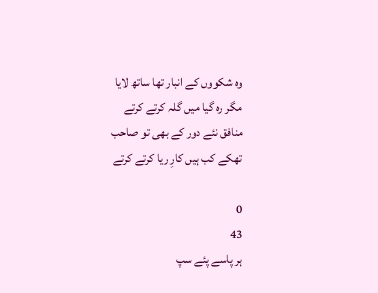وہ شکووں کے انبار تھا ساتھ لایا
مگر رہ گیا میں گلہ کرتے کرتے
منافق نئے دور کے بھی تو صاحب
تھکے کب ہیں کارِ ریا کرتے کرتے

0
43
ہر پاسے پئے سپ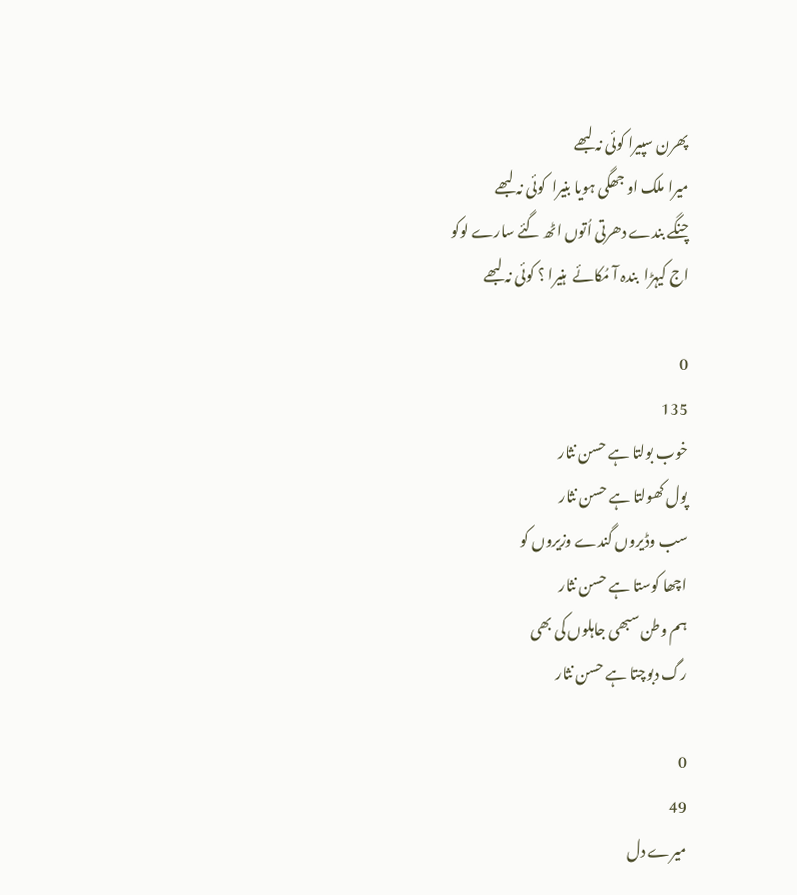پھرن سپیرا کوئی نہ لبھے
میرا ملک او جھگی ہویا بنیرا  کوئی نہ لبھے
چنگے بندے دھرتی اُتوں اٹھ گئے سارے لوکو
اج کیہڑا  بندہ آ مُکائے  ہنیرا ؟ کوئی نہ لبھے

0
135
خوب بولتا ہے حسن نثار
پول کھولتا ہے حسن نثار
سب وڈیروں گندے وزیروں کو
اچھا کوستا ہے حسن نثار
ہم وطن سبھی جاہلوں کی بھی
رگ دبوچتا ہے حسن نثار

0
49
میرے دل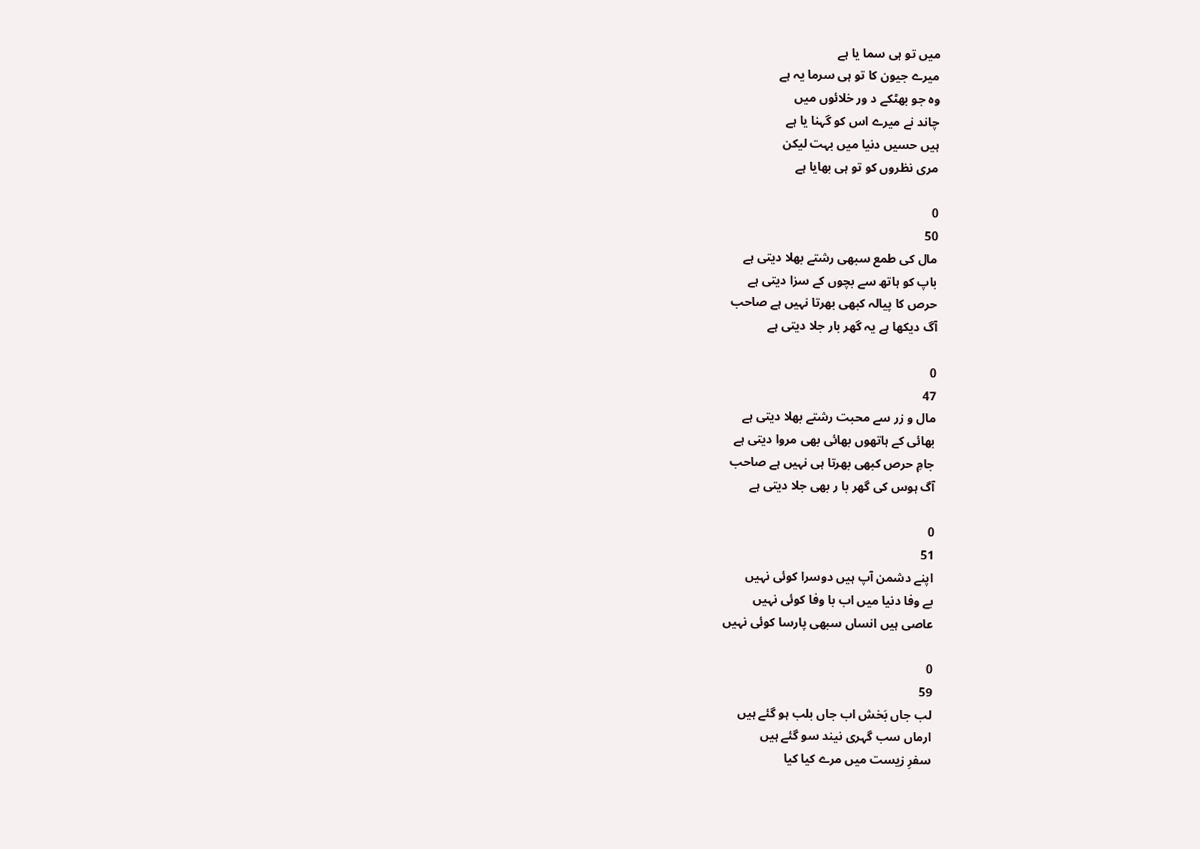میں تو ہی سما یا ہے
میرے جیون کا تو ہی سرما یہ ہے
وہ جو بھٹکے د ور خلائوں میں
چاند نے میرے اس کو گہنا یا ہے
ہیں حسیں دنیا میں بہت لیکن
مری نظروں کو تو ہی بھایا ہے

0
50
مال کی طمع سبھی رشتے بھلا دیتی ہے
باپ کو ہاتھ سے بچوں کے سزا دیتی ہے
حرص کا پیالہ کبھی بھرتا نہیں ہے صاحب
آگ دیکھا ہے یہ گھر بار جلا دیتی ہے

0
47
مال و زر سے محبت رشتے بھلا دیتی ہے
بھائی کے ہاتھوں بھائی بھی مروا دیتی ہے
جامِ حرص کبھی بھرتا ہی نہیں ہے صاحب
آگ ہوس کی گھر با ر بھی جلا دیتی ہے

0
51
اپنے دشمن آپ ہیں دوسرا کوئی نہیں
بے وفا دنیا میں اب با وفا کوئی نہیں
عاصی ہیں انساں سبھی پارسا کوئی نہیں

0
59
لب جاں بَخش اب جاں بلب ہو گئے ہیں
ارماں سب گہری نیند سو گئے ہیں
سفرِ زیست میں مرے کیا کیا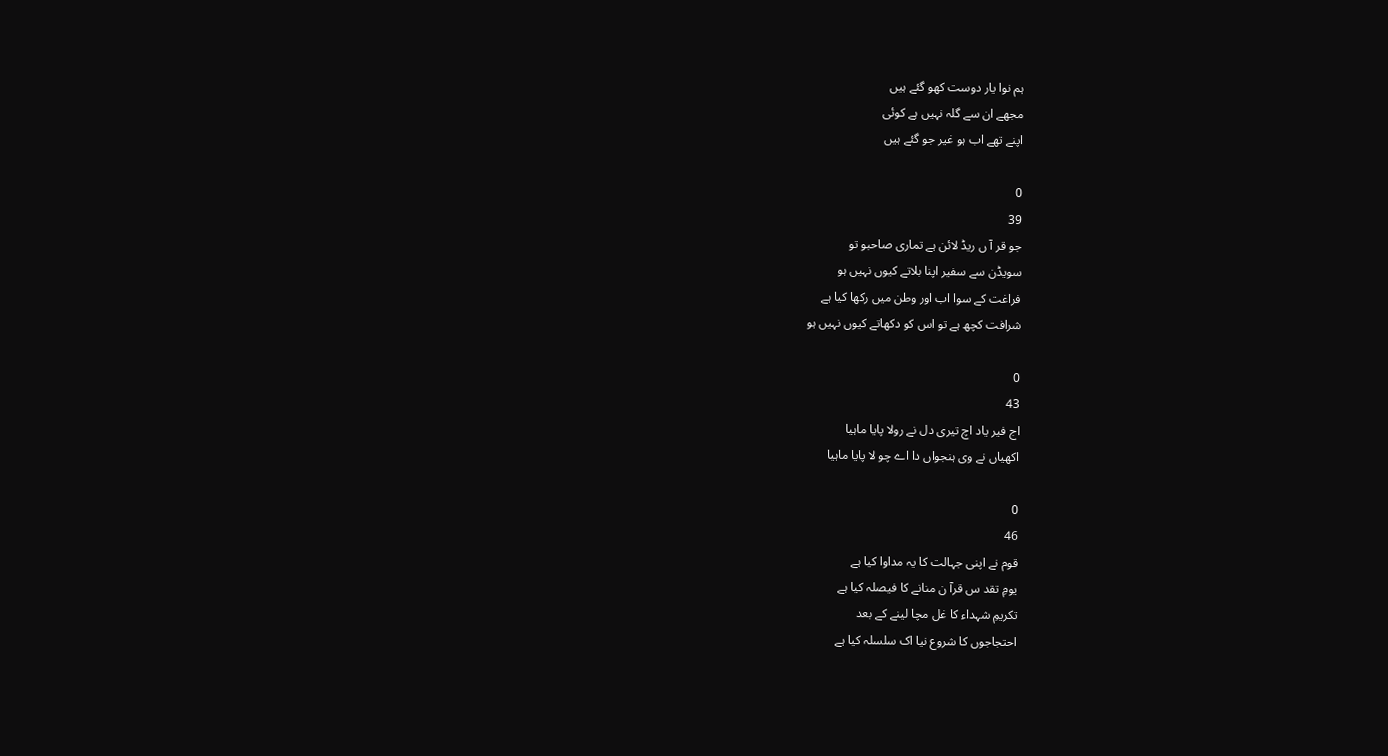ہم نوا یار دوست کھو گئے ہیں
مجھے ان سے گلہ نہیں ہے کوئی
اپنے تھے اب ہو غیر جو گئے ہیں

0
39
جو قر آ ں ریڈ لائن ہے تماری صاحبو تو
سویڈن سے سفیر اپنا بلاتے کیوں نہیں ہو
فراغت کے سوا اب اور وطن میں رکھا کیا ہے
شرافت کچھ ہے تو اس کو دکھاتے کیوں نہیں ہو

0
43
اج فیر یاد اچ تیری دل نے رولا پایا ماہیا
اکھیاں نے وی ہنجواں دا اے چو لا پایا ماہیا

0
46
قوم نے اپنی جہالت کا یہ مداوا کیا ہے
یومِ تقد س قرآ ن منانے کا فیصلہ کیا ہے
تکریمِ شہداء کا غل مچا لینے کے بعد
احتجاجوں کا شروع نیا اک سلسلہ کیا ہے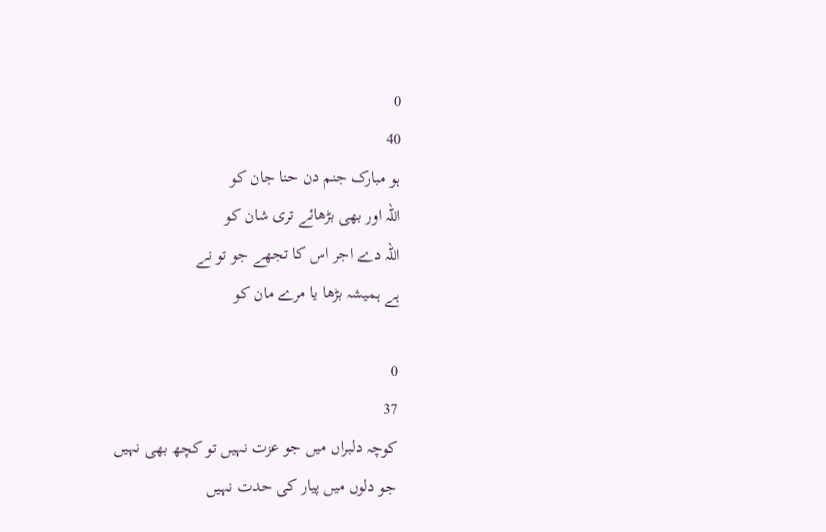0
40
ہو مبارک جنم دن حنا جان کو
اللہ اور بھی بڑھائے تری شان کو
اللہ دے اجر اس کا تجھے جو تو نے
ہے ہمیشہ بڑھا یا مرے مان کو

0
37
کوچہ دلبراں میں جو عزت نہیں تو کچھ بھی نہیں
جو دلوں میں پیار کی حدت نہیں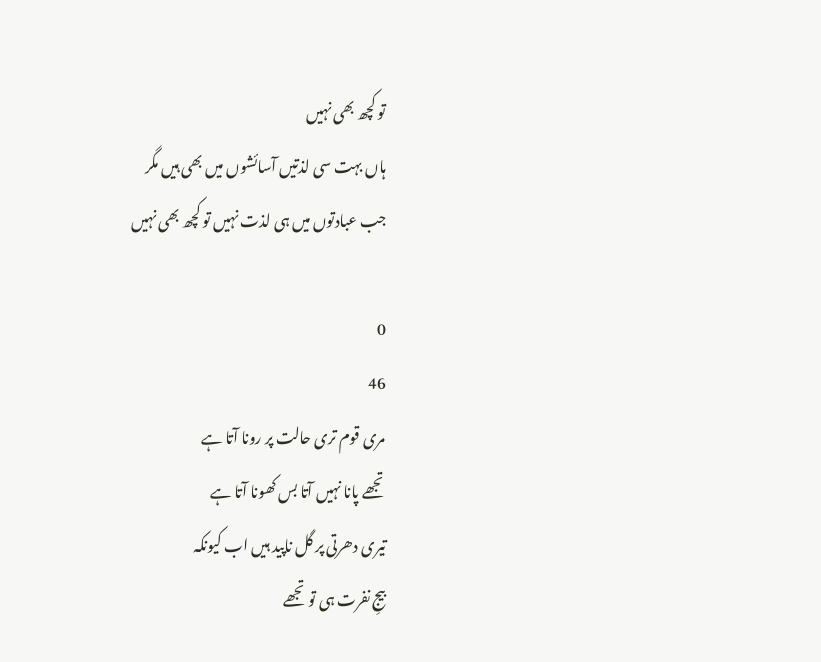تو کچھ بھی نہیں
ہاں بہت سی لذتیں آسائشوں میں بھی ہیں مگر
جب عبادتوں میں ہی لذت نہیں تو کچھ بھی نہیں

0
46
مری قوم تری حالت پر رونا آتا ہے
تجھے پانا نہیں آتا بس کھونا آتا ہے
تیری دھرتی پر گل ناپید ہیں اب کیونکہ
بیجِ نفرت ہی تو تجھے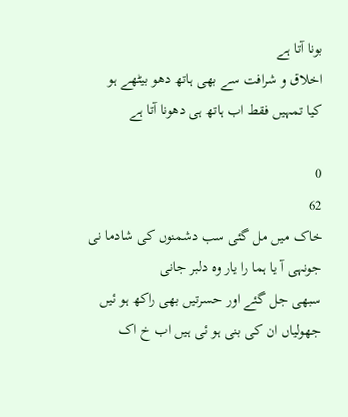بونا آتا ہے
اخلاق و شرافت سے بھی ہاتھ دھو بیٹھے ہو
کیا تمہیں فقط اب ہاتھ ہی دھونا آتا ہے

0
62
خاک میں مل گئی سب دشمنوں کی شادما نی
جونہی آ یا ہما را یار وہ دلبر جانی
سبھی جل گئے اور حسرتیں بھی راکھ ہو ئیں
جھولیاں ان کی بنی ہو ئی ہیں اب خ اک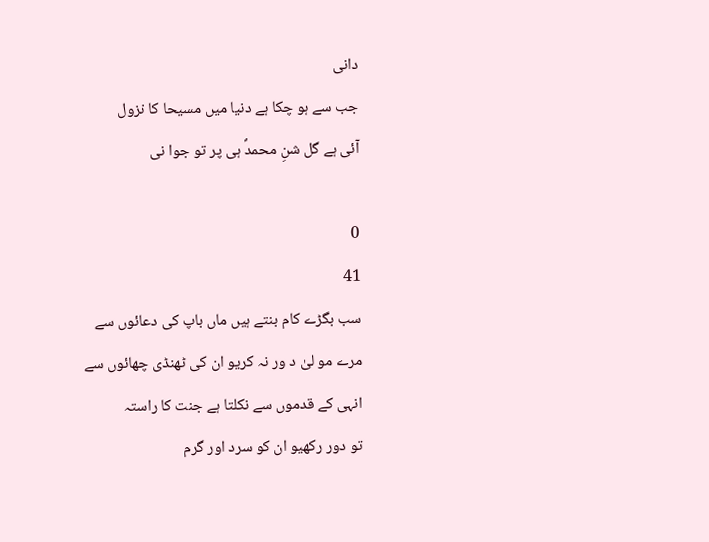دانی
جب سے ہو چکا ہے دنیا میں مسیحا کا نزول
آئی ہے گل شنِ محمدؐ ہی پر تو جوا نی

0
41
سب بگڑے کام بنتے ہیں ماں باپ کی دعائوں سے
مرے مو لیٰ د ور نہ کریو ان کی ٹھنڈی چھائوں سے
انہی کے قدموں سے نکلتا ہے جنت کا راستہ
تو دور رکھیو ان کو سرد اور گرم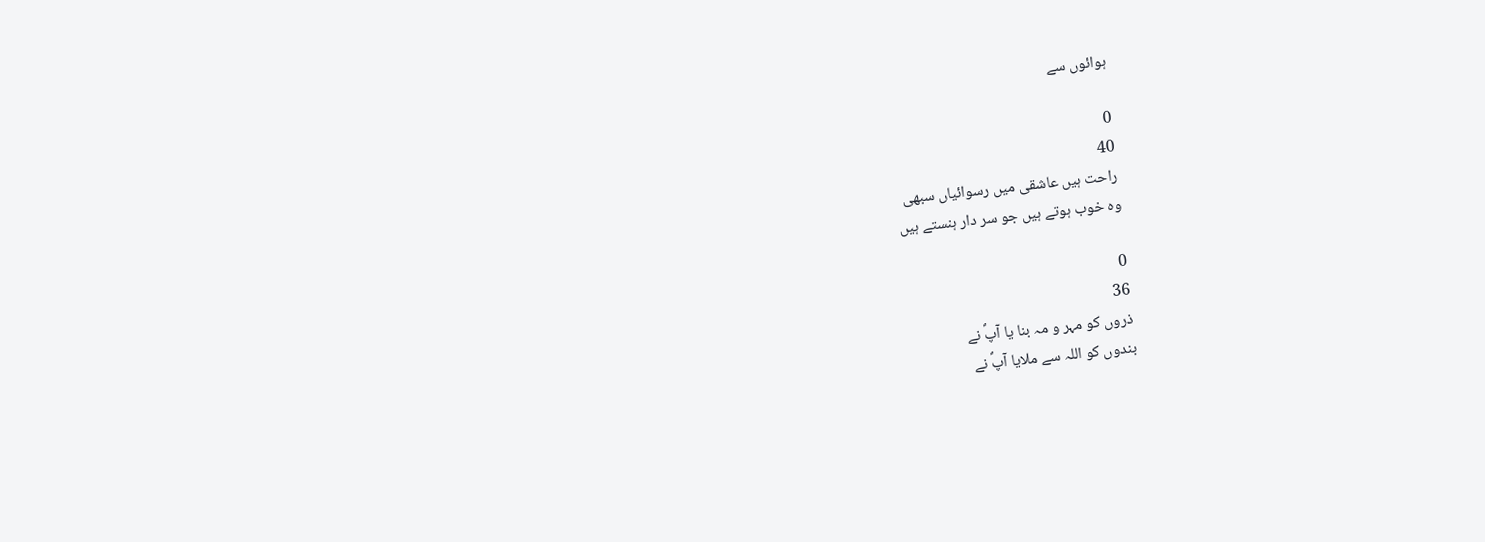ہوائوں سے

0
40
راحت ہیں عاشقی میں رسوائیاں سبھی
وہ خوب ہوتے ہیں جو سر دار ہنستے ہیں

0
36
ذروں کو مہر و مہ بنا یا آپؐ نے
بندوں کو اللہ سے ملایا آپؐ نے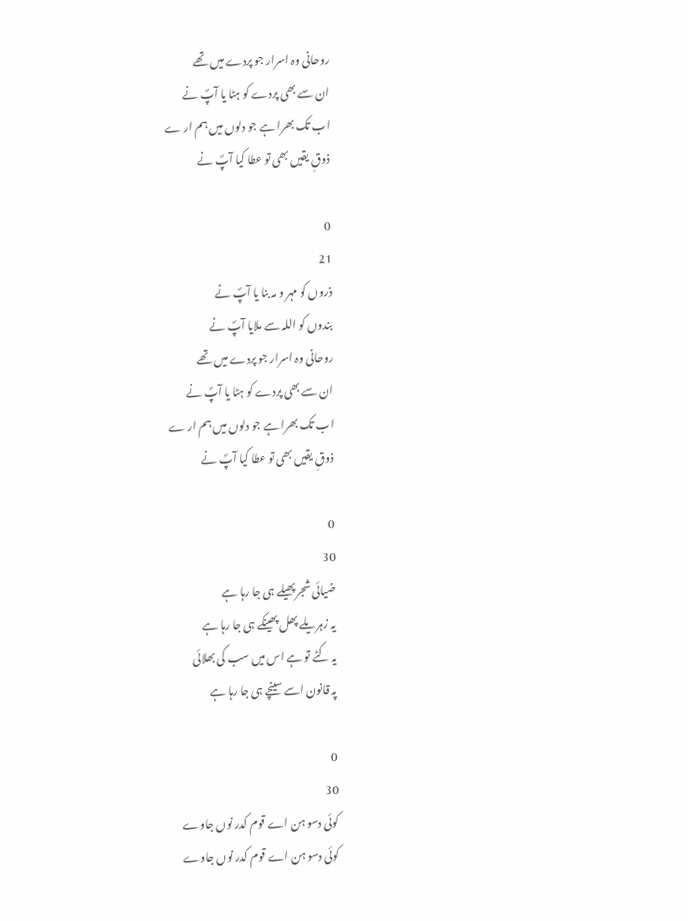روحانی وہ اسرار جو پردے میں تھے
ان سے بھی پردے کو ہٹا یا آپؐ نے
اب تک بھرا ہے جو دلوں میں ہم ار ے
ذوقِ یقیں بھی تو عطا کیا آپؐ نے

0
21
ذروں کو مہر و مہ بنا یا آپؐ نے
بندوں کو اللہ سے ملایا آپؐ نے
روحانی وہ اسرار جو پردے میں تھے
ان سے بھی پردے کو ہٹا یا آپؐ نے
اب تک بھرا ہے جو دلوں میں ہم ار ے
ذوقِ یقیں بھی تو عطا کیا آپؐ نے

0
30
ضیائی شجر پھیلے ہی جا رہا ہے
یہ زہریلے پھل پھینکے ہی جا رہا ہے
یہ کٹے تو ہے اس میں سب کی بھلائی
پہ قانون اسے سینچے ہی جا رہا ہے

0
30
کوئی دسو ہن اے قوم کدر نوں جاوے
کوئی دسو ہن اے قوم کدر نوں جاوے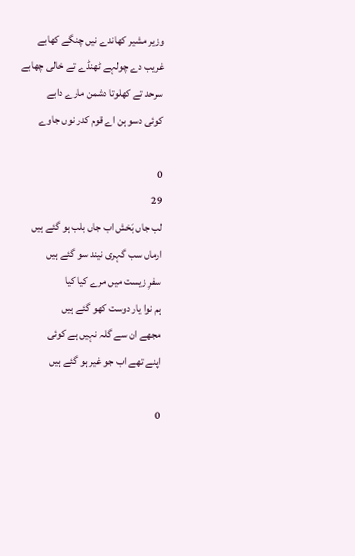وزیر مشیر کھاندے نیں چنگے کھابے
غریب دے چولہے ٹھنڈے تے خالی چھابے
سرحد تے کھلوتا دشمن مارے دابے
کوئی دسو ہن اے قوم کدر نوں جاوے

0
29
لب جاں بَخش اب جاں بلب ہو گئے ہیں
ارماں سب گہری نیند سو گئے ہیں
سفرِ زیست میں مرے کیا کیا
ہم نوا یار دوست کھو گئے ہیں
مجھے ان سے گلہ نہیں ہے کوئی
اپنے تھے اب جو غیر ہو گئے ہیں

0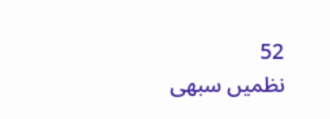52
نظمیں سبھی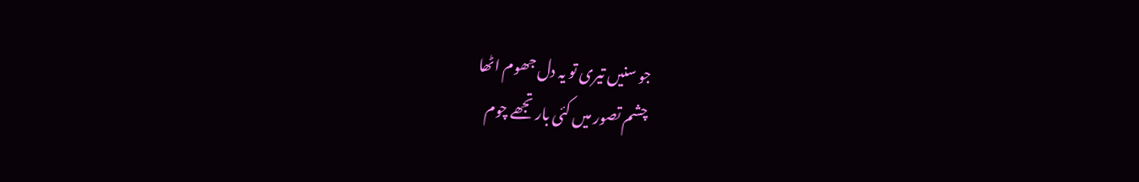جو سنیں تیری تو یہ دل جھوم اٹھا
چشم تصور میں کئی بار تجھے چوم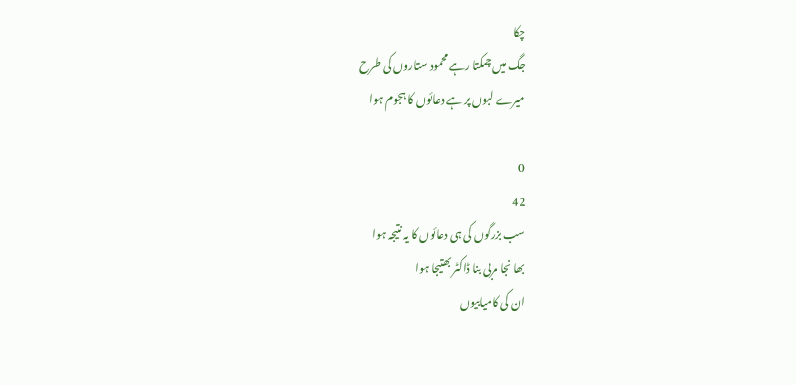چکا
جگ میں چمکتا رہے محمود ستاروں کی طرح
میرے لبوں پر ہے دعائوں کا ہجوم ہوا

0
42
سب بزرگوں کی ہی دعائوں کا یہ نتیجہ ہوا
بھا نجا مربی بنا ڈاکٹر بھتیجا ہوا
ان کی کامیابیوں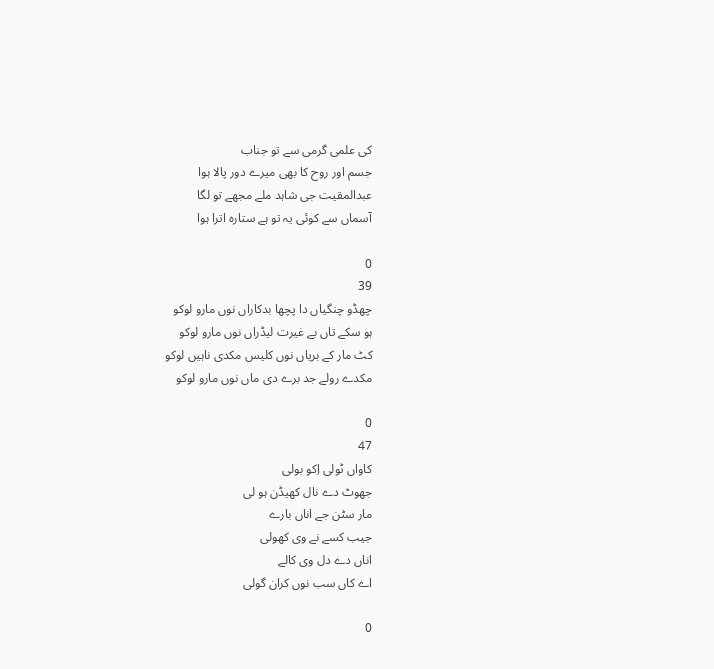کی علمی گرمی سے تو جناب
جسم اور روح کا بھی میرے دور پالا ہوا
عبدالمقیت جی شاہد ملے مجھے تو لگا
آسماں سے کوئی یہ تو ہے ستارہ اترا ہوا

0
39
چھڈو چنگیاں دا پچھا بدکاراں نوں مارو لوکو
ہو سکے تاں بے غیرت لیڈراں نوں مارو لوکو
کٹ مار کے بریاں نوں کلیس مکدی ناہیں لوکو
مکدے رولے جد برے دی ماں نوں مارو لوکو

0
47
کاواں ٹولی اِکو بولی
جھوٹ دے نال کھیڈن ہو لی
مار سٹن جے اناں بارے
جیب کسے نے وی کھولی
اناں دے دل وی کالے
اے کاں سب نوں کران گولی

0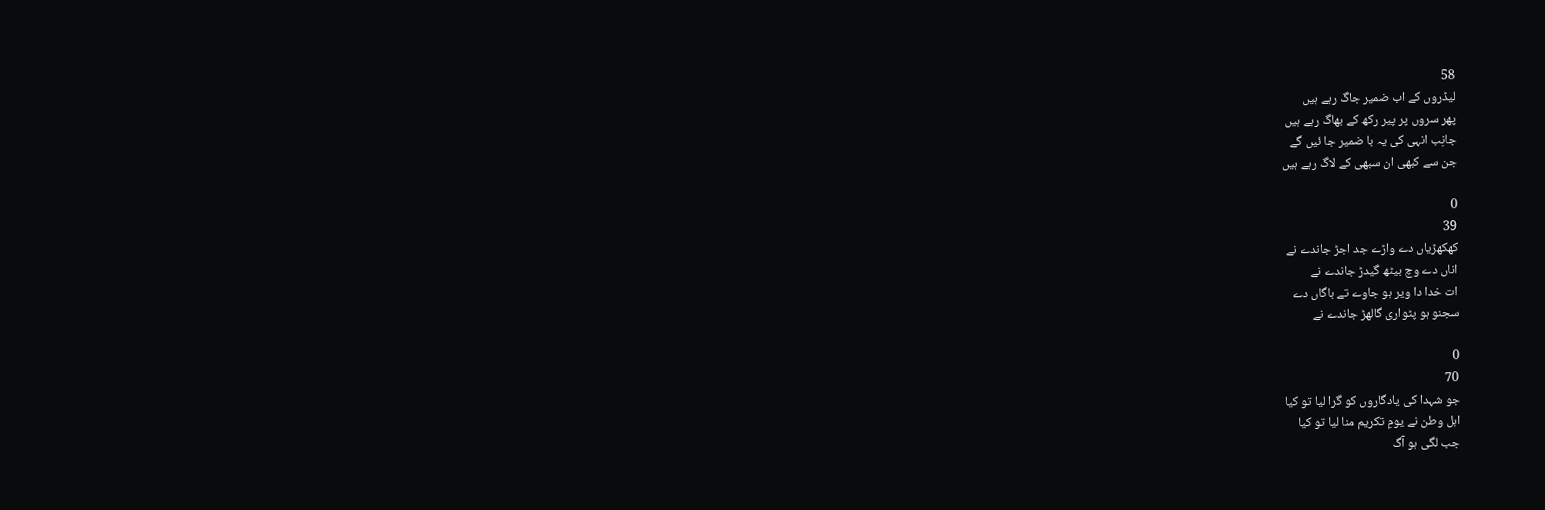58
لیڈروں کے اب ضمیر جاگ رہے ہیں
پھر سروں پر پیر رکھ کے بھاگ رہے ہیں
جانِب انہی کی یہ با ضمیر جا ئیں گے
جن سے کبھی ان سبھی کے لاگ رہے ہیں

0
39
کھکھڑیاں دے واڑے جد اجڑ جاندے نے
اناں دے وچ بیٹھ گیدڑ جاندے نے
ات خدا دا ویر ہو جاوے تے باگاں دے
سجنو ہو پٹواری گالھڑ جاندے نے

0
70
جو شہدا کی یادگاروں کو گرا لیا تو کیا
اہل وطن نے یومِ تکریم منا لیا تو کیا
جب لگی ہو آگ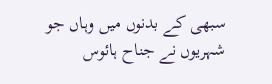سبھی کے بدنوں میں وہاں جو
شہریوں نے جناح ہائوس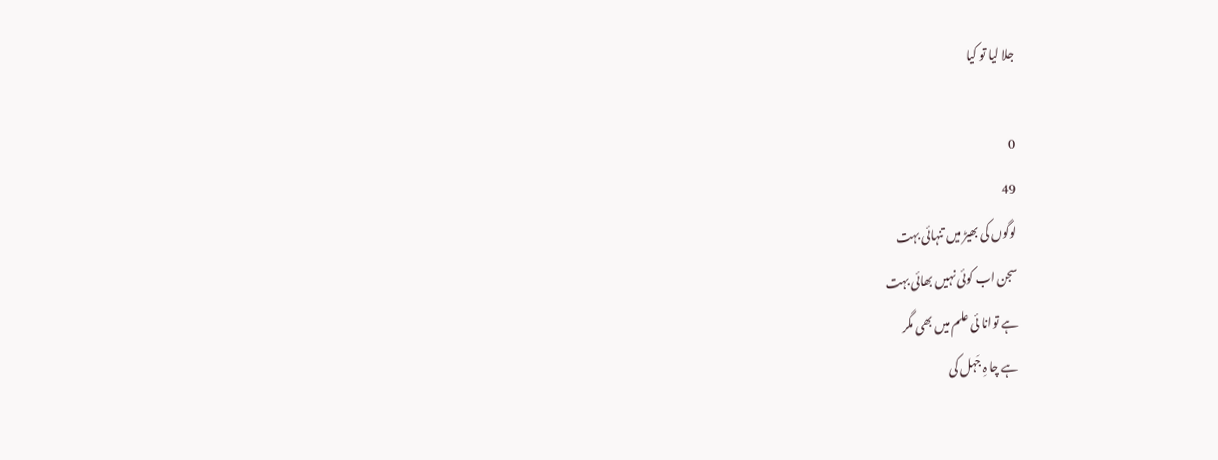جلا لیا تو کیا

0
49
لوگوں کی بھیڑ میں تنہائی بہت
سجن اب کوئی نہیں بھائی بہت
ہے توانا ئی علم میں بھی مگر
ہے چا ہِ جَہل کی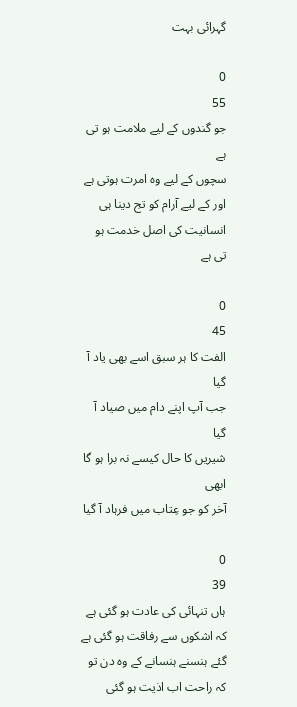گہرائی بہت

0
55
جو گندوں کے لیے ملامت ہو تی ہے
سچوں کے لیے وہ امرت ہوتی ہے
اور کے لیے آرام کو تج دینا ہی
انسانیت کی اصل خدمت ہو تی ہے

0
45
الفت کا ہر سبق اسے بھی یاد آ گیا
جب آپ اپنے دام میں صیاد آ گیا
شیریں کا حال کیسے نہ برا ہو گا ابھی
آخر کو جو عِتاب میں فرہاد آ گیا

0
39
ہاں تنہائی کی عادت ہو گئی ہے
کہ اشکوں سے رفاقت ہو گئی ہے
گئے ہنسنے ہنسانے کے وہ دن تو
کہ راحت اب اذیت ہو گئی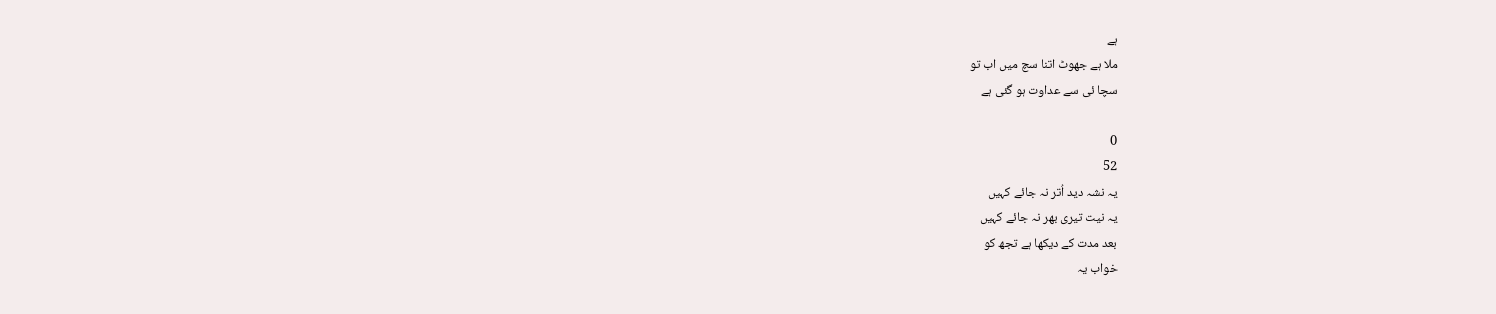ہے
ملا ہے جھوٹ اتنا سچ میں اب تو
سچا ئی سے عداوت ہو گئی ہے

0
52
یہ نشہ دید اُتر نہ جائے کہیں
یہ نیت تیری بھر نہ جائے کہیں
بعد مدت کے دیکھا ہے تجھ کو
خواب یہ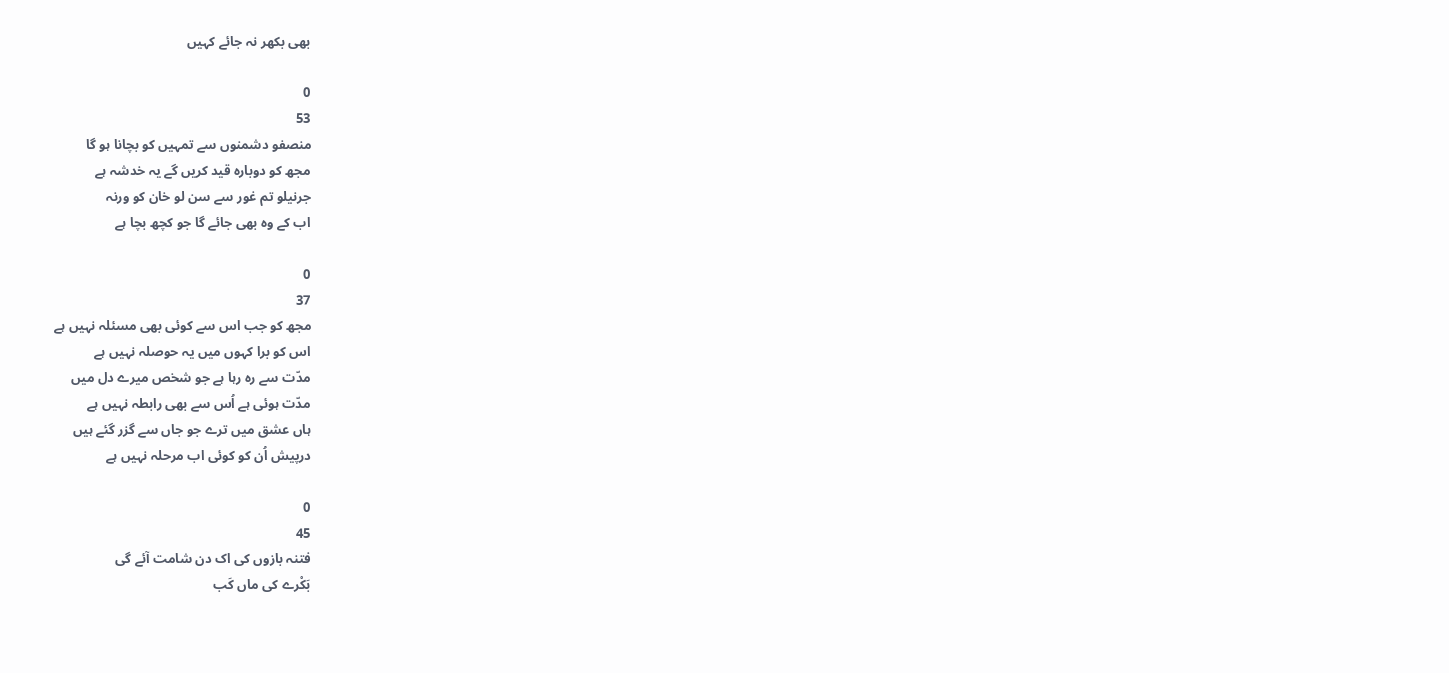بھی بکھر نہ جائے کہیں

0
53
منصفو دشمنوں سے تمہیں کو بچانا ہو گا
مجھ کو دوبارہ قید کریں گے یہ خدشہ ہے
جرنیلو تم غور سے سن لو خان کو ورنہ
اب کے وہ بھی جائے گا جو کچھ بچا ہے

0
37
مجھ کو جب اس سے کوئی بھی مسئلہ نہیں ہے
اس کو برا کہوں میں یہ حوصلہ نہیں ہے
مدّت سے رہ رہا ہے جو شخص میرے دل میں
مدّت ہوئی ہے اُس سے بھی رابطہ نہیں ہے
ہاں عشق میں ترے جو جاں سے گزر گئے ہیں
درپیش اُن کو کوئی اب مرحلہ نہیں ہے

0
45
فتنہ بازوں کی اک دن شامت آئے گی
بَکْرے کی ماں کَب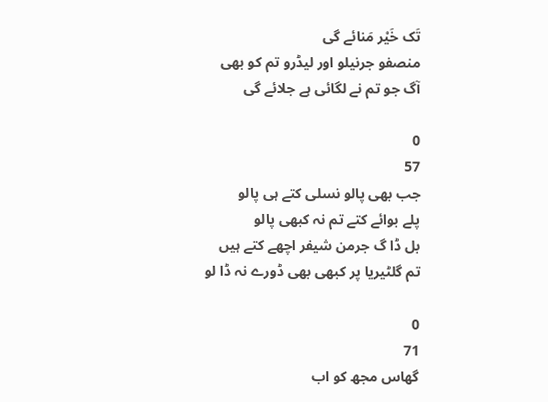تَک خَیْر مَنائے گی
منصفو جرنیلو اور لیڈرو تم کو بھی
آگ جو تم نے لگائی ہے جلائے گی

0
57
جب بھی پالو نسلی کتے ہی پالو
پلے بوائے کتے تم نہ کبھی پالو
بل ڈا گ جرمن شیفر اچھے کتے ہیں
تم گلٹیریا پر کبھی بھی ڈورے نہ ڈا لو

0
71
گھاس مجھ کو اب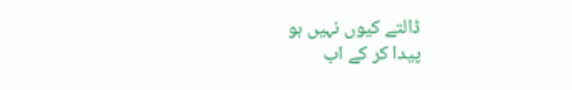ڈالتے کیوں نہیں ہو
پیدا کر کے اب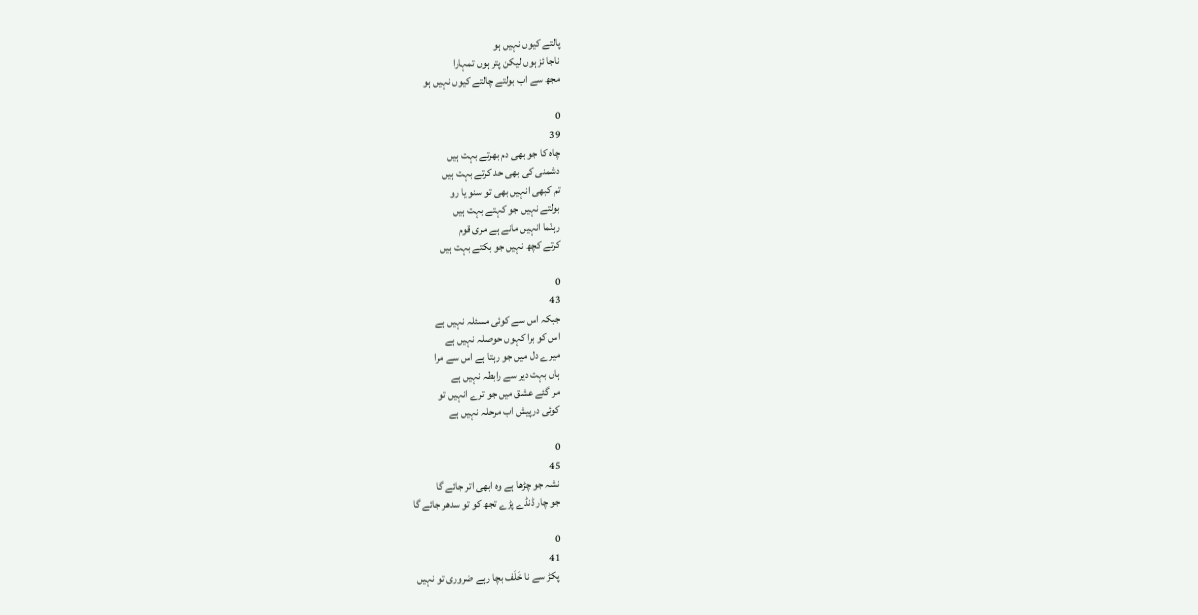پالتے کیوں نہیں ہو
ناجا ئز ہوں لیکن پتر ہوں تمہارا
مجھ سے اب بولتے چالتے کیوں نہیں ہو

0
39
چاہ کا جو بھی دم بھرتے بہت ہیں
دشمنی کی بھی حد کرتے بہت ہیں
تم کبھی انہیں بھی تو سنو یا رو
بولتے نہیں جو کہتے بہت ہیں
رہنْما انہیں مانے ہے مری قوم
کرتے کچھ نہیں جو بکتے بہت ہیں

0
43
جبکہ اس سے کوئی مسئلہ نہیں ہے
اس کو برا کہوں حوصلہ نہیں ہے
میرے دل میں جو رہتا ہے اس سے مرا
ہاں بہت دیر سے رابطہ نہیں ہے
مر گئے عشق میں جو ترے انہیں تو
کوئی درپیش اب مرحلہ نہیں ہے

0
45
نشہ جو چڑھا ہے وہ ابھی اتر جائے گا
جو چار ڈنڈے پڑے تجھ کو تو سدھر جائے گا

0
41
پکڑ سے نا خَلَف بچا رہے ضروری تو نہیں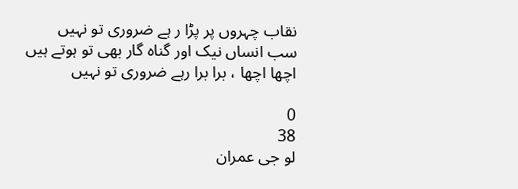نقاب چہروں پر پڑا ر ہے ضروری تو نہیں
سب انساں نیک اور گناہ گار بھی تو ہوتے ہیں
اچھا اچھا ، برا برا رہے ضروری تو نہیں

0
38
لو جی عمران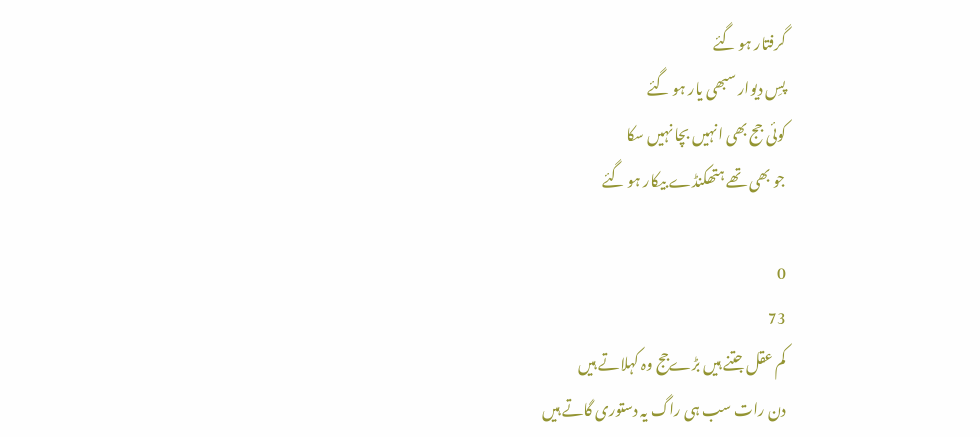گرفتار ہو گئے
پسِ دیوار سبھی یار ہو گئے
کوئی جج بھی انہیں بچا نہیں سکا
جو بھی تھے ہتھکنڈے بیکار ہو گئے

0
73
کم عقل جتنے ہیں بڑےجج وہ کہلاتے ہیں
دن رات سب ہی راگ یہ دستوری گاتے ہیں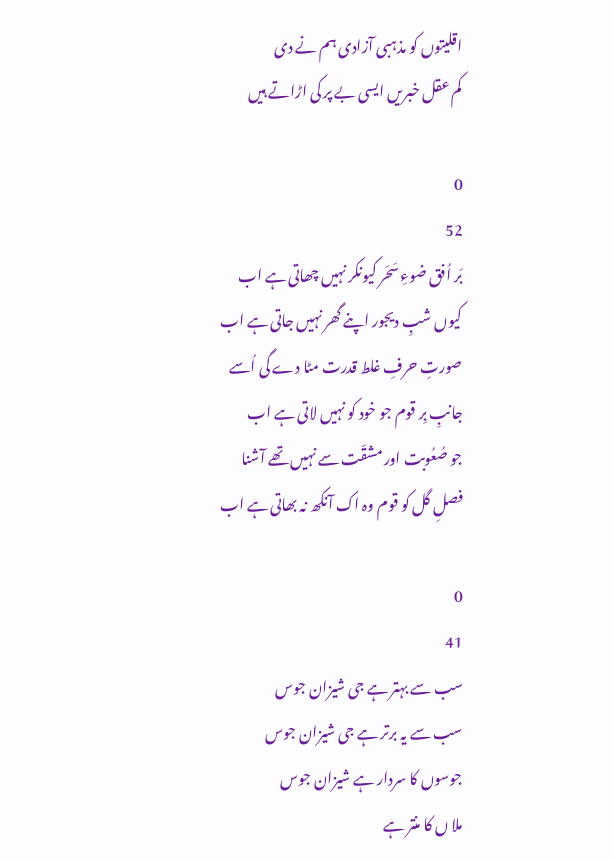اقلیتوں کو مذہبی آزادی ہم نے دی
کم عقل خبریں ایسی بے پر کی اڑاتے ہیں

0
52
بَر اُفق ضوءِ سَحَر کیونکر نہیں چھاتی ہے اب
کیوں شبِ دیجور اپنے گھر نہیں جاتی ہے اب
صورتِ حرفِ غلط قدرت مٹا دے گی اُسے
جانبِ بِر قوم جو خود کو نہیں لاتی ہے اب
جو صُعُوبت اور مشقّت سے نہیں تھے آشنا
فصلِ گل کو قوم وہ اک آنکھ نہ بھاتی ہے اب

0
41
سب سے بہتر ہے جی شیزان جوس
سب سے یہ برتر ہے جی شیزان جوس
جوسوں کا سردار ہے شیزان جوس
ملا ں کا منتر ہے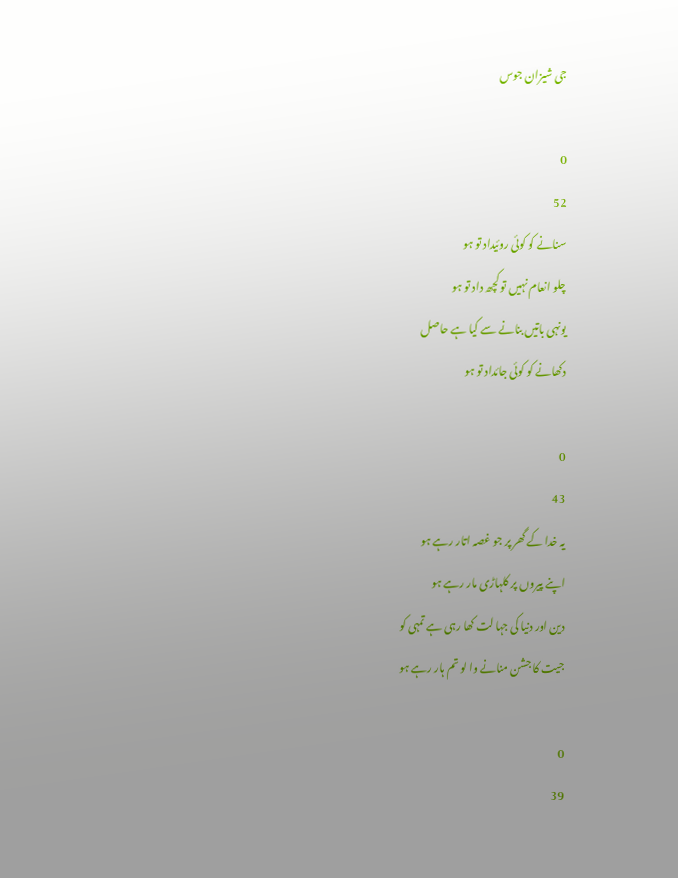جی شیزان جوس

0
52
سنانے کو کوئی روئیداد تو ہو
چلو انعام نہیں تو کچھ داد تو ہو
یونہی باتیں بنانے سے کیا ہے حاصل
دکھانے کو کوئی جائداد تو ہو

0
43
یہ خدا کے گھر پر جو غصہ اتار رہے ہو
اپنے پیروں پر کلہاڑی مار رہے ہو
دین اور دنیا کی جہا لت کھا رہی ہے تمہی کو
جیت کا جشن منانے وا لو تم ہار رہے ہو

0
39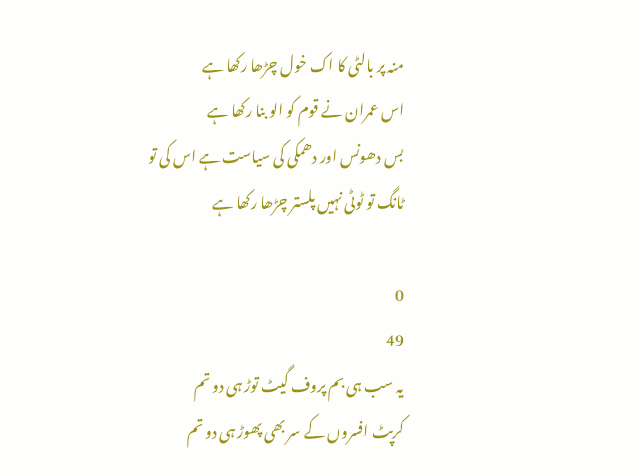منہ پر بالٹی کا اک خول چڑھا رکھا ہے
اس عمران نے قوم کو الو بنا رکھا ہے
بس دھونس اور دھمکی کی سیاست ہے اس کی تو
ٹانگ تو ٹوٹی نہیں پلستر چڑھا رکھا ہے

0
49
یہ سب ہی بم پروف گیٹ توڑ ہی دو تم
کرپٹ افسروں کے سر بھی پھوڑ ہی دو تم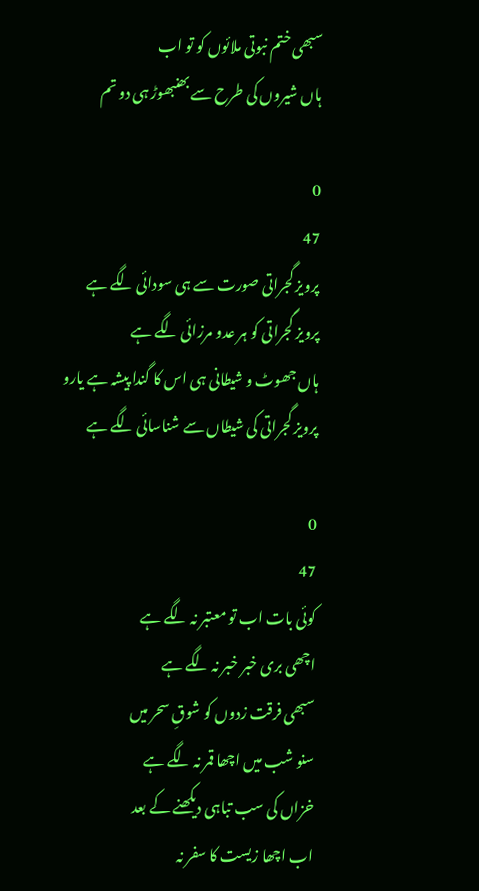سبھی ختم نبوتی ملائوں کو تو اب
ہاں شیروں کی طرح سے بھنبھوڑ ہی دو تم

0
47
پرویز گجراتی صورت سے ہی سودائی لگے ہے
پرویز گجراتی کو ہر عدو مرزائی لگے ہے
ہاں جھوٹ و شیطانی ہی اس کا گندا پیشہ ہے یارو
پرویز گجراتی کی شیطاں سے شناسائی لگے ہے

0
47
کوئی بات اب تو معتبر نہ لگے ہے
اچھی بری خبر خبر نہ لگے ہے
سبھی فرقت زدوں کو شوقِ سحر میں
سنو شب میں اچھا قمر نہ لگے ہے
خزاں کی سب تباہی دیکھنے کے بعد
اب اچھا زیست کا سفر نہ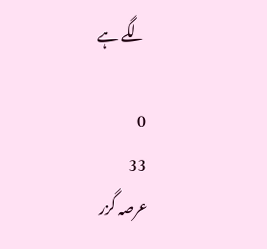لگے ہے

0
33
عرصہ گزر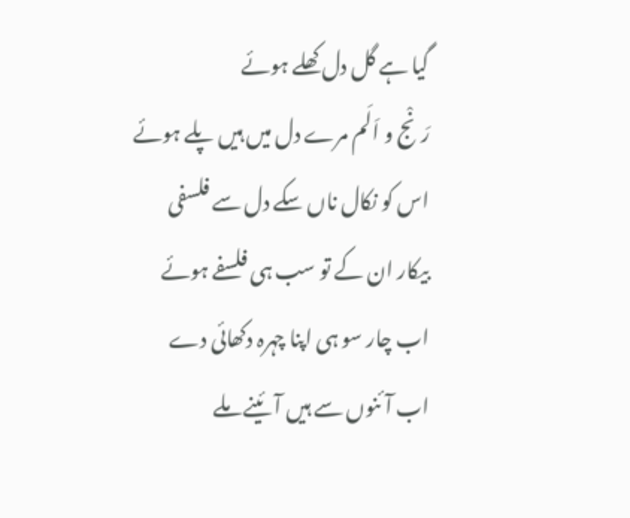گیا ہے گل دل کھلے ہوئے
رَنْج و اَلَم مرے دل میں ہیں پلے ہوئے
اس کو نکال ناں سکے دل سے فلسفی
بیکار ان کے تو سب ہی فلسفے ہوئے
اب چار سو ہی اپنا چہرہ دکھائی دے
اب آئنوں سے ہیں آئینے ملے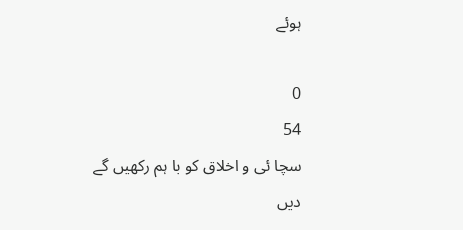ہوئے

0
54
سچا ئی و اخلاق کو با ہم رکھیں گے
دیں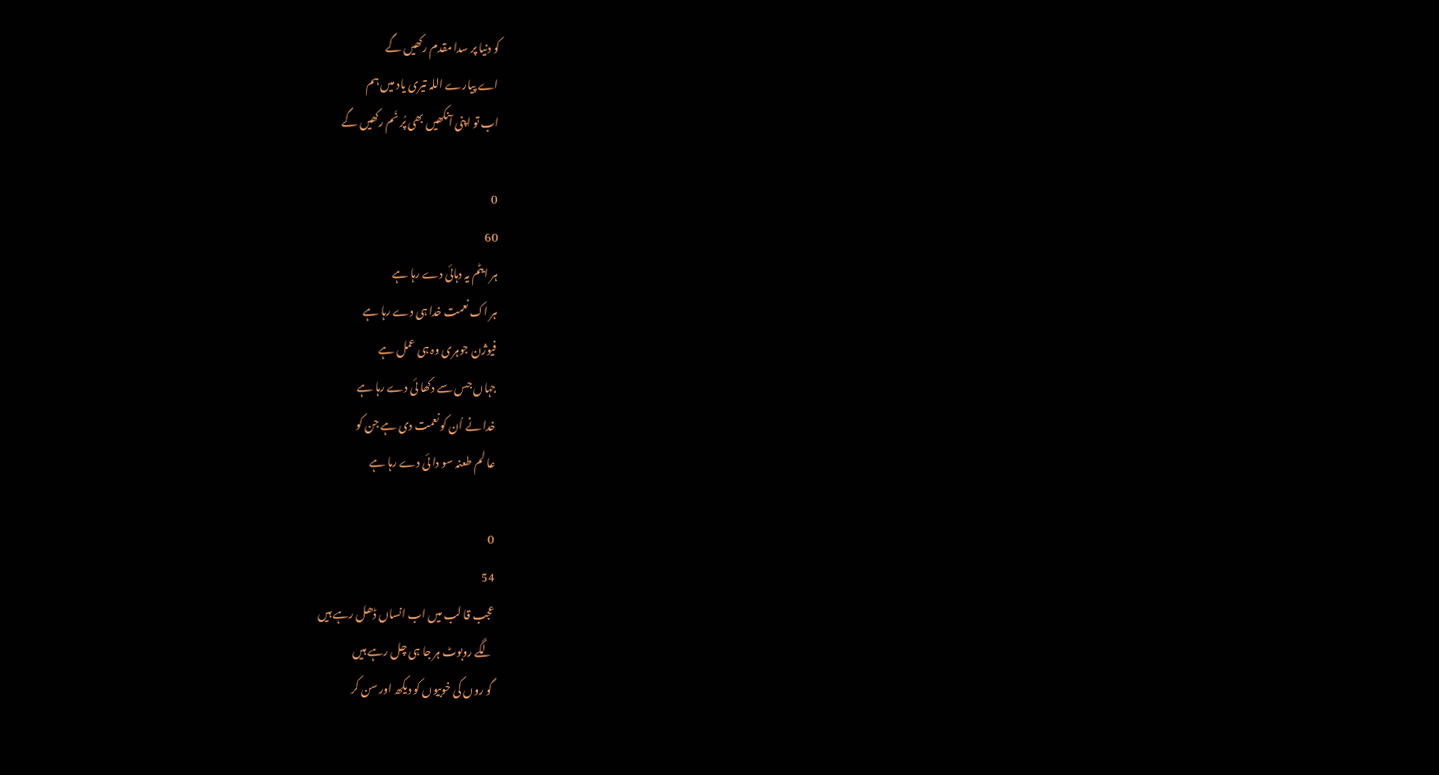کو دنیا پر سدا مقدم رکھیں گے
اے پیارے اللہ تیری یاد میں ہم
اب تو اپنی آنکھیں بھی پُر نَم رکھیں گے

0
60
ہر ایٹم یہ دہائی دے رہا ہے
ہر اک نعمت خدا ہی دے رہا ہے
فیوژن جوہری وہ ہی عمل ہے
جہاں جس سے دکھا ئی دے رہا ہے
خدا نے اُن کو نعمت دی ہے جن کو
عا لم طعنہ سو دا ئی دے رہا ہے

0
54
عجب قا لب میں اب انساں ڈھل رہے ہیں
لگے روبوٹ ہر جا ہی چل رہے ہیں
گو روں کی خوبیوں کو دیکھ اور سن کر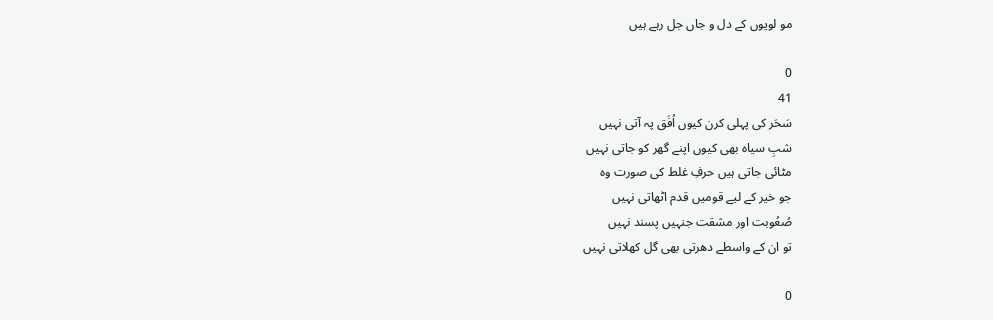مو لویوں کے دل و جاں جل رہے ہیں

0
41
سَحَر کی پہلی کرن کیوں اُفَق پہ آتی نہیں
شبِ سیاہ بھی کیوں اپنے گھر کو جاتی نہیں
مٹائی جاتی ہیں حرفِ غلط کی صورت وہ
جو خیر کے لیے قومیں قدم اٹھاتی نہیں
صُعُوبت اور مشقت جنہیں پسند نہیں
تو ان کے واسطے دھرتی بھی گل کھلاتی نہیں

0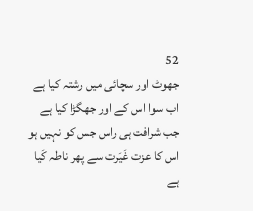52
جھوٹ اور سچائی میں رشتہ کیا ہے
اب سوا اس کے اور جھگڑا کیا ہے
جب شرافت ہی راس جس کو نہیں ہو
اس کا عزت غَیَرت سے پھر ناطہ کَیا ہے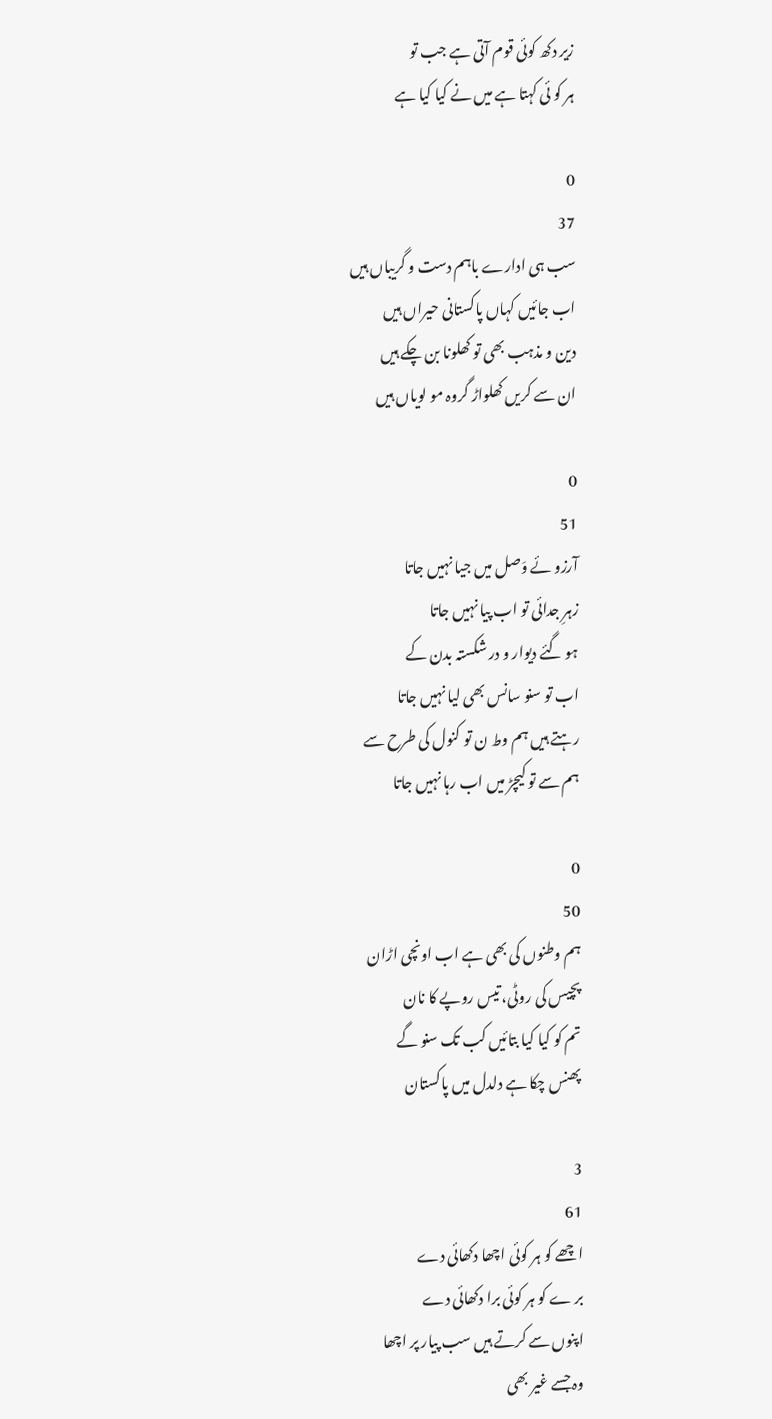زیر دکھ کوئی قوم آتی ہے جب تو
ہر کو ئی کہتا ہے میں نے کیا کیا ہے

0
37
سب ہی ادارے باہم دست و گریباں ہیں
اب جائیں کہاں پاکستانی حیراں ہیں
دین و مذہب بھی تو کھلونا بن چکے ہیں
ان سے کریں کھلواڑ گروہ مو لویاں ہیں

0
51
آرزو ئے وَصل میں جیا نہیں جاتا
زہرِ جدائی تو اب پیا نہیں جاتا
ہو گئے دیوار و در شکستہ بدن کے
اب تو سنو سانس بھی لیا نہیں جاتا
رہتے ہیں ہم وط ن تو کنول کی طرح سے
ہم سے تو کیچڑ میں اب رہا نہیں جاتا

0
50
ہم وطنوں کی بھی ہے اب اونچی اڑان
پچیس کی روٹی، تیس روپے کا نان
تم کو کیا کیا بتائیں کب تک سنو گے
پھنس چکا ہے دلدل میں پاکستان

3
61
اچھے کو ہر کوئی اچھا دکھائی دے
بر ے کو ہر کوئی برا دکھائی دے
اپنوں سے کرتے ہیں سب پیار پر اچھا
وہ جسے غیر بھی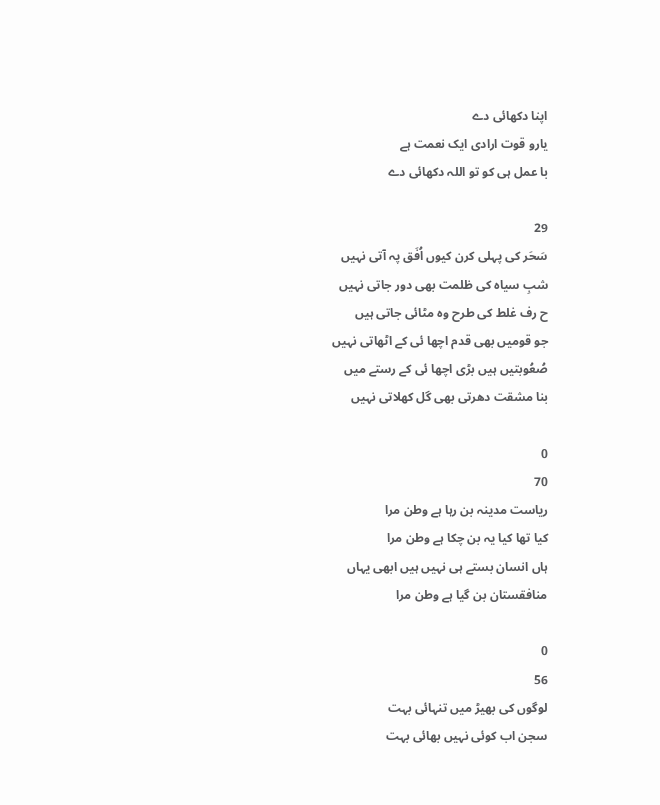اپنا دکھائی دے
یارو قوت ارادی ایک نعمت ہے
با عمل ہی کو تو اللہ دکھائی دے

29
سَحَر کی پہلی کرن کیوں اُفَق پہ آتی نہیں
شبِ سیاہ کی ظلمت بھی دور جاتی نہیں
ح رف غلط کی طرح وہ مٹائی جاتی ہیں
جو قومیں بھی قدم اچھا ئی کے اٹھاتی نہیں
صُعُوبتیں ہیں بڑی اچھا ئی کے رستے میں
بنا مشقت دھرتی بھی گل کھلاتی نہیں

0
70
ریاست مدینہ بن رہا ہے وطن مرا
کیا تھا کیا یہ بن چکا ہے وطن مرا
ہاں انسان بستے ہی نہیں ہیں ابھی یہاں
منافقستان بن گیا ہے وطن مرا

0
56
لوگوں کی بھیڑ میں تنہائی بہت
سجن اب کوئی نہیں بھائی بہت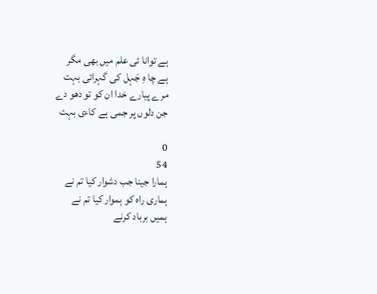ہے توانا ئی علم میں بھی مگر
ہے چا ہِ جَہل کی گہرائی بہت
مرے پیارے خدا ان کو تو دھو دے
جن دلوں پر جمی ہے کاءی بہت

0
54
ہمارا جینا جب دشوار کیا تم نے
ہماری راہ کو ہموار کیا تم نے
ہمیں برباد کرنے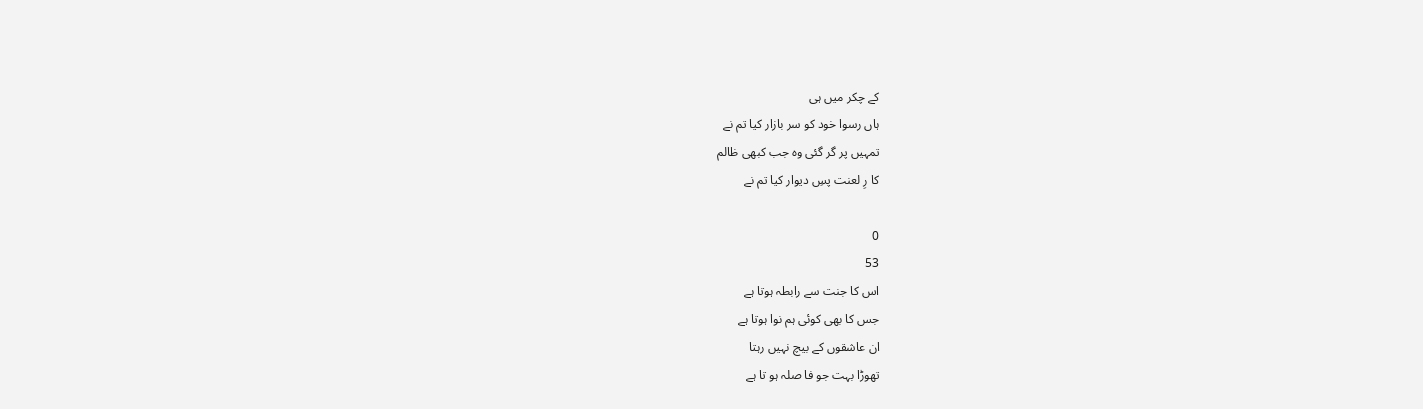کے چکر میں ہی
ہاں رسوا خود کو سر بازار کیا تم نے
تمہیں پر گر گئی وہ جب کبھی ظالم
کا رِ لعنت پسِ دیوار کیا تم نے

0
53
اس کا جنت سے رابطہ ہوتا ہے
جس کا بھی کوئی ہم نوا ہوتا ہے
ان عاشقوں کے بیچ نہیں رہتا
تھوڑا بہت جو فا صلہ ہو تا ہے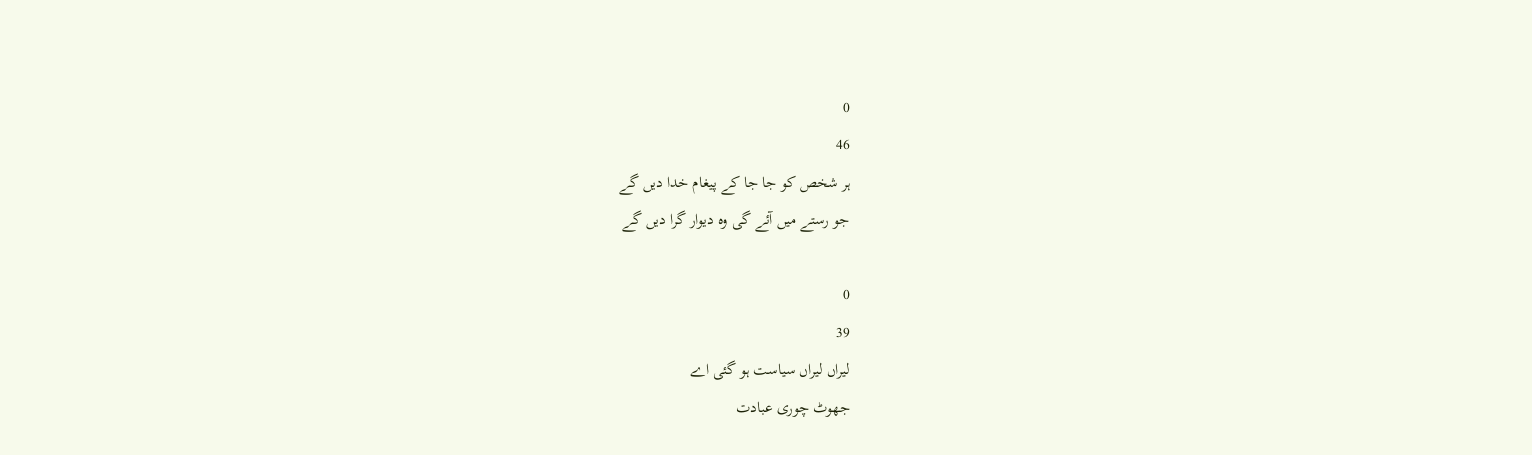0
46
ہر شخص کو جا جا کے پیغام خدا دیں گے
جو رستے میں آئے گی وہ دیوار گرا دیں گے

0
39
لیراں لیراں سیاست ہو گئی اے
جھوٹ چوری عبادت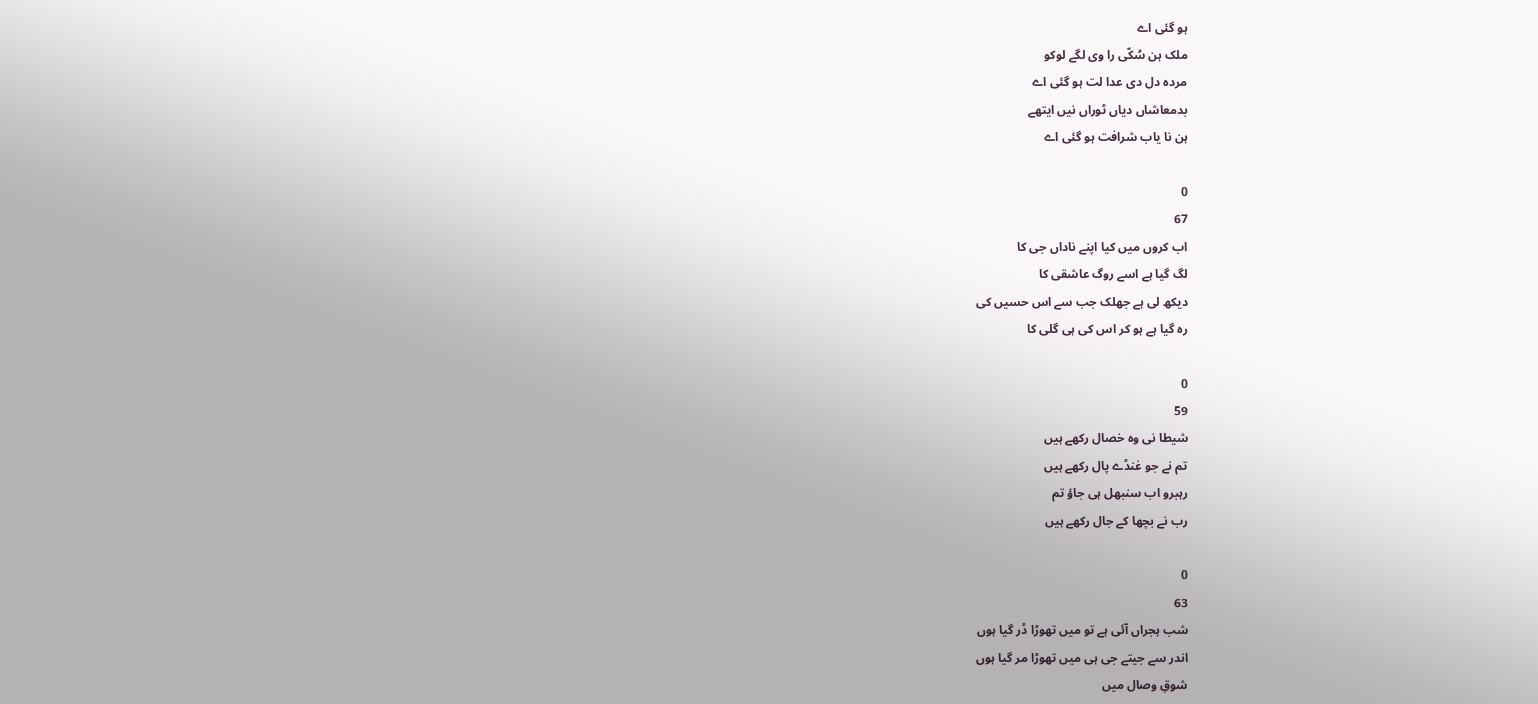ہو گئی اے
ملک ہن سُکّی را وی لگے لوکو
مردہ دل دی عدا لت ہو گئی اے
بدمعاشاں دیاں ٹوراں نیں ایتھے
ہن نا یاب شرافت ہو گئی اے

0
67
اب کروں میں کیا اپنے ناداں جی کا
لگ گیا ہے اسے روگ عاشقی کا
دیکھ لی ہے جھلک جب سے اس حسیں کی
رہ گیا ہے ہو کر اس کی ہی گلی کا

0
59
شیطا نی وہ خصال رکھے ہیں
تم نے جو غنڈے پال رکھے ہیں
رہبرو اب سنبھل ہی جاؤ تم
رب نے بچھا کے جال رکھے ہیں

0
63
شب ہجراں آئی ہے تو میں تھوڑا ڈر گیا ہوں
اندر سے جیتے جی ہی میں تھوڑا مر گیا ہوں
شوقِ وصال میں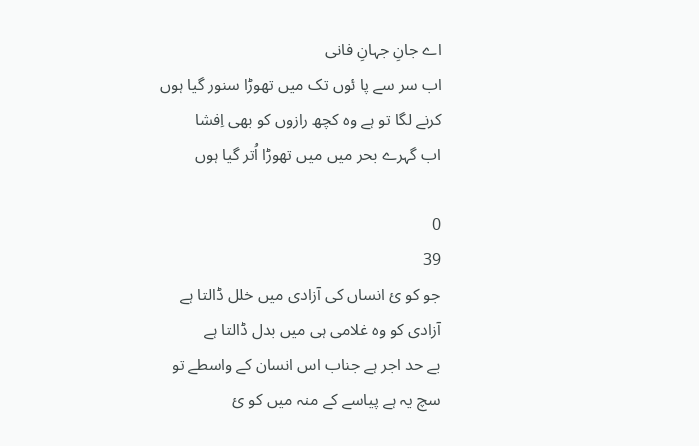اے جانِ جہانِ فانی
اب سر سے پا ئوں تک میں تھوڑا سنور گیا ہوں
کرنے لگا تو ہے وہ کچھ رازوں کو بھی اِفشا
اب گہرے بحر میں میں تھوڑا اُتر گیا ہوں

0
39
جو کو ئ انساں کی آزادی میں خلل ڈالتا ہے
آزادی کو وہ غلامی ہی میں بدل ڈالتا ہے
بے حد اجر ہے جناب اس انسان کے واسطے تو
سچ یہ ہے پیاسے کے منہ میں کو یٔ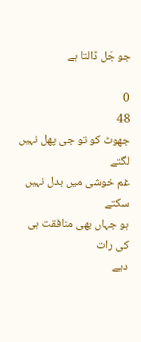جو جَل ڈالتا ہے

0
48
جھوٹ کو تو جی پھل نہیں لگتے
غم خوشی میں بدل نہیں سکتے
ہو جہاں بھی منافقت ہی کی رات
دیے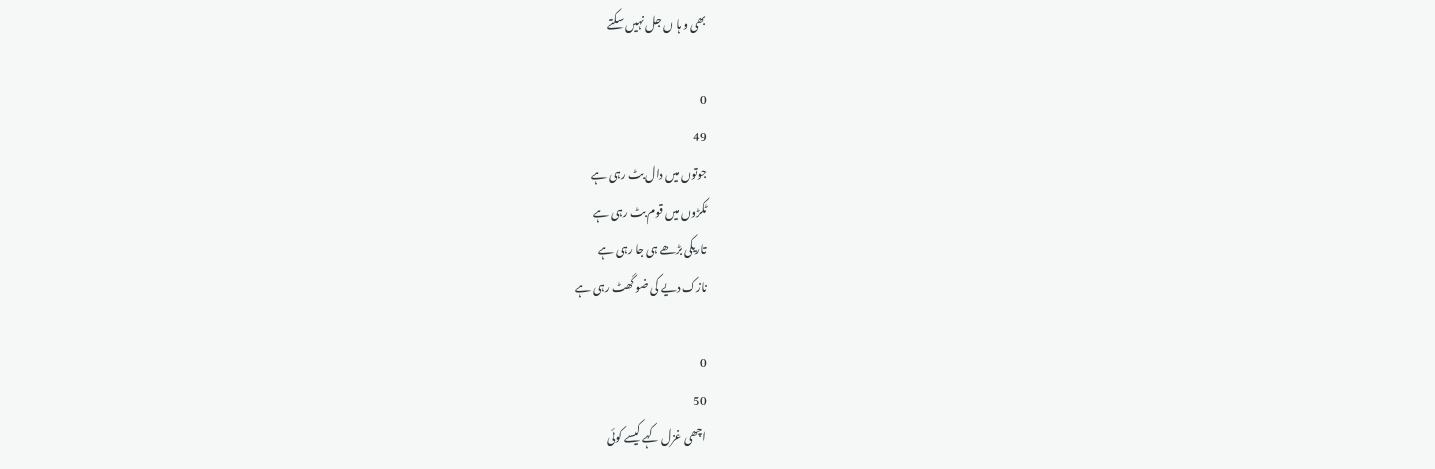بھی و ہا ں جل نہیں سکتے

0
49
جوتوں میں دال بٹ رہی ہے
ٹکڑوں میں قوم بٹ رہی ہے
تاریکی بڑھے ہی جا رہی ہے
نازک دیے کی ضو گھٹ رہی ہے

0
50
اچھی غزل کہے کیسے کوئی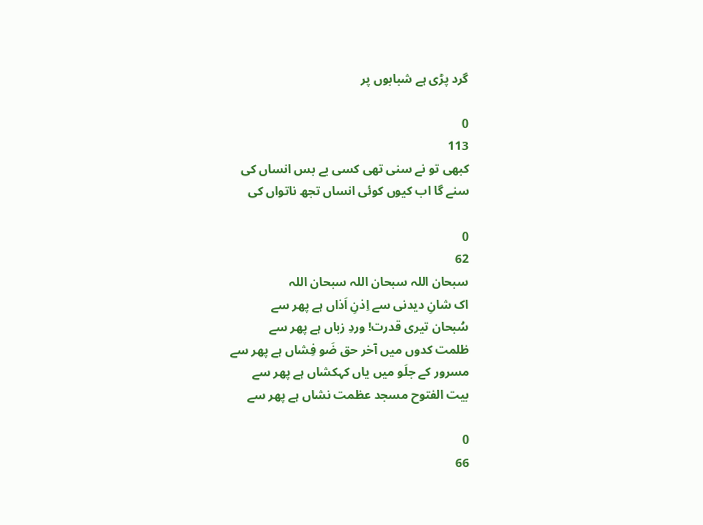گرد پڑی ہے شبابوں پر

0
113
کبھی تو نے سنی تھی کسی بے بس انساں کی
سنے گا اب کیوں کوئی انساں تجھ ناتواں کی

0
62
سبحان اللہ سبحان اللہ سبحان اللہ
اک شانِ دیدنی سے اِذنِ اَذاں ہے پھر سے
سُبحان تیری قدرت! وردِ زباں ہے پھر سے
ظلمت کدوں میں آخر حق ضَو فِشاں ہے پھر سے
مسرور کے جلَو میں یاں کہکشاں ہے پھر سے
بیت الفتوح مسجد عظمت نشاں ہے پھر سے

0
66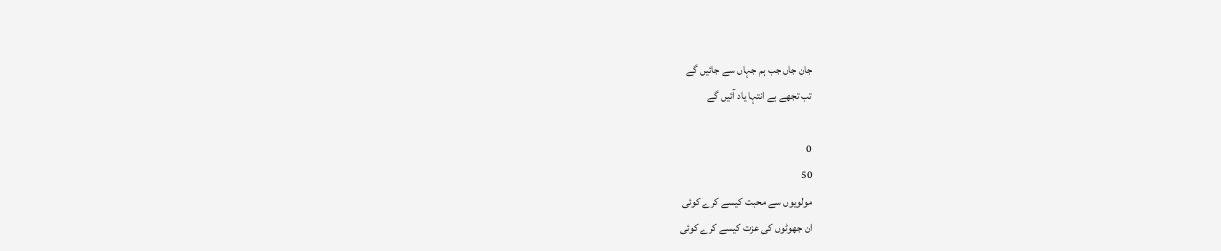جان جاں جب ہم جہاں سے جائیں گے
تب تجھے بے انتہا یاد آئیں گے

0
50
مولویوں سے محبت کیسے کرے کوئی
ان جھوٹوں کی عزت کیسے کرے کوئی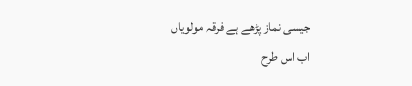جیسی نماز پڑھے ہے فرقہ مولویاں
اب اس طرح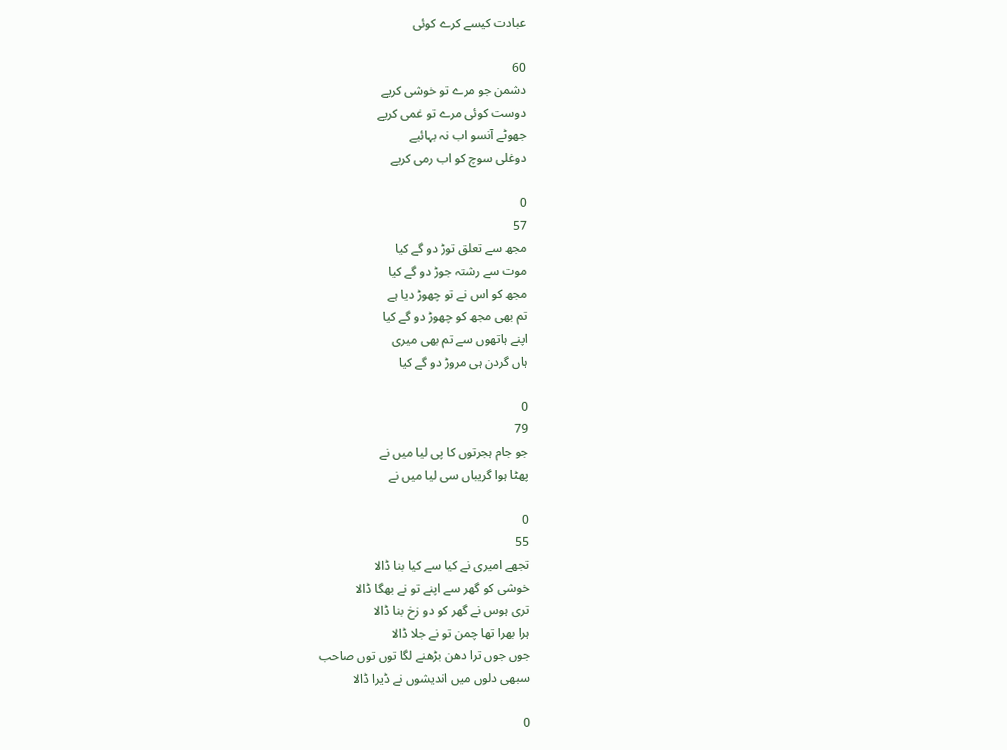عبادت کیسے کرے کوئی

60
دشمن جو مرے تو خوشی کریے
دوست کوئی مرے تو غمی کریے
جھوٹے آنسو اب نہ بہائیے
دوغلی سوچ کو اب رمی کریے

0
57
مجھ سے تعلق توڑ دو گے کیا
موت سے رشتہ جوڑ دو گے کیا
مجھ کو اس نے تو چھوڑ دیا ہے
تم بھی مجھ کو چھوڑ دو گے کیا
اپنے ہاتھوں سے تم بھی میری
ہاں گردن ہی مروڑ دو گے کیا

0
79
جو جام ہجرتوں کا پی لیا میں نے
پھٹا ہوا گریباں سی لیا میں نے

0
55
تجھے امیری نے کیا سے کیا بنا ڈالا
خوشی کو گھر سے اپنے تو نے بھگا ڈالا
تری ہوس نے گھر کو دو زخ بنا ڈالا
ہرا بھرا تھا چمن تو نے جلا ڈالا
جوں جوں ترا دھن بڑھنے لگا توں توں صاحب
سبھی دلوں میں اندیشوں نے ڈیرا ڈالا

0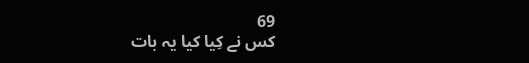69
کس نے کِیا کیا یہ بات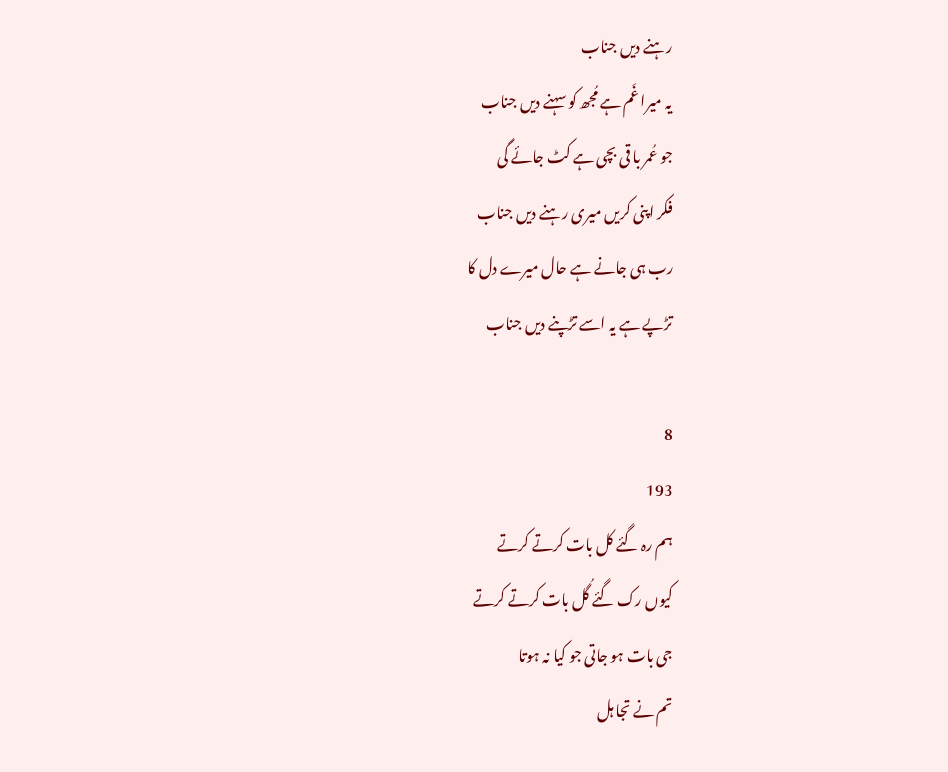رہنے دیں جناب
یہ میرا غَم ہے مُجھ کو سہنے دیں جناب
جو عُمر با قی بچی ہے کٹ جائے گی
فکر اپنی کریں میری رہنے دیں جناب
رب ہی جانے ہے حال میرے دل کا
تڑپے ہے یہ اسے تڑپنے دیں جناب

8
193
ہم رہ گئے کل بات کرتے کرتے
کیوں رک گئے گُل بات کرتے کرتے
جی بات ہو جاتی جو کیا نہ ہوتا
تم نے تجا ہل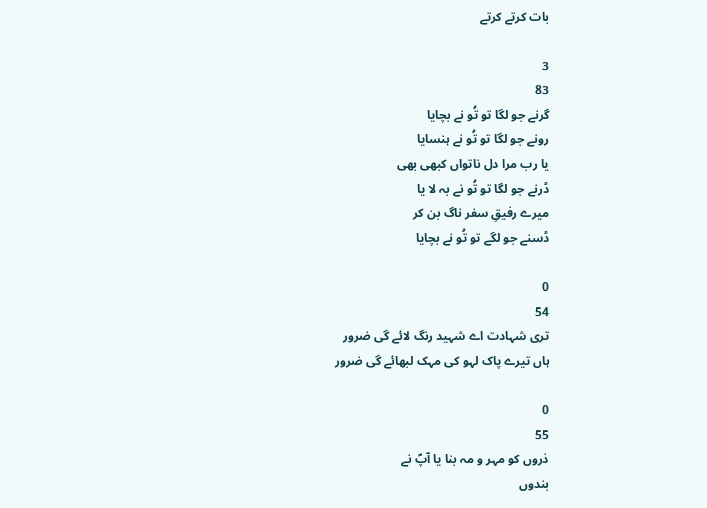بات کرتے کرتے

3
83
گرنے جو لگا تو تُو نے بچایا
رونے جو لگا تو تُو نے ہنسایا
یا رب مرا دل ناتواں کبھی بھی
ڈرنے جو لگا تو تُو نے بہ لا یا
میرے رفیقِ سفر ناگ بن کر
ڈسنے جو لگے تو تُو نے بچایا

0
54
تری شہادت اے شہید رنگ لائے گی ضرور
ہاں تیرے پاک لہو کی مہک لبھائے گی ضرور

0
55
ذروں کو مہر و مہ بنا یا آپؐ نے
بندوں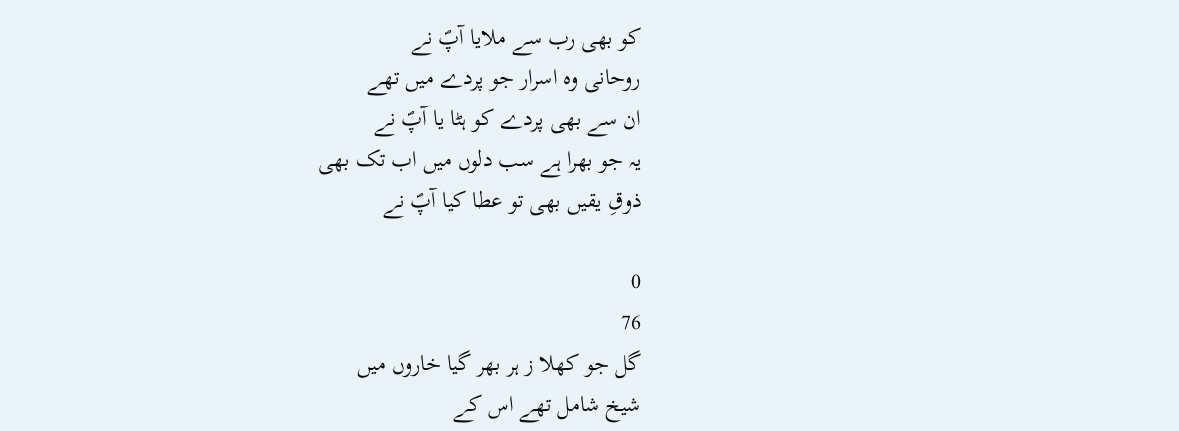کو بھی رب سے ملایا آپؐ نے
روحانی وہ اسرار جو پردے میں تھے
ان سے بھی پردے کو ہٹا یا آپؐ نے
یہ جو بھرا ہے سب دلوں میں اب تک بھی
ذوقِ یقیں بھی تو عطا کیا آپؐ نے

0
76
گل جو کھلا ز ہر بھر گیا خاروں میں
شیخ شامل تھے اس کے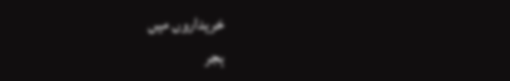خریداروں میں
ہجر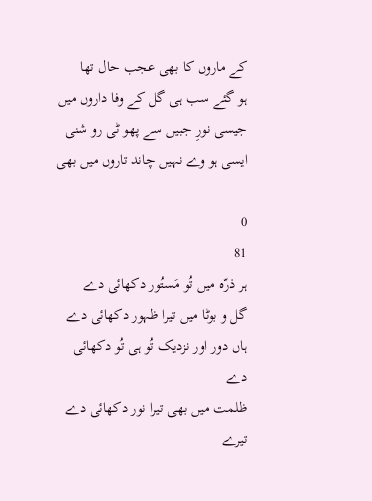کے ماروں کا بھی عجب حال تھا
ہو گئے سب ہی گل کے وفا داروں میں
جیسی نورِ جبیں سے پھو ٹی رو شنی
ایسی ہو وے نہیں چاند تاروں میں بھی

0
81
ہر ذرّہ میں تُو مَستُور دکھائی دے
گل و بوٹا میں تیرا ظہور دکھائی دے
ہاں دور اور نزدیک تُو ہی تُو دکھائی دے
ظلمت میں بھی تیرا نور دکھائی دے
تیرے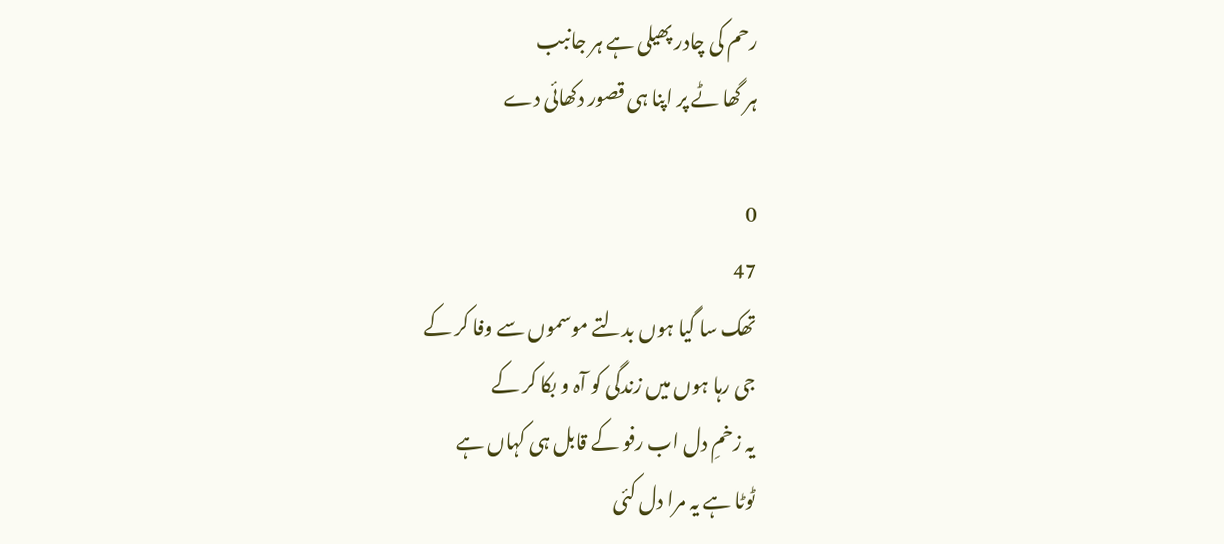رحم کی چادر پھیلی ہے ہر جانبب
ہر گھا ٹے پر اپنا ہی قصور دکھائی دے

0
47
تھک سا گیا ہوں بدلتے موسموں سے وفا کر کے
جی رہا ہوں میں زندگی کو آہ و بکا کر کے
یہ زخمِ دل اب رفو کے قابل ہی کہاں ہے
ٹوٹا ہے یہ مرا دل کئی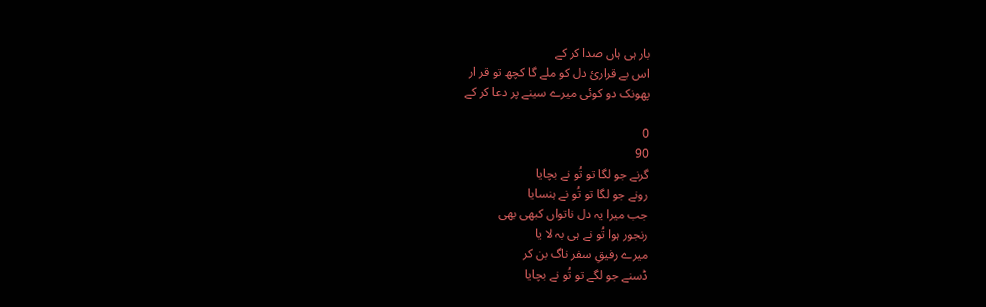بار ہی ہاں صدا کر کے
اس بے قراریٔ دل کو ملے گا کچھ تو قر ار
پھونک دو کوئی میرے سینے پر دعا کر کے

0
90
گرنے جو لگا تو تُو نے بچایا
رونے جو لگا تو تُو نے ہنسایا
جب میرا یہ دل ناتواں کبھی بھی
رنجور ہوا تُو نے ہی بہ لا یا
میرے رفیقِ سفر ناگ بن کر
ڈسنے جو لگے تو تُو نے بچایا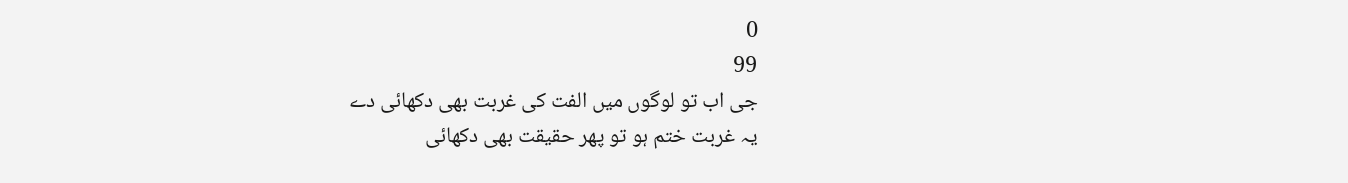0
99
جی اب تو لوگوں میں الفت کی غربت بھی دکھائی دے
یہ غربت ختم ہو تو پھر حقیقت بھی دکھائی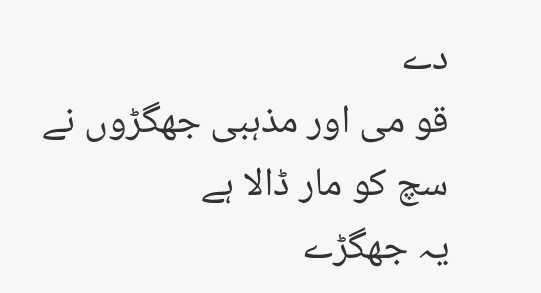دے
قو می اور مذہبی جھگڑوں نے سچ کو مار ڈالا ہے
یہ جھگڑے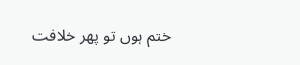ختم ہوں تو پھر خلافت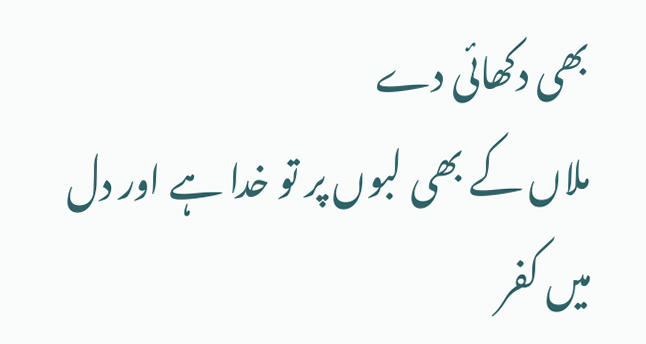بھی دکھائی دے
ملاں کے بھی لبوں پر تو خدا ہے اور دل میں کفر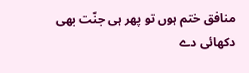منافق ختم ہوں تو پھر ہی جنّت بھی دکھائی دے